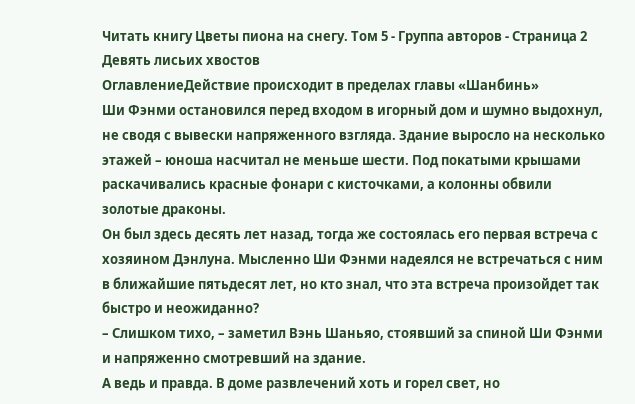Читать книгу Цветы пиона на снегу. Том 5 - Группа авторов - Страница 2
Девять лисьих хвостов
ОглавлениеДействие происходит в пределах главы «Шанбинь»
Ши Фэнми остановился перед входом в игорный дом и шумно выдохнул, не сводя с вывески напряженного взгляда. Здание выросло на несколько этажей – юноша насчитал не меньше шести. Под покатыми крышами раскачивались красные фонари с кисточками, а колонны обвили золотые драконы.
Он был здесь десять лет назад, тогда же состоялась его первая встреча с хозяином Дэнлуна. Мысленно Ши Фэнми надеялся не встречаться с ним в ближайшие пятьдесят лет, но кто знал, что эта встреча произойдет так быстро и неожиданно?
– Слишком тихо, – заметил Вэнь Шаньяо, стоявший за спиной Ши Фэнми и напряженно смотревший на здание.
А ведь и правда. В доме развлечений хоть и горел свет, но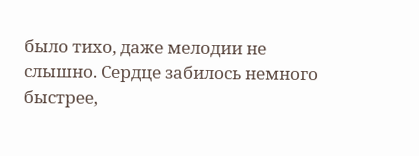было тихо, даже мелодии не слышно. Сердце забилось немного быстрее,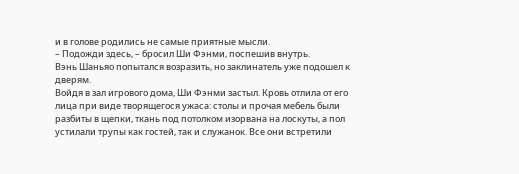и в голове родились не самые приятные мысли.
– Подожди здесь, – бросил Ши Фэнми, поспешив внутрь.
Вэнь Шаньяо попытался возразить, но заклинатель уже подошел к дверям.
Войдя в зал игрового дома, Ши Фэнми застыл. Кровь отлила от его лица при виде творящегося ужаса: столы и прочая мебель были разбиты в щепки, ткань под потолком изорвана на лоскуты, а пол устилали трупы как гостей, так и служанок. Все они встретили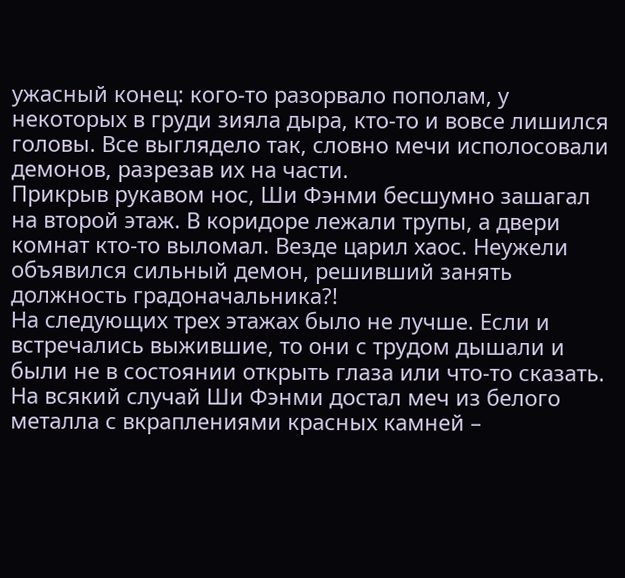ужасный конец: кого-то разорвало пополам, у некоторых в груди зияла дыра, кто-то и вовсе лишился головы. Все выглядело так, словно мечи исполосовали демонов, разрезав их на части.
Прикрыв рукавом нос, Ши Фэнми бесшумно зашагал на второй этаж. В коридоре лежали трупы, а двери комнат кто-то выломал. Везде царил хаос. Неужели объявился сильный демон, решивший занять должность градоначальника?!
На следующих трех этажах было не лучше. Если и встречались выжившие, то они с трудом дышали и были не в состоянии открыть глаза или что-то сказать. На всякий случай Ши Фэнми достал меч из белого металла с вкраплениями красных камней –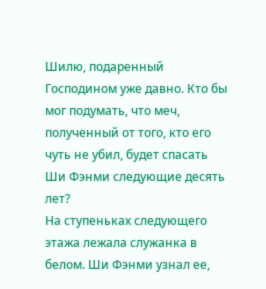Шилю, подаренный Господином уже давно. Кто бы мог подумать, что меч, полученный от того, кто его чуть не убил, будет спасать Ши Фэнми следующие десять лет?
На ступеньках следующего этажа лежала служанка в белом. Ши Фэнми узнал ее,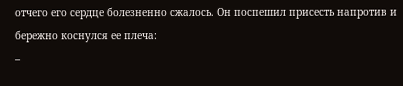отчего его сердце болезненно сжалось. Он поспешил присесть напротив и бережно коснулся ее плеча:
–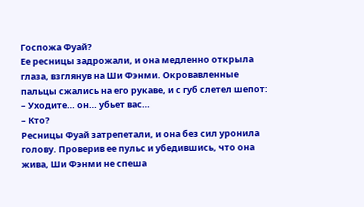Госпожа Фуай?
Ее ресницы задрожали, и она медленно открыла глаза, взглянув на Ши Фэнми. Окровавленные пальцы сжались на его рукаве, и с губ слетел шепот:
– Уходите… он… убьет вас…
– Кто?
Ресницы Фуай затрепетали, и она без сил уронила голову. Проверив ее пульс и убедившись, что она жива, Ши Фэнми не спеша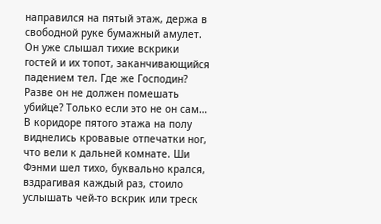направился на пятый этаж, держа в свободной руке бумажный амулет. Он уже слышал тихие вскрики гостей и их топот, заканчивающийся падением тел. Где же Господин? Разве он не должен помешать убийце? Только если это не он сам…
В коридоре пятого этажа на полу виднелись кровавые отпечатки ног, что вели к дальней комнате. Ши Фэнми шел тихо, буквально крался, вздрагивая каждый раз, стоило услышать чей-то вскрик или треск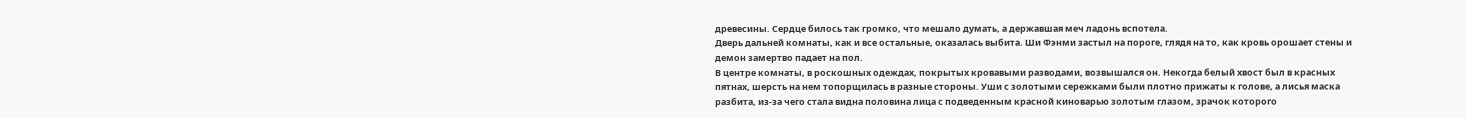древесины. Сердце билось так громко, что мешало думать, а державшая меч ладонь вспотела.
Дверь дальней комнаты, как и все остальные, оказалась выбита. Ши Фэнми застыл на пороге, глядя на то, как кровь орошает стены и демон замертво падает на пол.
В центре комнаты, в роскошных одеждах, покрытых кровавыми разводами, возвышался он. Некогда белый хвост был в красных пятнах, шерсть на нем топорщилась в разные стороны. Уши с золотыми сережками были плотно прижаты к голове, а лисья маска разбита, из-за чего стала видна половина лица с подведенным красной киноварью золотым глазом, зрачок которого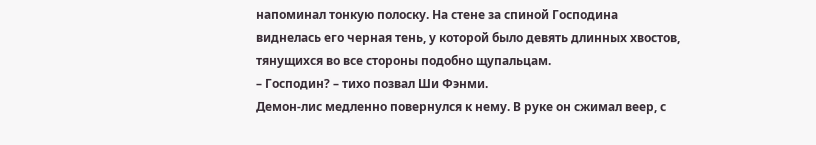напоминал тонкую полоску. На стене за спиной Господина виднелась его черная тень, у которой было девять длинных хвостов, тянущихся во все стороны подобно щупальцам.
– Господин? – тихо позвал Ши Фэнми.
Демон-лис медленно повернулся к нему. В руке он сжимал веер, с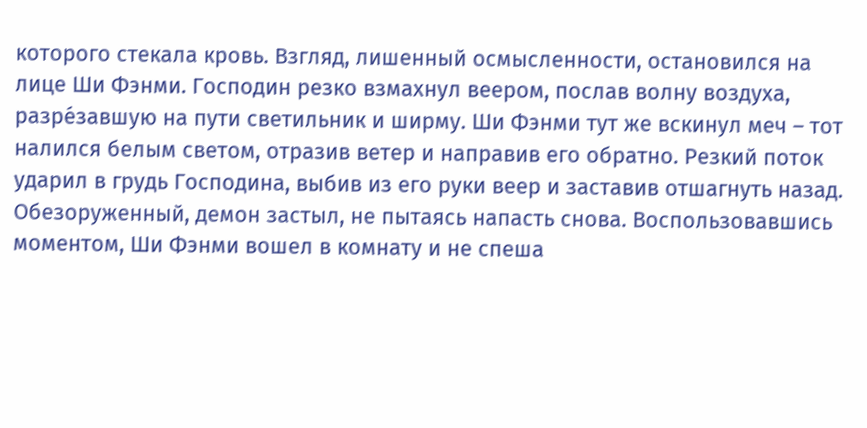которого стекала кровь. Взгляд, лишенный осмысленности, остановился на лице Ши Фэнми. Господин резко взмахнул веером, послав волну воздуха, разре́завшую на пути светильник и ширму. Ши Фэнми тут же вскинул меч – тот налился белым светом, отразив ветер и направив его обратно. Резкий поток ударил в грудь Господина, выбив из его руки веер и заставив отшагнуть назад.
Обезоруженный, демон застыл, не пытаясь напасть снова. Воспользовавшись моментом, Ши Фэнми вошел в комнату и не спеша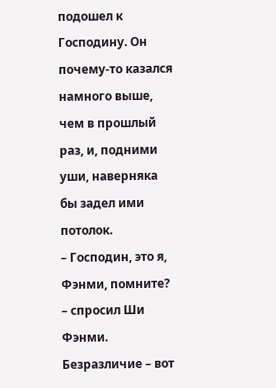подошел к Господину. Он почему-то казался намного выше, чем в прошлый раз, и, подними уши, наверняка бы задел ими потолок.
– Господин, это я, Фэнми, помните? – спросил Ши Фэнми.
Безразличие – вот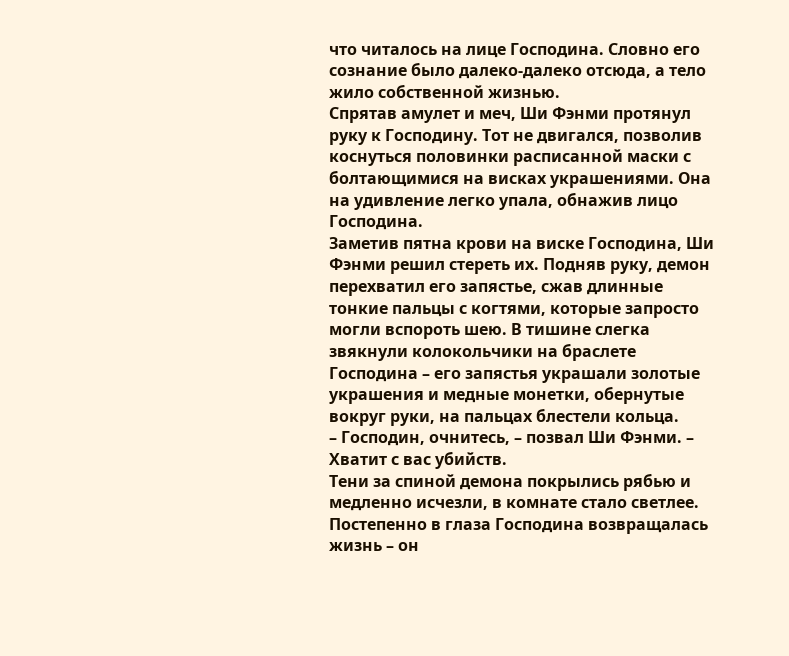что читалось на лице Господина. Словно его сознание было далеко-далеко отсюда, а тело жило собственной жизнью.
Спрятав амулет и меч, Ши Фэнми протянул руку к Господину. Тот не двигался, позволив коснуться половинки расписанной маски с болтающимися на висках украшениями. Она на удивление легко упала, обнажив лицо Господина.
Заметив пятна крови на виске Господина, Ши Фэнми решил стереть их. Подняв руку, демон перехватил его запястье, сжав длинные тонкие пальцы с когтями, которые запросто могли вспороть шею. В тишине слегка звякнули колокольчики на браслете Господина – его запястья украшали золотые украшения и медные монетки, обернутые вокруг руки, на пальцах блестели кольца.
– Господин, очнитесь, – позвал Ши Фэнми. – Хватит с вас убийств.
Тени за спиной демона покрылись рябью и медленно исчезли, в комнате стало светлее. Постепенно в глаза Господина возвращалась жизнь – он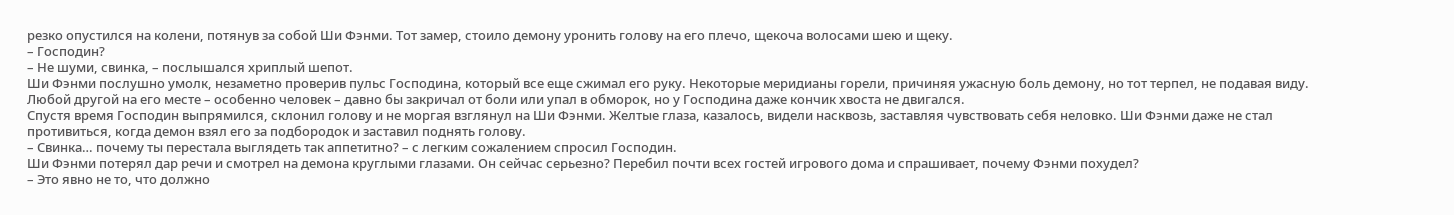резко опустился на колени, потянув за собой Ши Фэнми. Тот замер, стоило демону уронить голову на его плечо, щекоча волосами шею и щеку.
– Господин?
– Не шуми, свинка, – послышался хриплый шепот.
Ши Фэнми послушно умолк, незаметно проверив пульс Господина, который все еще сжимал его руку. Некоторые меридианы горели, причиняя ужасную боль демону, но тот терпел, не подавая виду. Любой другой на его месте – особенно человек – давно бы закричал от боли или упал в обморок, но у Господина даже кончик хвоста не двигался.
Спустя время Господин выпрямился, склонил голову и не моргая взглянул на Ши Фэнми. Желтые глаза, казалось, видели насквозь, заставляя чувствовать себя неловко. Ши Фэнми даже не стал противиться, когда демон взял его за подбородок и заставил поднять голову.
– Свинка… почему ты перестала выглядеть так аппетитно? – с легким сожалением спросил Господин.
Ши Фэнми потерял дар речи и смотрел на демона круглыми глазами. Он сейчас серьезно? Перебил почти всех гостей игрового дома и спрашивает, почему Фэнми похудел?
– Это явно не то, что должно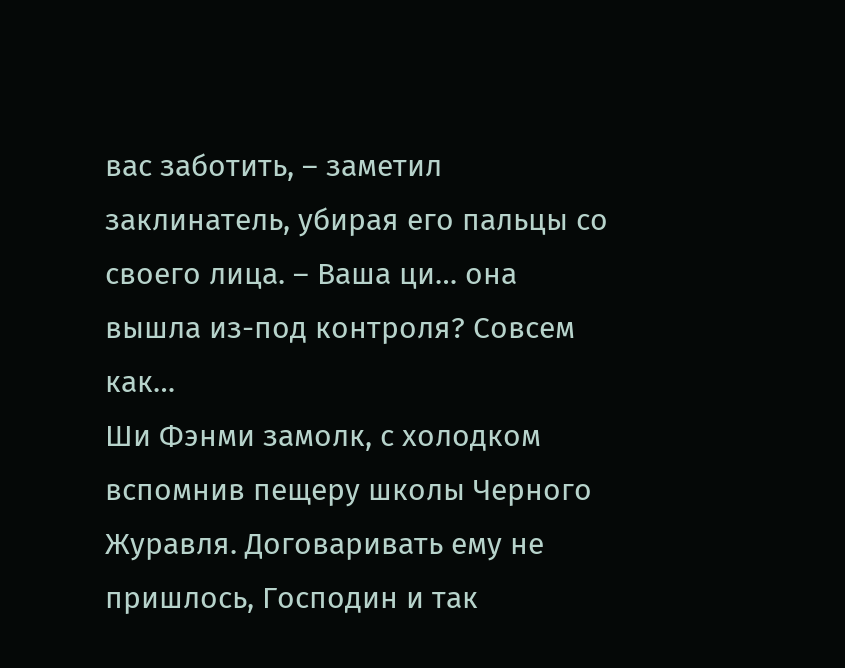вас заботить, – заметил заклинатель, убирая его пальцы со своего лица. – Ваша ци… она вышла из-под контроля? Совсем как…
Ши Фэнми замолк, с холодком вспомнив пещеру школы Черного Журавля. Договаривать ему не пришлось, Господин и так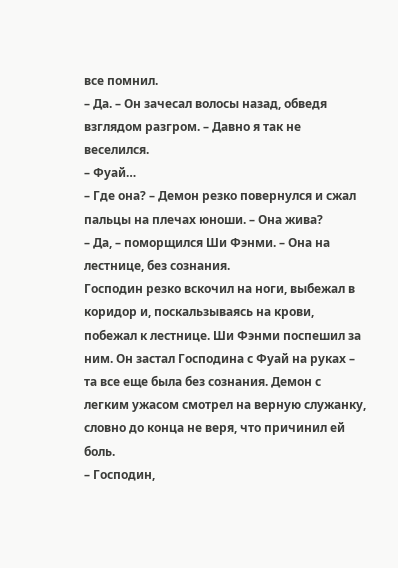все помнил.
– Да. – Он зачесал волосы назад, обведя взглядом разгром. – Давно я так не веселился.
– Фуай…
– Где она? – Демон резко повернулся и сжал пальцы на плечах юноши. – Она жива?
– Да, – поморщился Ши Фэнми. – Она на лестнице, без сознания.
Господин резко вскочил на ноги, выбежал в коридор и, поскальзываясь на крови, побежал к лестнице. Ши Фэнми поспешил за ним. Он застал Господина с Фуай на руках – та все еще была без сознания. Демон с легким ужасом смотрел на верную служанку, словно до конца не веря, что причинил ей боль.
– Господин,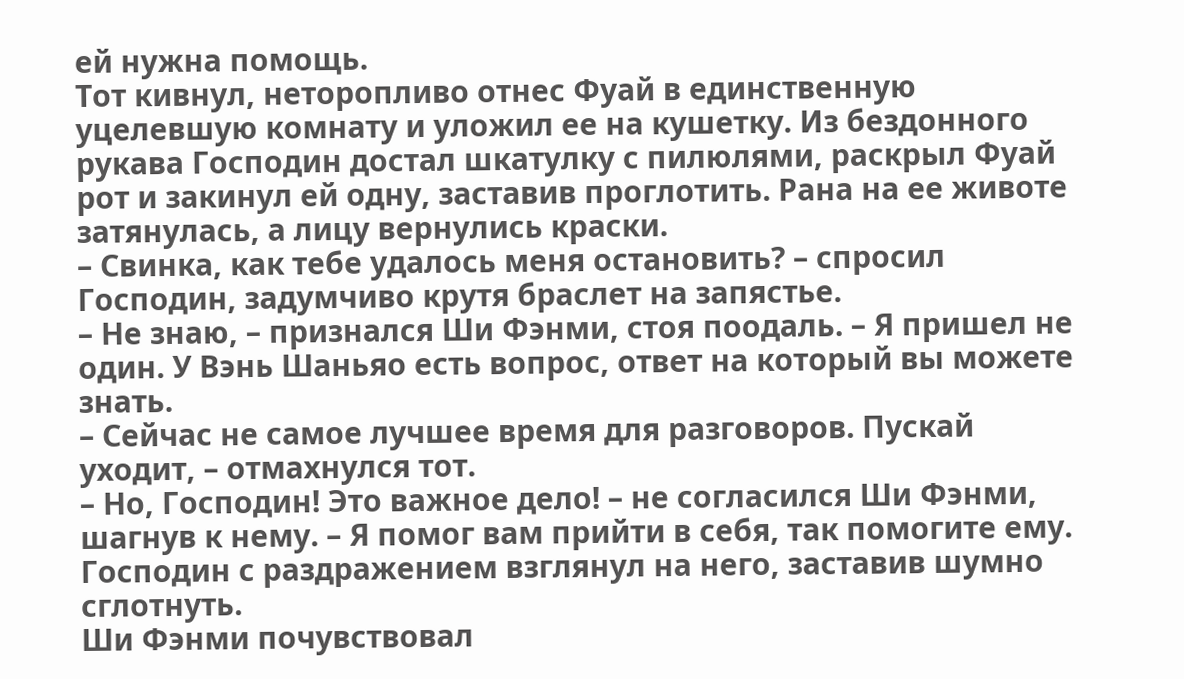ей нужна помощь.
Тот кивнул, неторопливо отнес Фуай в единственную уцелевшую комнату и уложил ее на кушетку. Из бездонного рукава Господин достал шкатулку с пилюлями, раскрыл Фуай рот и закинул ей одну, заставив проглотить. Рана на ее животе затянулась, а лицу вернулись краски.
– Свинка, как тебе удалось меня остановить? – спросил Господин, задумчиво крутя браслет на запястье.
– Не знаю, – признался Ши Фэнми, стоя поодаль. – Я пришел не один. У Вэнь Шаньяо есть вопрос, ответ на который вы можете знать.
– Сейчас не самое лучшее время для разговоров. Пускай уходит, – отмахнулся тот.
– Но, Господин! Это важное дело! – не согласился Ши Фэнми, шагнув к нему. – Я помог вам прийти в себя, так помогите ему.
Господин с раздражением взглянул на него, заставив шумно сглотнуть.
Ши Фэнми почувствовал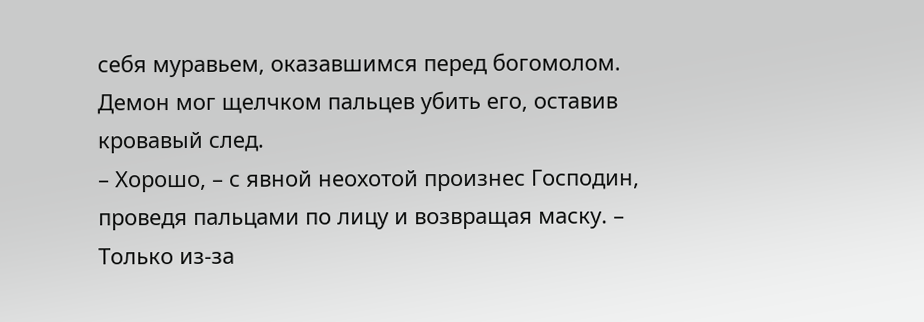себя муравьем, оказавшимся перед богомолом. Демон мог щелчком пальцев убить его, оставив кровавый след.
– Хорошо, – с явной неохотой произнес Господин, проведя пальцами по лицу и возвращая маску. – Только из-за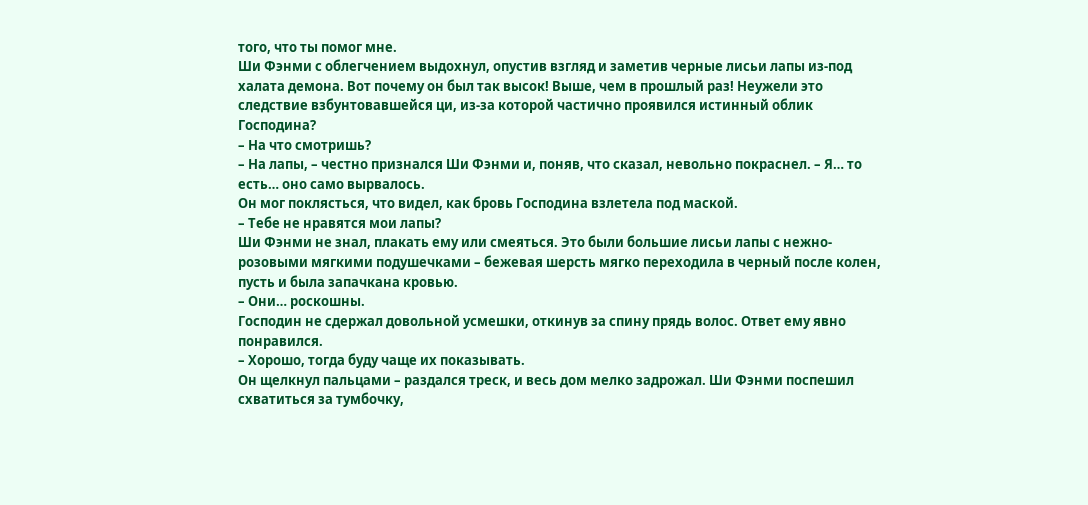того, что ты помог мне.
Ши Фэнми с облегчением выдохнул, опустив взгляд и заметив черные лисьи лапы из-под халата демона. Вот почему он был так высок! Выше, чем в прошлый раз! Неужели это следствие взбунтовавшейся ци, из-за которой частично проявился истинный облик Господина?
– На что смотришь?
– На лапы, – честно признался Ши Фэнми и, поняв, что сказал, невольно покраснел. – Я… то есть… оно само вырвалось.
Он мог поклясться, что видел, как бровь Господина взлетела под маской.
– Тебе не нравятся мои лапы?
Ши Фэнми не знал, плакать ему или смеяться. Это были большие лисьи лапы с нежно-розовыми мягкими подушечками – бежевая шерсть мягко переходила в черный после колен, пусть и была запачкана кровью.
– Они… роскошны.
Господин не сдержал довольной усмешки, откинув за спину прядь волос. Ответ ему явно понравился.
– Хорошо, тогда буду чаще их показывать.
Он щелкнул пальцами – раздался треск, и весь дом мелко задрожал. Ши Фэнми поспешил схватиться за тумбочку,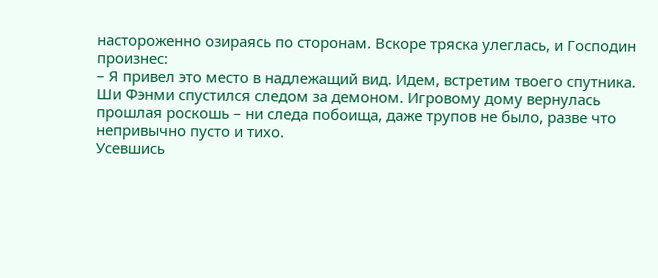настороженно озираясь по сторонам. Вскоре тряска улеглась, и Господин произнес:
– Я привел это место в надлежащий вид. Идем, встретим твоего спутника.
Ши Фэнми спустился следом за демоном. Игровому дому вернулась прошлая роскошь – ни следа побоища, даже трупов не было, разве что непривычно пусто и тихо.
Усевшись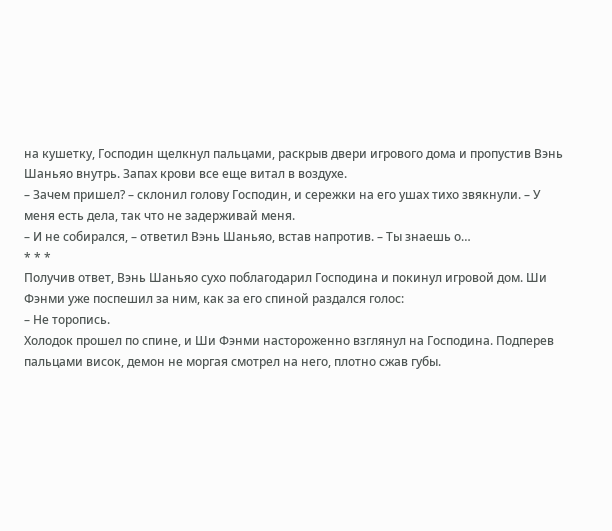на кушетку, Господин щелкнул пальцами, раскрыв двери игрового дома и пропустив Вэнь Шаньяо внутрь. Запах крови все еще витал в воздухе.
– Зачем пришел? – склонил голову Господин, и сережки на его ушах тихо звякнули. – У меня есть дела, так что не задерживай меня.
– И не собирался, – ответил Вэнь Шаньяо, встав напротив. – Ты знаешь о…
* * *
Получив ответ, Вэнь Шаньяо сухо поблагодарил Господина и покинул игровой дом. Ши Фэнми уже поспешил за ним, как за его спиной раздался голос:
– Не торопись.
Холодок прошел по спине, и Ши Фэнми настороженно взглянул на Господина. Подперев пальцами висок, демон не моргая смотрел на него, плотно сжав губы.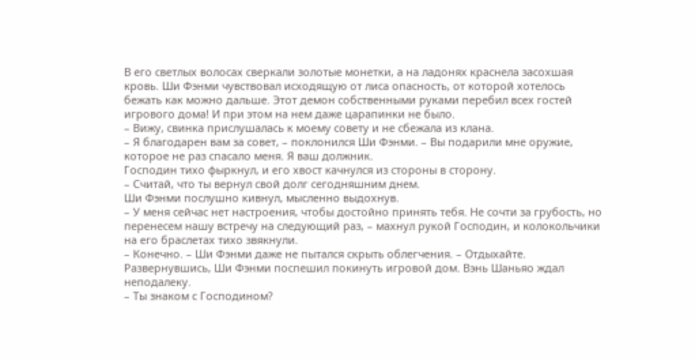В его светлых волосах сверкали золотые монетки, а на ладонях краснела засохшая кровь. Ши Фэнми чувствовал исходящую от лиса опасность, от которой хотелось бежать как можно дальше. Этот демон собственными руками перебил всех гостей игрового дома! И при этом на нем даже царапинки не было.
– Вижу, свинка прислушалась к моему совету и не сбежала из клана.
– Я благодарен вам за совет, – поклонился Ши Фэнми. – Вы подарили мне оружие, которое не раз спасало меня. Я ваш должник.
Господин тихо фыркнул, и его хвост качнулся из стороны в сторону.
– Считай, что ты вернул свой долг сегодняшним днем.
Ши Фэнми послушно кивнул, мысленно выдохнув.
– У меня сейчас нет настроения, чтобы достойно принять тебя. Не сочти за грубость, но перенесем нашу встречу на следующий раз, – махнул рукой Господин, и колокольчики на его браслетах тихо звякнули.
– Конечно. – Ши Фэнми даже не пытался скрыть облегчения. – Отдыхайте.
Развернувшись, Ши Фэнми поспешил покинуть игровой дом. Вэнь Шаньяо ждал неподалеку.
– Ты знаком с Господином?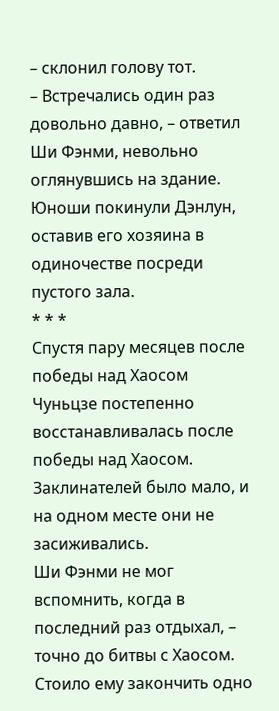– склонил голову тот.
– Встречались один раз довольно давно, – ответил Ши Фэнми, невольно оглянувшись на здание.
Юноши покинули Дэнлун, оставив его хозяина в одиночестве посреди пустого зала.
* * *
Спустя пару месяцев после победы над Хаосом
Чуньцзе постепенно восстанавливалась после победы над Хаосом. Заклинателей было мало, и на одном месте они не засиживались.
Ши Фэнми не мог вспомнить, когда в последний раз отдыхал, – точно до битвы с Хаосом. Стоило ему закончить одно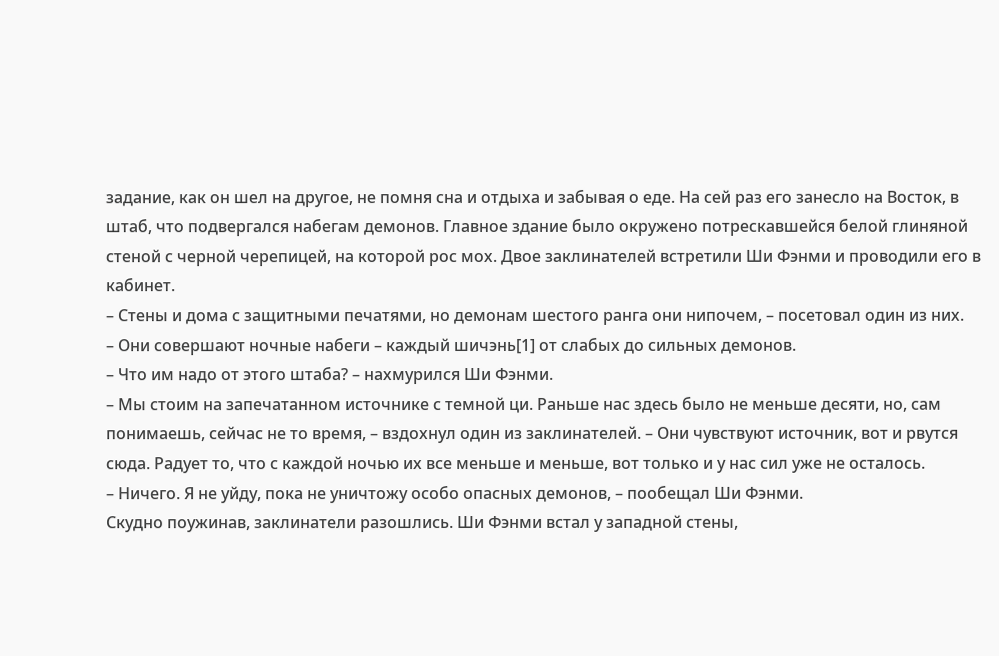задание, как он шел на другое, не помня сна и отдыха и забывая о еде. На сей раз его занесло на Восток, в штаб, что подвергался набегам демонов. Главное здание было окружено потрескавшейся белой глиняной стеной с черной черепицей, на которой рос мох. Двое заклинателей встретили Ши Фэнми и проводили его в кабинет.
– Стены и дома с защитными печатями, но демонам шестого ранга они нипочем, – посетовал один из них.
– Они совершают ночные набеги – каждый шичэнь[1] от слабых до сильных демонов.
– Что им надо от этого штаба? – нахмурился Ши Фэнми.
– Мы стоим на запечатанном источнике с темной ци. Раньше нас здесь было не меньше десяти, но, сам понимаешь, сейчас не то время, – вздохнул один из заклинателей. – Они чувствуют источник, вот и рвутся сюда. Радует то, что с каждой ночью их все меньше и меньше, вот только и у нас сил уже не осталось.
– Ничего. Я не уйду, пока не уничтожу особо опасных демонов, – пообещал Ши Фэнми.
Скудно поужинав, заклинатели разошлись. Ши Фэнми встал у западной стены,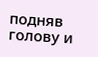подняв голову и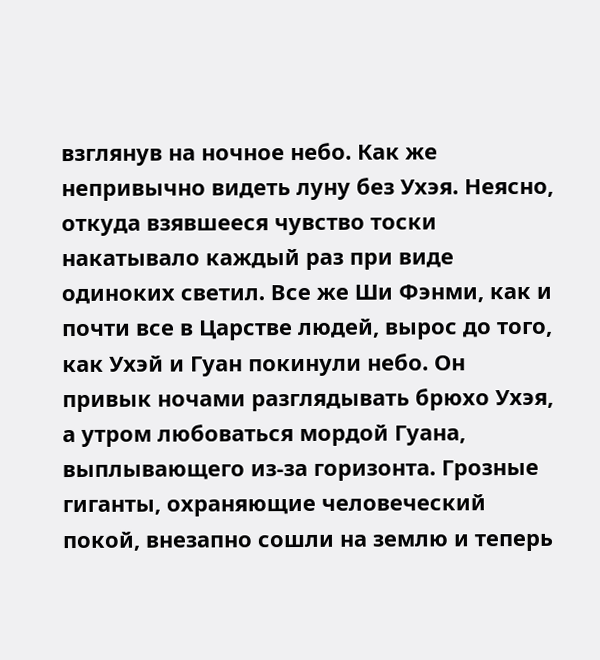взглянув на ночное небо. Как же непривычно видеть луну без Ухэя. Неясно, откуда взявшееся чувство тоски накатывало каждый раз при виде одиноких светил. Все же Ши Фэнми, как и почти все в Царстве людей, вырос до того, как Ухэй и Гуан покинули небо. Он привык ночами разглядывать брюхо Ухэя, а утром любоваться мордой Гуана, выплывающего из-за горизонта. Грозные гиганты, охраняющие человеческий покой, внезапно сошли на землю и теперь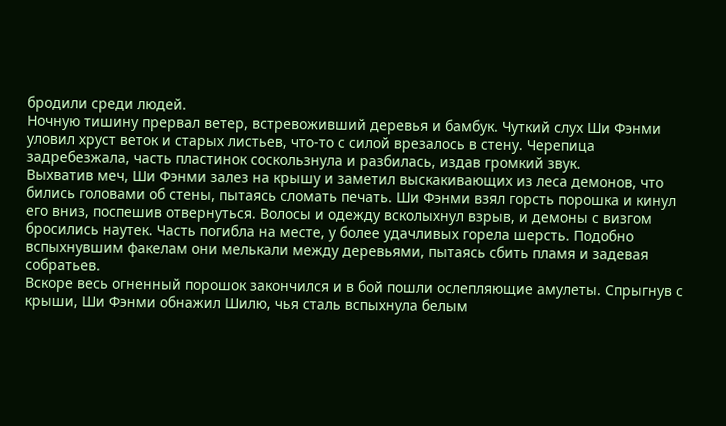бродили среди людей.
Ночную тишину прервал ветер, встревоживший деревья и бамбук. Чуткий слух Ши Фэнми уловил хруст веток и старых листьев, что-то с силой врезалось в стену. Черепица задребезжала, часть пластинок соскользнула и разбилась, издав громкий звук.
Выхватив меч, Ши Фэнми залез на крышу и заметил выскакивающих из леса демонов, что бились головами об стены, пытаясь сломать печать. Ши Фэнми взял горсть порошка и кинул его вниз, поспешив отвернуться. Волосы и одежду всколыхнул взрыв, и демоны с визгом бросились наутек. Часть погибла на месте, у более удачливых горела шерсть. Подобно вспыхнувшим факелам они мелькали между деревьями, пытаясь сбить пламя и задевая собратьев.
Вскоре весь огненный порошок закончился и в бой пошли ослепляющие амулеты. Спрыгнув с крыши, Ши Фэнми обнажил Шилю, чья сталь вспыхнула белым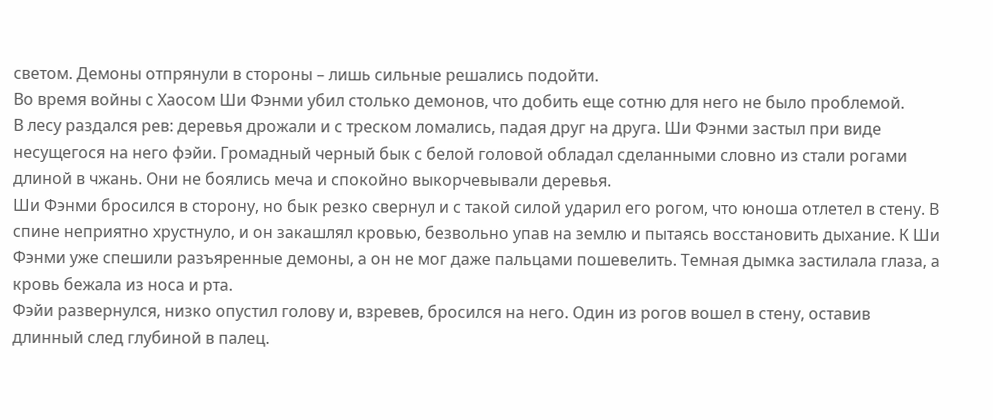светом. Демоны отпрянули в стороны – лишь сильные решались подойти.
Во время войны с Хаосом Ши Фэнми убил столько демонов, что добить еще сотню для него не было проблемой.
В лесу раздался рев: деревья дрожали и с треском ломались, падая друг на друга. Ши Фэнми застыл при виде несущегося на него фэйи. Громадный черный бык с белой головой обладал сделанными словно из стали рогами длиной в чжань. Они не боялись меча и спокойно выкорчевывали деревья.
Ши Фэнми бросился в сторону, но бык резко свернул и с такой силой ударил его рогом, что юноша отлетел в стену. В спине неприятно хрустнуло, и он закашлял кровью, безвольно упав на землю и пытаясь восстановить дыхание. К Ши Фэнми уже спешили разъяренные демоны, а он не мог даже пальцами пошевелить. Темная дымка застилала глаза, а кровь бежала из носа и рта.
Фэйи развернулся, низко опустил голову и, взревев, бросился на него. Один из рогов вошел в стену, оставив длинный след глубиной в палец.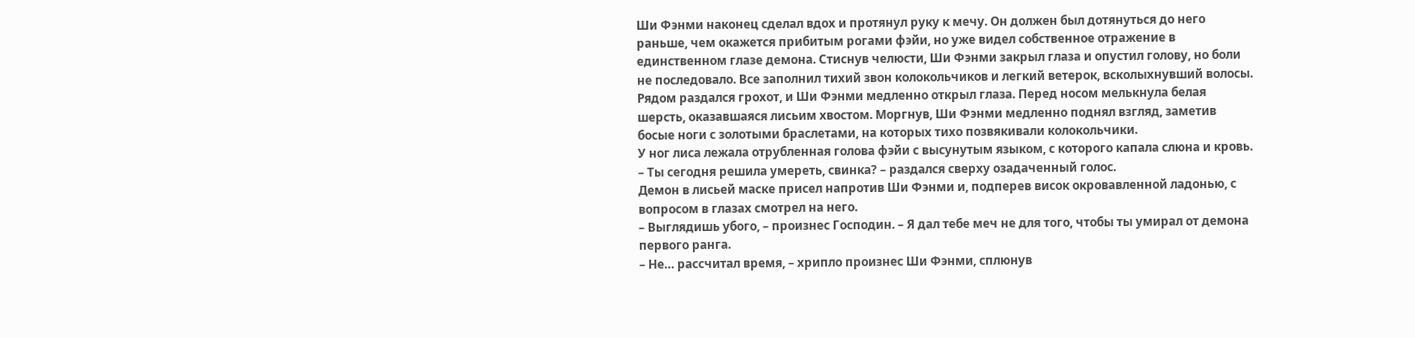Ши Фэнми наконец сделал вдох и протянул руку к мечу. Он должен был дотянуться до него раньше, чем окажется прибитым рогами фэйи, но уже видел собственное отражение в единственном глазе демона. Стиснув челюсти, Ши Фэнми закрыл глаза и опустил голову, но боли не последовало. Все заполнил тихий звон колокольчиков и легкий ветерок, всколыхнувший волосы.
Рядом раздался грохот, и Ши Фэнми медленно открыл глаза. Перед носом мелькнула белая шерсть, оказавшаяся лисьим хвостом. Моргнув, Ши Фэнми медленно поднял взгляд, заметив босые ноги с золотыми браслетами, на которых тихо позвякивали колокольчики.
У ног лиса лежала отрубленная голова фэйи с высунутым языком, с которого капала слюна и кровь.
– Ты сегодня решила умереть, свинка? – раздался сверху озадаченный голос.
Демон в лисьей маске присел напротив Ши Фэнми и, подперев висок окровавленной ладонью, с вопросом в глазах смотрел на него.
– Выглядишь убого, – произнес Господин. – Я дал тебе меч не для того, чтобы ты умирал от демона первого ранга.
– Не… рассчитал время, – хрипло произнес Ши Фэнми, сплюнув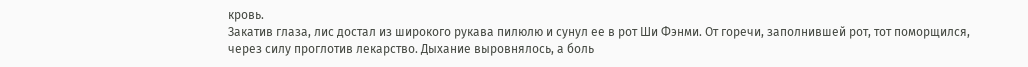кровь.
Закатив глаза, лис достал из широкого рукава пилюлю и сунул ее в рот Ши Фэнми. От горечи, заполнившей рот, тот поморщился, через силу проглотив лекарство. Дыхание выровнялось, а боль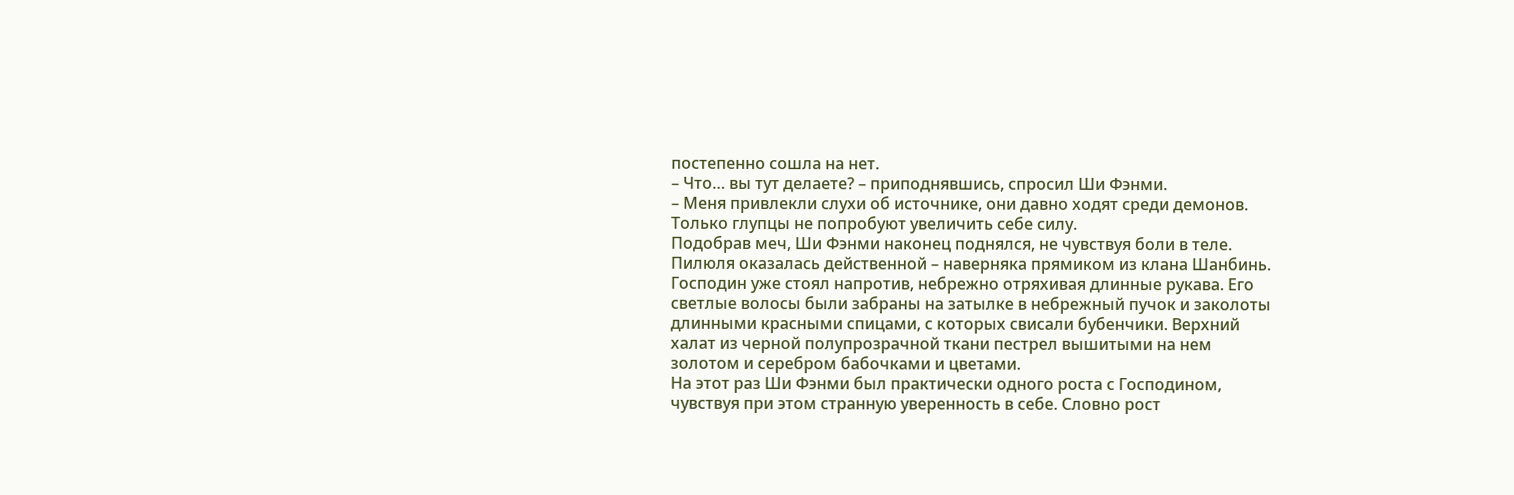постепенно сошла на нет.
– Что… вы тут делаете? – приподнявшись, спросил Ши Фэнми.
– Меня привлекли слухи об источнике, они давно ходят среди демонов. Только глупцы не попробуют увеличить себе силу.
Подобрав меч, Ши Фэнми наконец поднялся, не чувствуя боли в теле. Пилюля оказалась действенной – наверняка прямиком из клана Шанбинь.
Господин уже стоял напротив, небрежно отряхивая длинные рукава. Его светлые волосы были забраны на затылке в небрежный пучок и заколоты длинными красными спицами, с которых свисали бубенчики. Верхний халат из черной полупрозрачной ткани пестрел вышитыми на нем золотом и серебром бабочками и цветами.
На этот раз Ши Фэнми был практически одного роста с Господином, чувствуя при этом странную уверенность в себе. Словно рост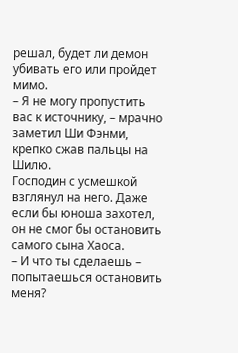решал, будет ли демон убивать его или пройдет мимо.
– Я не могу пропустить вас к источнику, – мрачно заметил Ши Фэнми, крепко сжав пальцы на Шилю.
Господин с усмешкой взглянул на него. Даже если бы юноша захотел, он не смог бы остановить самого сына Хаоса.
– И что ты сделаешь – попытаешься остановить меня?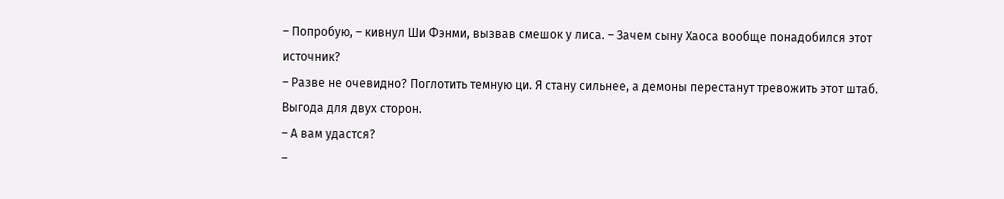– Попробую, – кивнул Ши Фэнми, вызвав смешок у лиса. – Зачем сыну Хаоса вообще понадобился этот источник?
– Разве не очевидно? Поглотить темную ци. Я стану сильнее, а демоны перестанут тревожить этот штаб. Выгода для двух сторон.
– А вам удастся?
–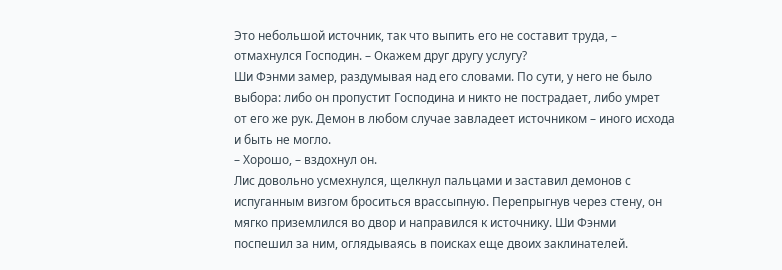Это небольшой источник, так что выпить его не составит труда, – отмахнулся Господин. – Окажем друг другу услугу?
Ши Фэнми замер, раздумывая над его словами. По сути, у него не было выбора: либо он пропустит Господина и никто не пострадает, либо умрет от его же рук. Демон в любом случае завладеет источником – иного исхода и быть не могло.
– Хорошо, – вздохнул он.
Лис довольно усмехнулся, щелкнул пальцами и заставил демонов с испуганным визгом броситься врассыпную. Перепрыгнув через стену, он мягко приземлился во двор и направился к источнику. Ши Фэнми поспешил за ним, оглядываясь в поисках еще двоих заклинателей.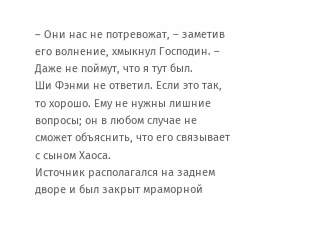– Они нас не потревожат, – заметив его волнение, хмыкнул Господин. – Даже не поймут, что я тут был.
Ши Фэнми не ответил. Если это так, то хорошо. Ему не нужны лишние вопросы; он в любом случае не сможет объяснить, что его связывает с сыном Хаоса.
Источник располагался на заднем дворе и был закрыт мраморной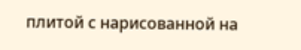плитой с нарисованной на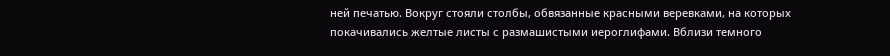ней печатью. Вокруг стояли столбы, обвязанные красными веревками, на которых покачивались желтые листы с размашистыми иероглифами. Вблизи темного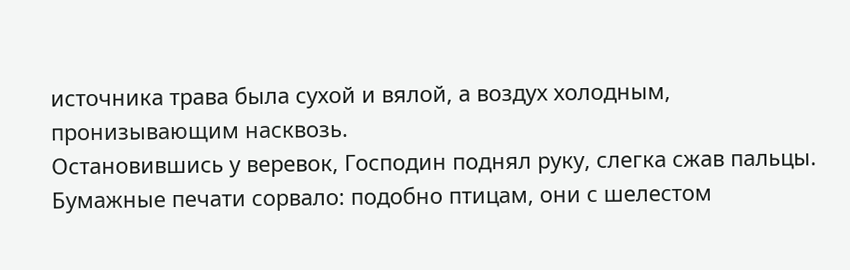источника трава была сухой и вялой, а воздух холодным, пронизывающим насквозь.
Остановившись у веревок, Господин поднял руку, слегка сжав пальцы. Бумажные печати сорвало: подобно птицам, они с шелестом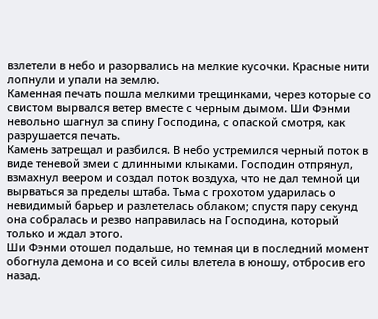взлетели в небо и разорвались на мелкие кусочки. Красные нити лопнули и упали на землю.
Каменная печать пошла мелкими трещинками, через которые со свистом вырвался ветер вместе с черным дымом. Ши Фэнми невольно шагнул за спину Господина, с опаской смотря, как разрушается печать.
Камень затрещал и разбился. В небо устремился черный поток в виде теневой змеи с длинными клыками. Господин отпрянул, взмахнул веером и создал поток воздуха, что не дал темной ци вырваться за пределы штаба. Тьма с грохотом ударилась о невидимый барьер и разлетелась облаком; спустя пару секунд она собралась и резво направилась на Господина, который только и ждал этого.
Ши Фэнми отошел подальше, но темная ци в последний момент обогнула демона и со всей силы влетела в юношу, отбросив его назад.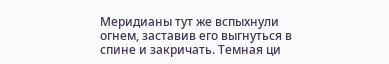Меридианы тут же вспыхнули огнем, заставив его выгнуться в спине и закричать. Темная ци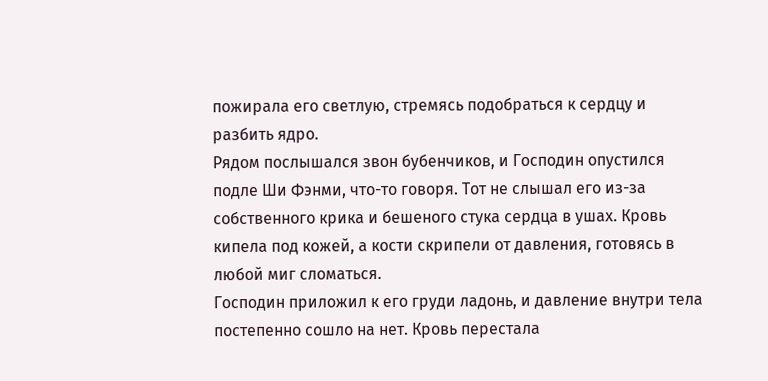пожирала его светлую, стремясь подобраться к сердцу и разбить ядро.
Рядом послышался звон бубенчиков, и Господин опустился подле Ши Фэнми, что-то говоря. Тот не слышал его из-за собственного крика и бешеного стука сердца в ушах. Кровь кипела под кожей, а кости скрипели от давления, готовясь в любой миг сломаться.
Господин приложил к его груди ладонь, и давление внутри тела постепенно сошло на нет. Кровь перестала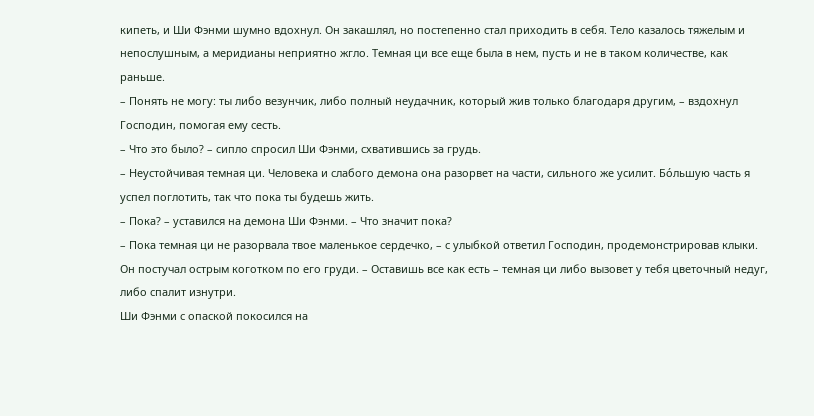кипеть, и Ши Фэнми шумно вдохнул. Он закашлял, но постепенно стал приходить в себя. Тело казалось тяжелым и непослушным, а меридианы неприятно жгло. Темная ци все еще была в нем, пусть и не в таком количестве, как раньше.
– Понять не могу: ты либо везунчик, либо полный неудачник, который жив только благодаря другим, – вздохнул Господин, помогая ему сесть.
– Что это было? – сипло спросил Ши Фэнми, схватившись за грудь.
– Неустойчивая темная ци. Человека и слабого демона она разорвет на части, сильного же усилит. Бо́льшую часть я успел поглотить, так что пока ты будешь жить.
– Пока? – уставился на демона Ши Фэнми. – Что значит пока?
– Пока темная ци не разорвала твое маленькое сердечко, – с улыбкой ответил Господин, продемонстрировав клыки. Он постучал острым коготком по его груди. – Оставишь все как есть – темная ци либо вызовет у тебя цветочный недуг, либо спалит изнутри.
Ши Фэнми с опаской покосился на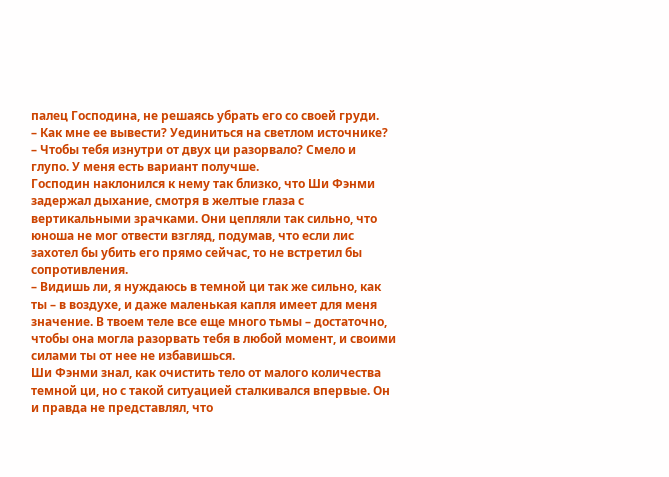палец Господина, не решаясь убрать его со своей груди.
– Как мне ее вывести? Уединиться на светлом источнике?
– Чтобы тебя изнутри от двух ци разорвало? Смело и глупо. У меня есть вариант получше.
Господин наклонился к нему так близко, что Ши Фэнми задержал дыхание, смотря в желтые глаза с вертикальными зрачками. Они цепляли так сильно, что юноша не мог отвести взгляд, подумав, что если лис захотел бы убить его прямо сейчас, то не встретил бы сопротивления.
– Видишь ли, я нуждаюсь в темной ци так же сильно, как ты – в воздухе, и даже маленькая капля имеет для меня значение. В твоем теле все еще много тьмы – достаточно, чтобы она могла разорвать тебя в любой момент, и своими силами ты от нее не избавишься.
Ши Фэнми знал, как очистить тело от малого количества темной ци, но с такой ситуацией сталкивался впервые. Он и правда не представлял, что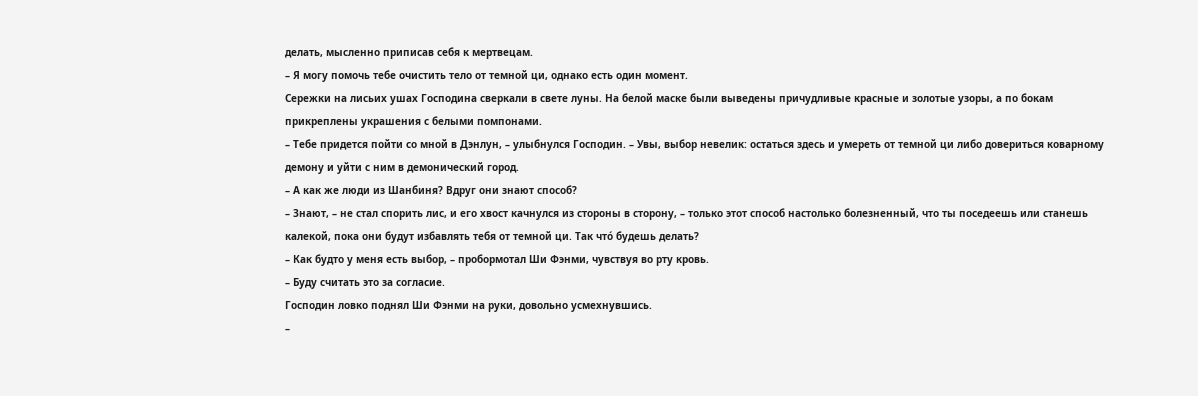делать, мысленно приписав себя к мертвецам.
– Я могу помочь тебе очистить тело от темной ци, однако есть один момент.
Сережки на лисьих ушах Господина сверкали в свете луны. На белой маске были выведены причудливые красные и золотые узоры, а по бокам прикреплены украшения с белыми помпонами.
– Тебе придется пойти со мной в Дэнлун, – улыбнулся Господин. – Увы, выбор невелик: остаться здесь и умереть от темной ци либо довериться коварному демону и уйти с ним в демонический город.
– А как же люди из Шанбиня? Вдруг они знают способ?
– Знают, – не стал спорить лис, и его хвост качнулся из стороны в сторону, – только этот способ настолько болезненный, что ты поседеешь или станешь калекой, пока они будут избавлять тебя от темной ци. Так что́ будешь делать?
– Как будто у меня есть выбор, – пробормотал Ши Фэнми, чувствуя во рту кровь.
– Буду считать это за согласие.
Господин ловко поднял Ши Фэнми на руки, довольно усмехнувшись.
–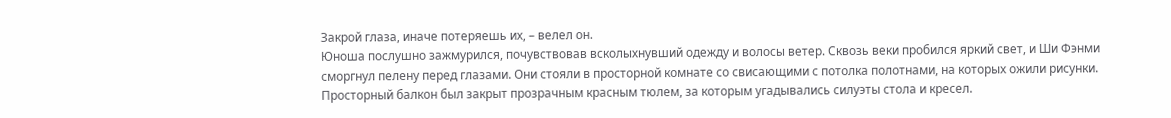Закрой глаза, иначе потеряешь их, – велел он.
Юноша послушно зажмурился, почувствовав всколыхнувший одежду и волосы ветер. Сквозь веки пробился яркий свет, и Ши Фэнми сморгнул пелену перед глазами. Они стояли в просторной комнате со свисающими с потолка полотнами, на которых ожили рисунки. Просторный балкон был закрыт прозрачным красным тюлем, за которым угадывались силуэты стола и кресел.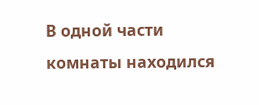В одной части комнаты находился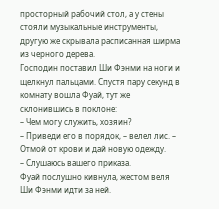просторный рабочий стол, а у стены стояли музыкальные инструменты, другую же скрывала расписанная ширма из черного дерева.
Господин поставил Ши Фэнми на ноги и щелкнул пальцами. Спустя пару секунд в комнату вошла Фуай, тут же склонившись в поклоне:
– Чем могу служить, хозяин?
– Приведи его в порядок, – велел лис. – Отмой от крови и дай новую одежду.
– Слушаюсь вашего приказа.
Фуай послушно кивнула, жестом веля Ши Фэнми идти за ней.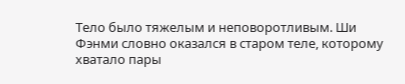Тело было тяжелым и неповоротливым. Ши Фэнми словно оказался в старом теле, которому хватало пары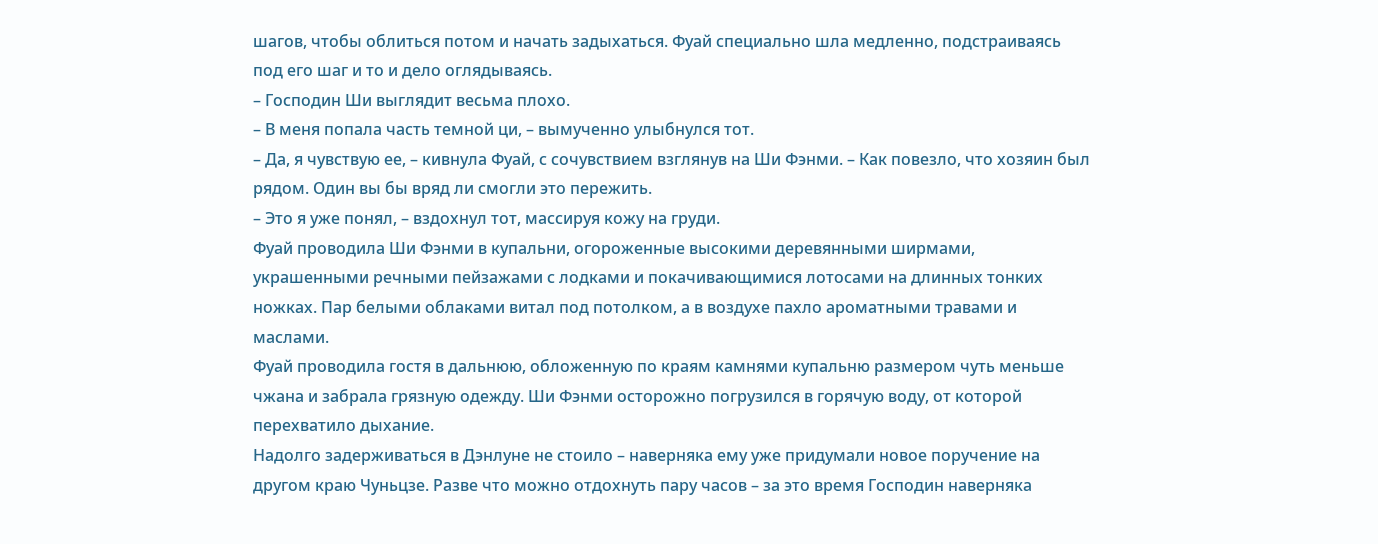шагов, чтобы облиться потом и начать задыхаться. Фуай специально шла медленно, подстраиваясь под его шаг и то и дело оглядываясь.
– Господин Ши выглядит весьма плохо.
– В меня попала часть темной ци, – вымученно улыбнулся тот.
– Да, я чувствую ее, – кивнула Фуай, с сочувствием взглянув на Ши Фэнми. – Как повезло, что хозяин был рядом. Один вы бы вряд ли смогли это пережить.
– Это я уже понял, – вздохнул тот, массируя кожу на груди.
Фуай проводила Ши Фэнми в купальни, огороженные высокими деревянными ширмами, украшенными речными пейзажами с лодками и покачивающимися лотосами на длинных тонких ножках. Пар белыми облаками витал под потолком, а в воздухе пахло ароматными травами и маслами.
Фуай проводила гостя в дальнюю, обложенную по краям камнями купальню размером чуть меньше чжана и забрала грязную одежду. Ши Фэнми осторожно погрузился в горячую воду, от которой перехватило дыхание.
Надолго задерживаться в Дэнлуне не стоило – наверняка ему уже придумали новое поручение на другом краю Чуньцзе. Разве что можно отдохнуть пару часов – за это время Господин наверняка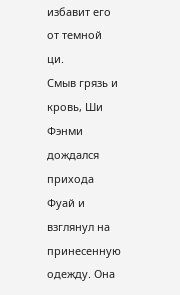избавит его от темной ци.
Смыв грязь и кровь, Ши Фэнми дождался прихода Фуай и взглянул на принесенную одежду. Она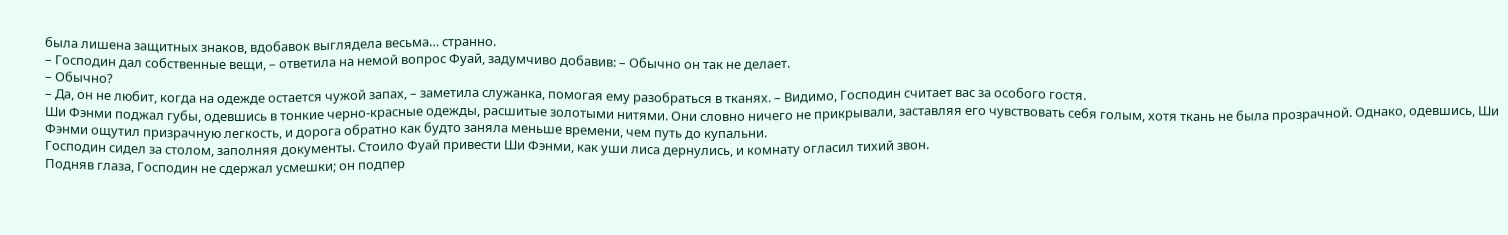была лишена защитных знаков, вдобавок выглядела весьма… странно.
– Господин дал собственные вещи, – ответила на немой вопрос Фуай, задумчиво добавив: – Обычно он так не делает.
– Обычно?
– Да, он не любит, когда на одежде остается чужой запах, – заметила служанка, помогая ему разобраться в тканях. – Видимо, Господин считает вас за особого гостя.
Ши Фэнми поджал губы, одевшись в тонкие черно-красные одежды, расшитые золотыми нитями. Они словно ничего не прикрывали, заставляя его чувствовать себя голым, хотя ткань не была прозрачной. Однако, одевшись, Ши Фэнми ощутил призрачную легкость, и дорога обратно как будто заняла меньше времени, чем путь до купальни.
Господин сидел за столом, заполняя документы. Стоило Фуай привести Ши Фэнми, как уши лиса дернулись, и комнату огласил тихий звон.
Подняв глаза, Господин не сдержал усмешки; он подпер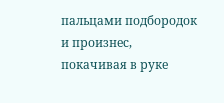пальцами подбородок и произнес, покачивая в руке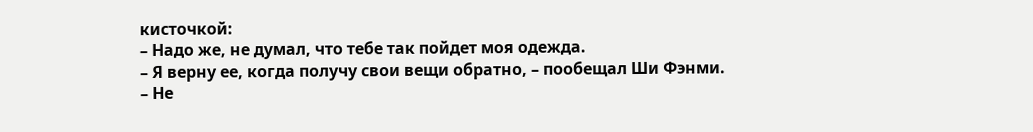кисточкой:
– Надо же, не думал, что тебе так пойдет моя одежда.
– Я верну ее, когда получу свои вещи обратно, – пообещал Ши Фэнми.
– Не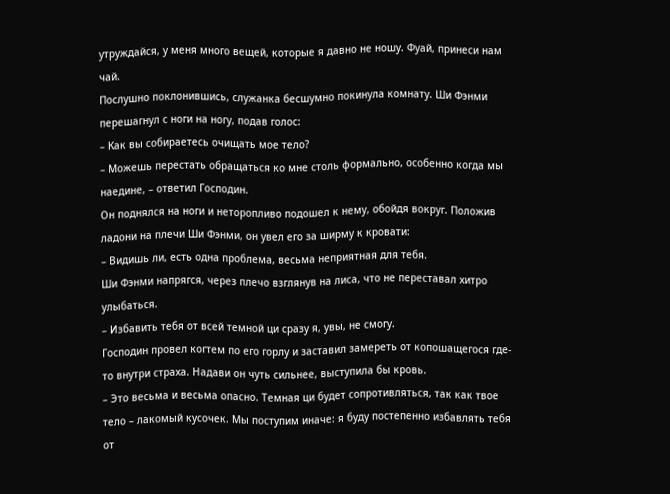утруждайся, у меня много вещей, которые я давно не ношу. Фуай, принеси нам чай.
Послушно поклонившись, служанка бесшумно покинула комнату. Ши Фэнми перешагнул с ноги на ногу, подав голос:
– Как вы собираетесь очищать мое тело?
– Можешь перестать обращаться ко мне столь формально, особенно когда мы наедине, – ответил Господин.
Он поднялся на ноги и неторопливо подошел к нему, обойдя вокруг. Положив ладони на плечи Ши Фэнми, он увел его за ширму к кровати:
– Видишь ли, есть одна проблема, весьма неприятная для тебя.
Ши Фэнми напрягся, через плечо взглянув на лиса, что не переставал хитро улыбаться.
– Избавить тебя от всей темной ци сразу я, увы, не смогу.
Господин провел когтем по его горлу и заставил замереть от копошащегося где-то внутри страха. Надави он чуть сильнее, выступила бы кровь.
– Это весьма и весьма опасно. Темная ци будет сопротивляться, так как твое тело – лакомый кусочек. Мы поступим иначе: я буду постепенно избавлять тебя от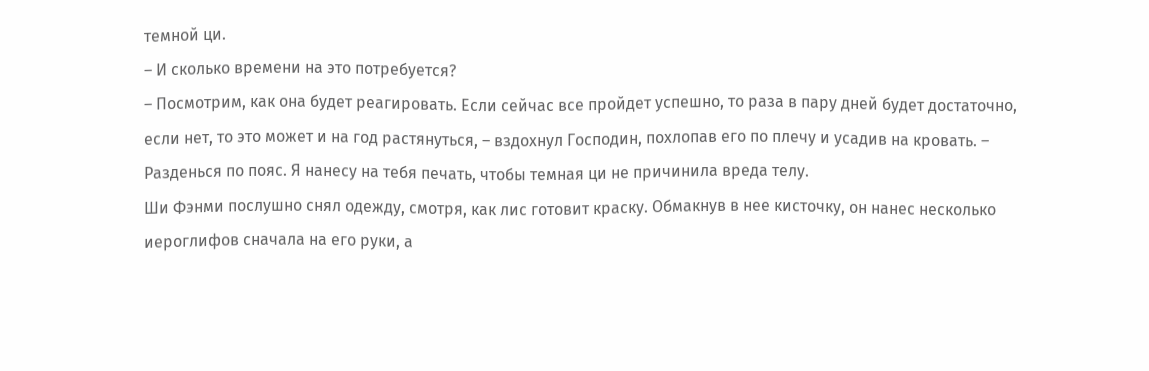темной ци.
– И сколько времени на это потребуется?
– Посмотрим, как она будет реагировать. Если сейчас все пройдет успешно, то раза в пару дней будет достаточно, если нет, то это может и на год растянуться, – вздохнул Господин, похлопав его по плечу и усадив на кровать. – Разденься по пояс. Я нанесу на тебя печать, чтобы темная ци не причинила вреда телу.
Ши Фэнми послушно снял одежду, смотря, как лис готовит краску. Обмакнув в нее кисточку, он нанес несколько иероглифов сначала на его руки, а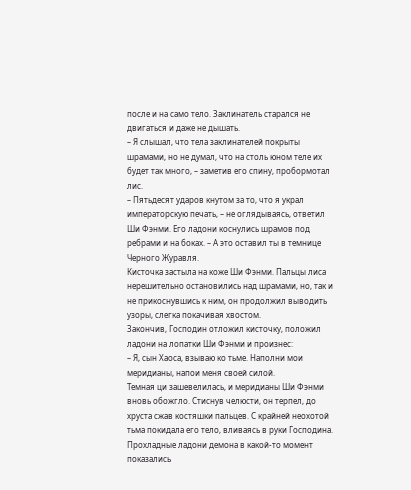после и на само тело. Заклинатель старался не двигаться и даже не дышать.
– Я слышал, что тела заклинателей покрыты шрамами, но не думал, что на столь юном теле их будет так много, – заметив его спину, пробормотал лис.
– Пятьдесят ударов кнутом за то, что я украл императорскую печать, – не оглядываясь, ответил Ши Фэнми. Его ладони коснулись шрамов под ребрами и на боках. – А это оставил ты в темнице Черного Журавля.
Кисточка застыла на коже Ши Фэнми. Пальцы лиса нерешительно остановились над шрамами, но, так и не прикоснувшись к ним, он продолжил выводить узоры, слегка покачивая хвостом.
Закончив, Господин отложил кисточку, положил ладони на лопатки Ши Фэнми и произнес:
– Я, сын Хаоса, взываю ко тьме. Наполни мои меридианы, напои меня своей силой.
Темная ци зашевелилась, и меридианы Ши Фэнми вновь обожгло. Стиснув челюсти, он терпел, до хруста сжав костяшки пальцев. С крайней неохотой тьма покидала его тело, вливаясь в руки Господина. Прохладные ладони демона в какой-то момент показались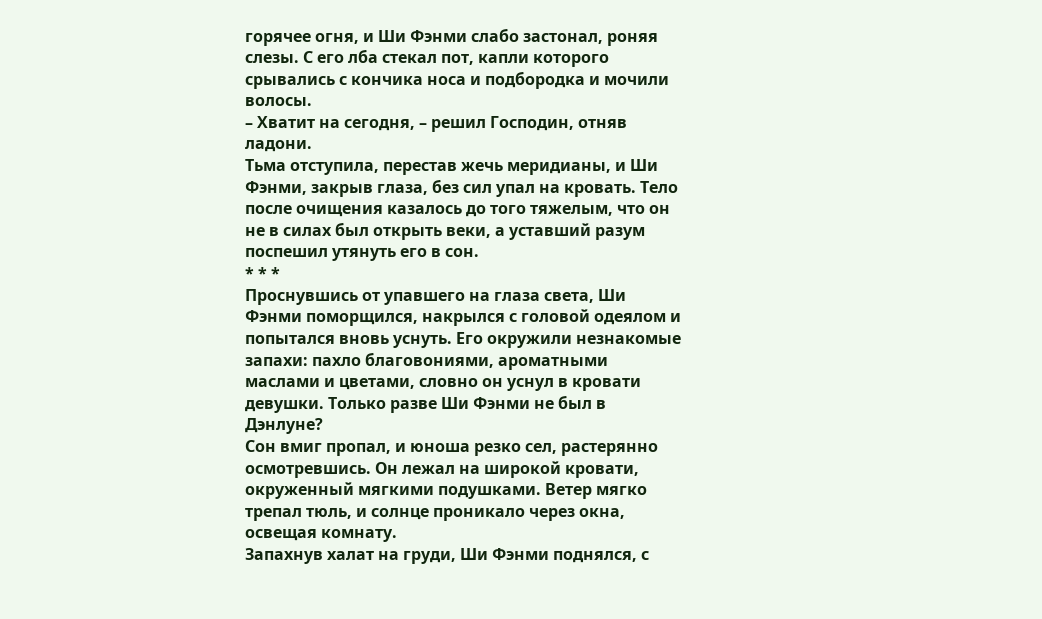горячее огня, и Ши Фэнми слабо застонал, роняя слезы. С его лба стекал пот, капли которого срывались с кончика носа и подбородка и мочили волосы.
– Хватит на сегодня, – решил Господин, отняв ладони.
Тьма отступила, перестав жечь меридианы, и Ши Фэнми, закрыв глаза, без сил упал на кровать. Тело после очищения казалось до того тяжелым, что он не в силах был открыть веки, а уставший разум поспешил утянуть его в сон.
* * *
Проснувшись от упавшего на глаза света, Ши Фэнми поморщился, накрылся с головой одеялом и попытался вновь уснуть. Его окружили незнакомые запахи: пахло благовониями, ароматными маслами и цветами, словно он уснул в кровати девушки. Только разве Ши Фэнми не был в Дэнлуне?
Сон вмиг пропал, и юноша резко сел, растерянно осмотревшись. Он лежал на широкой кровати, окруженный мягкими подушками. Ветер мягко трепал тюль, и солнце проникало через окна, освещая комнату.
Запахнув халат на груди, Ши Фэнми поднялся, с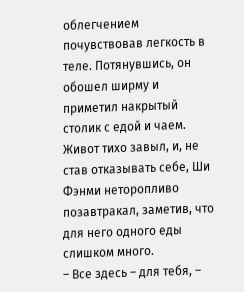облегчением почувствовав легкость в теле. Потянувшись, он обошел ширму и приметил накрытый столик с едой и чаем. Живот тихо завыл, и, не став отказывать себе, Ши Фэнми неторопливо позавтракал, заметив, что для него одного еды слишком много.
– Все здесь – для тебя, –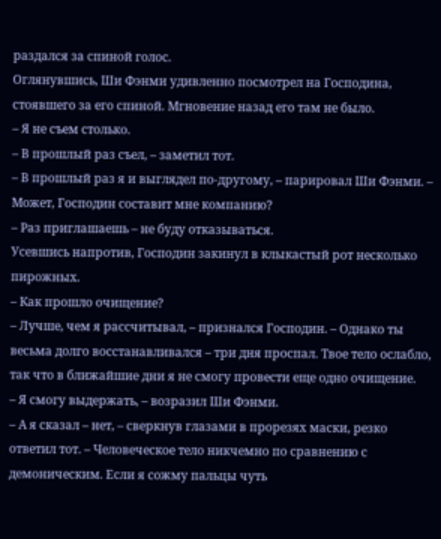раздался за спиной голос.
Оглянувшись, Ши Фэнми удивленно посмотрел на Господина, стоявшего за его спиной. Мгновение назад его там не было.
– Я не съем столько.
– В прошлый раз съел, – заметил тот.
– В прошлый раз я и выглядел по-другому, – парировал Ши Фэнми. – Может, Господин составит мне компанию?
– Раз приглашаешь – не буду отказываться.
Усевшись напротив, Господин закинул в клыкастый рот несколько пирожных.
– Как прошло очищение?
– Лучше, чем я рассчитывал, – признался Господин. – Однако ты весьма долго восстанавливался – три дня проспал. Твое тело ослабло, так что в ближайшие дни я не смогу провести еще одно очищение.
– Я смогу выдержать, – возразил Ши Фэнми.
– А я сказал – нет, – сверкнув глазами в прорезях маски, резко ответил тот. – Человеческое тело никчемно по сравнению с демоническим. Если я сожму пальцы чуть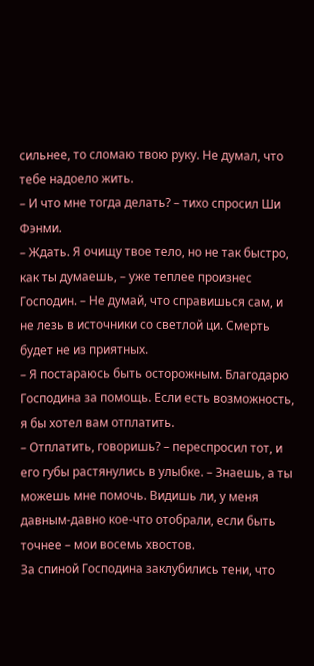сильнее, то сломаю твою руку. Не думал, что тебе надоело жить.
– И что мне тогда делать? – тихо спросил Ши Фэнми.
– Ждать. Я очищу твое тело, но не так быстро, как ты думаешь, – уже теплее произнес Господин. – Не думай, что справишься сам, и не лезь в источники со светлой ци. Смерть будет не из приятных.
– Я постараюсь быть осторожным. Благодарю Господина за помощь. Если есть возможность, я бы хотел вам отплатить.
– Отплатить, говоришь? – переспросил тот, и его губы растянулись в улыбке. – Знаешь, а ты можешь мне помочь. Видишь ли, у меня давным-давно кое-что отобрали, если быть точнее – мои восемь хвостов.
За спиной Господина заклубились тени, что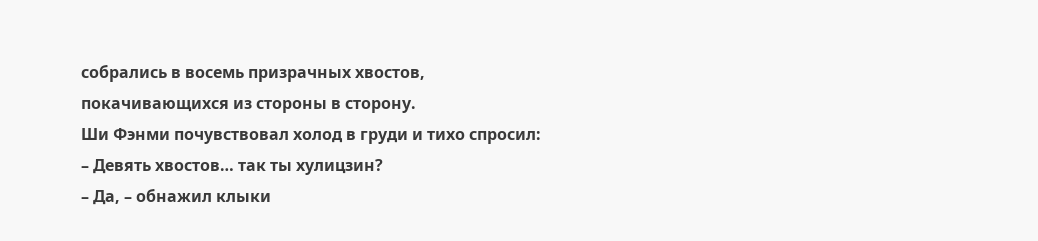собрались в восемь призрачных хвостов, покачивающихся из стороны в сторону.
Ши Фэнми почувствовал холод в груди и тихо спросил:
– Девять хвостов… так ты хулицзин?
– Да, – обнажил клыки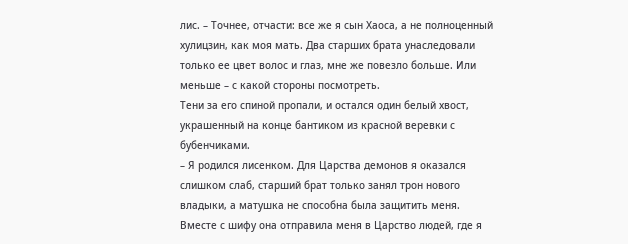лис. – Точнее, отчасти: все же я сын Хаоса, а не полноценный хулицзин, как моя мать. Два старших брата унаследовали только ее цвет волос и глаз, мне же повезло больше. Или меньше – с какой стороны посмотреть.
Тени за его спиной пропали, и остался один белый хвост, украшенный на конце бантиком из красной веревки с бубенчиками.
– Я родился лисенком. Для Царства демонов я оказался слишком слаб, старший брат только занял трон нового владыки, а матушка не способна была защитить меня. Вместе с шифу она отправила меня в Царство людей, где я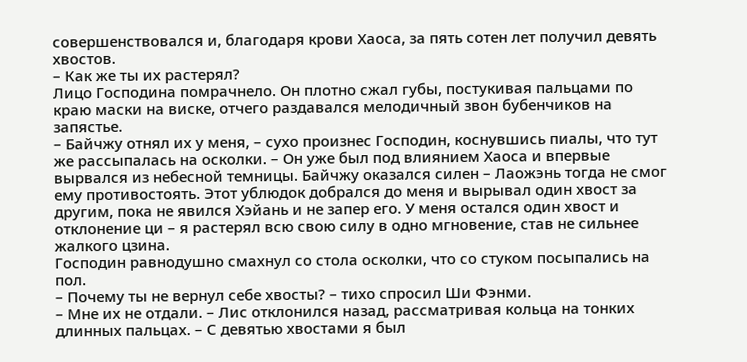совершенствовался и, благодаря крови Хаоса, за пять сотен лет получил девять хвостов.
– Как же ты их растерял?
Лицо Господина помрачнело. Он плотно сжал губы, постукивая пальцами по краю маски на виске, отчего раздавался мелодичный звон бубенчиков на запястье.
– Байчжу отнял их у меня, – сухо произнес Господин, коснувшись пиалы, что тут же рассыпалась на осколки. – Он уже был под влиянием Хаоса и впервые вырвался из небесной темницы. Байчжу оказался силен – Лаожэнь тогда не смог ему противостоять. Этот ублюдок добрался до меня и вырывал один хвост за другим, пока не явился Хэйань и не запер его. У меня остался один хвост и отклонение ци – я растерял всю свою силу в одно мгновение, став не сильнее жалкого цзина.
Господин равнодушно смахнул со стола осколки, что со стуком посыпались на пол.
– Почему ты не вернул себе хвосты? – тихо спросил Ши Фэнми.
– Мне их не отдали. – Лис отклонился назад, рассматривая кольца на тонких длинных пальцах. – С девятью хвостами я был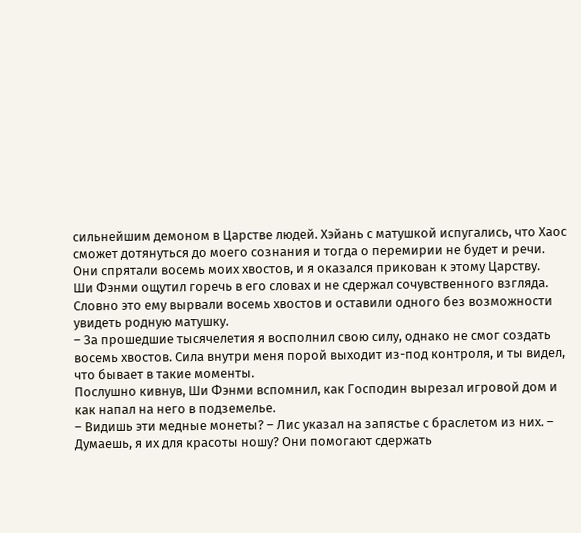сильнейшим демоном в Царстве людей. Хэйань с матушкой испугались, что Хаос сможет дотянуться до моего сознания и тогда о перемирии не будет и речи. Они спрятали восемь моих хвостов, и я оказался прикован к этому Царству.
Ши Фэнми ощутил горечь в его словах и не сдержал сочувственного взгляда. Словно это ему вырвали восемь хвостов и оставили одного без возможности увидеть родную матушку.
– За прошедшие тысячелетия я восполнил свою силу, однако не смог создать восемь хвостов. Сила внутри меня порой выходит из-под контроля, и ты видел, что бывает в такие моменты.
Послушно кивнув, Ши Фэнми вспомнил, как Господин вырезал игровой дом и как напал на него в подземелье.
– Видишь эти медные монеты? – Лис указал на запястье с браслетом из них. – Думаешь, я их для красоты ношу? Они помогают сдержать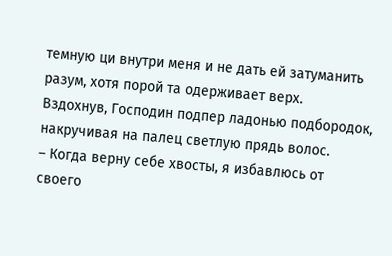темную ци внутри меня и не дать ей затуманить разум, хотя порой та одерживает верх.
Вздохнув, Господин подпер ладонью подбородок, накручивая на палец светлую прядь волос.
– Когда верну себе хвосты, я избавлюсь от своего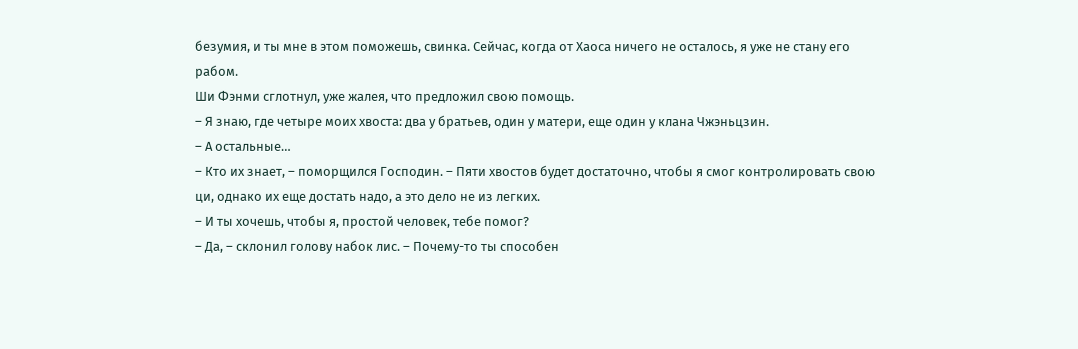безумия, и ты мне в этом поможешь, свинка. Сейчас, когда от Хаоса ничего не осталось, я уже не стану его рабом.
Ши Фэнми сглотнул, уже жалея, что предложил свою помощь.
– Я знаю, где четыре моих хвоста: два у братьев, один у матери, еще один у клана Чжэньцзин.
– А остальные…
– Кто их знает, – поморщился Господин. – Пяти хвостов будет достаточно, чтобы я смог контролировать свою ци, однако их еще достать надо, а это дело не из легких.
– И ты хочешь, чтобы я, простой человек, тебе помог?
– Да, – склонил голову набок лис. – Почему-то ты способен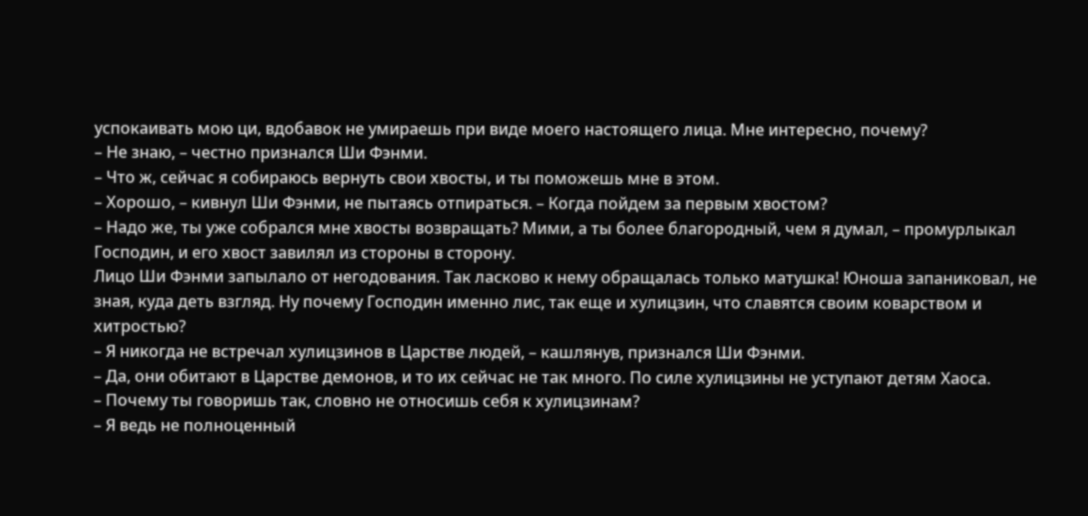успокаивать мою ци, вдобавок не умираешь при виде моего настоящего лица. Мне интересно, почему?
– Не знаю, – честно признался Ши Фэнми.
– Что ж, сейчас я собираюсь вернуть свои хвосты, и ты поможешь мне в этом.
– Хорошо, – кивнул Ши Фэнми, не пытаясь отпираться. – Когда пойдем за первым хвостом?
– Надо же, ты уже собрался мне хвосты возвращать? Мими, а ты более благородный, чем я думал, – промурлыкал Господин, и его хвост завилял из стороны в сторону.
Лицо Ши Фэнми запылало от негодования. Так ласково к нему обращалась только матушка! Юноша запаниковал, не зная, куда деть взгляд. Ну почему Господин именно лис, так еще и хулицзин, что славятся своим коварством и хитростью?
– Я никогда не встречал хулицзинов в Царстве людей, – кашлянув, признался Ши Фэнми.
– Да, они обитают в Царстве демонов, и то их сейчас не так много. По силе хулицзины не уступают детям Хаоса.
– Почему ты говоришь так, словно не относишь себя к хулицзинам?
– Я ведь не полноценный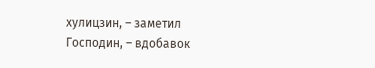хулицзин, – заметил Господин, – вдобавок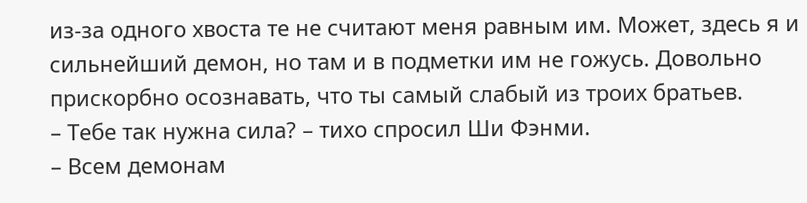из-за одного хвоста те не считают меня равным им. Может, здесь я и сильнейший демон, но там и в подметки им не гожусь. Довольно прискорбно осознавать, что ты самый слабый из троих братьев.
– Тебе так нужна сила? – тихо спросил Ши Фэнми.
– Всем демонам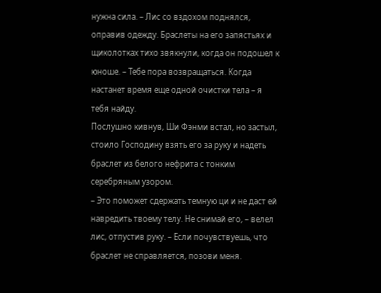нужна сила. – Лис со вздохом поднялся, оправив одежду. Браслеты на его запястьях и щиколотках тихо звякнули, когда он подошел к юноше. – Тебе пора возвращаться. Когда настанет время еще одной очистки тела – я тебя найду.
Послушно кивнув, Ши Фэнми встал, но застыл, стоило Господину взять его за руку и надеть браслет из белого нефрита с тонким серебряным узором.
– Это поможет сдержать темную ци и не даст ей навредить твоему телу. Не снимай его, – велел лис, отпустив руку. – Если почувствуешь, что браслет не справляется, позови меня.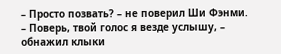– Просто позвать? – не поверил Ши Фэнми.
– Поверь, твой голос я везде услышу, – обнажил клыки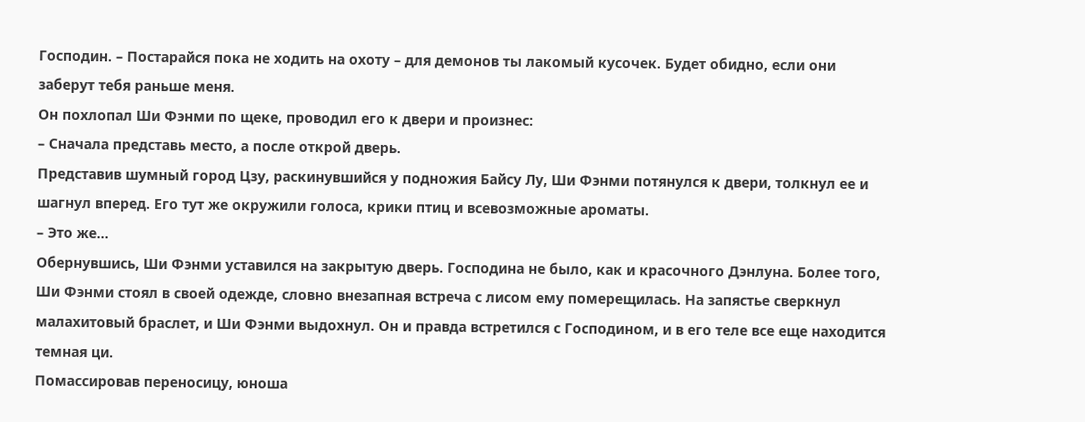Господин. – Постарайся пока не ходить на охоту – для демонов ты лакомый кусочек. Будет обидно, если они заберут тебя раньше меня.
Он похлопал Ши Фэнми по щеке, проводил его к двери и произнес:
– Сначала представь место, а после открой дверь.
Представив шумный город Цзу, раскинувшийся у подножия Байсу Лу, Ши Фэнми потянулся к двери, толкнул ее и шагнул вперед. Его тут же окружили голоса, крики птиц и всевозможные ароматы.
– Это же…
Обернувшись, Ши Фэнми уставился на закрытую дверь. Господина не было, как и красочного Дэнлуна. Более того, Ши Фэнми стоял в своей одежде, словно внезапная встреча с лисом ему померещилась. На запястье сверкнул малахитовый браслет, и Ши Фэнми выдохнул. Он и правда встретился с Господином, и в его теле все еще находится темная ци.
Помассировав переносицу, юноша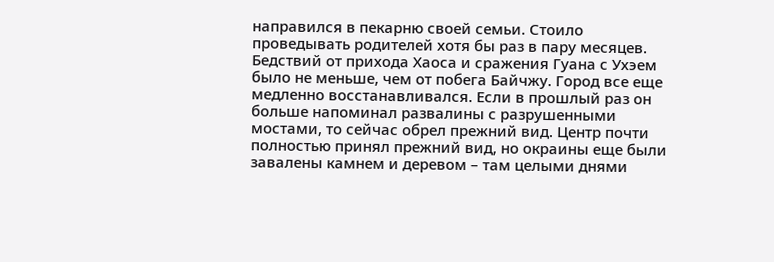направился в пекарню своей семьи. Стоило проведывать родителей хотя бы раз в пару месяцев.
Бедствий от прихода Хаоса и сражения Гуана с Ухэем было не меньше, чем от побега Байчжу. Город все еще медленно восстанавливался. Если в прошлый раз он больше напоминал развалины с разрушенными мостами, то сейчас обрел прежний вид. Центр почти полностью принял прежний вид, но окраины еще были завалены камнем и деревом – там целыми днями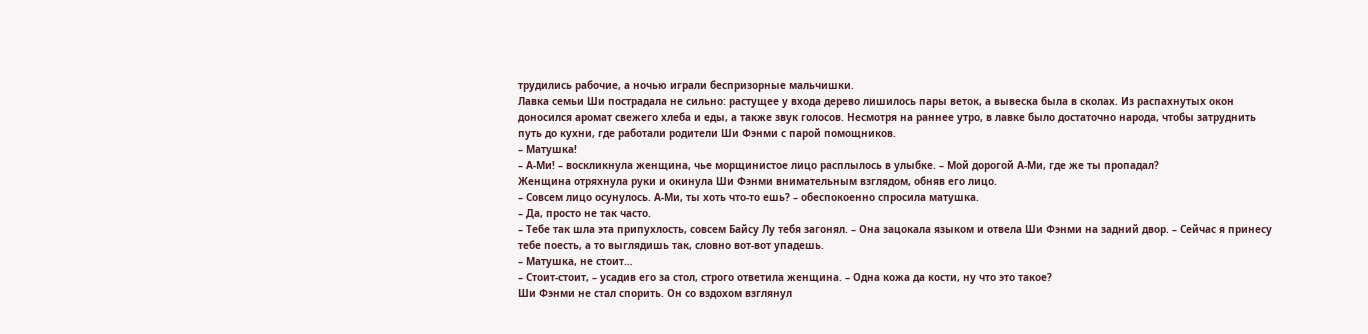трудились рабочие, а ночью играли беспризорные мальчишки.
Лавка семьи Ши пострадала не сильно: растущее у входа дерево лишилось пары веток, а вывеска была в сколах. Из распахнутых окон доносился аромат свежего хлеба и еды, а также звук голосов. Несмотря на раннее утро, в лавке было достаточно народа, чтобы затруднить путь до кухни, где работали родители Ши Фэнми с парой помощников.
– Матушка!
– А-Ми! – воскликнула женщина, чье морщинистое лицо расплылось в улыбке. – Мой дорогой А-Ми, где же ты пропадал?
Женщина отряхнула руки и окинула Ши Фэнми внимательным взглядом, обняв его лицо.
– Совсем лицо осунулось. А-Ми, ты хоть что-то ешь? – обеспокоенно спросила матушка.
– Да, просто не так часто.
– Тебе так шла эта припухлость, совсем Байсу Лу тебя загонял. – Она зацокала языком и отвела Ши Фэнми на задний двор. – Сейчас я принесу тебе поесть, а то выглядишь так, словно вот-вот упадешь.
– Матушка, не стоит…
– Стоит-стоит, – усадив его за стол, строго ответила женщина. – Одна кожа да кости, ну что это такое?
Ши Фэнми не стал спорить. Он со вздохом взглянул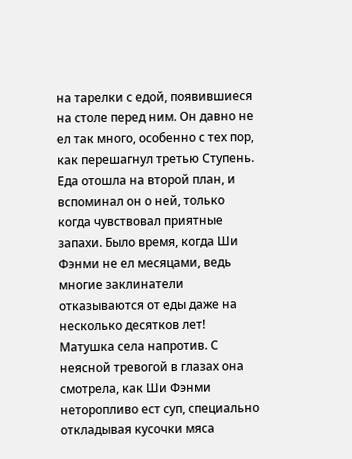на тарелки с едой, появившиеся на столе перед ним. Он давно не ел так много, особенно с тех пор, как перешагнул третью Ступень. Еда отошла на второй план, и вспоминал он о ней, только когда чувствовал приятные запахи. Было время, когда Ши Фэнми не ел месяцами, ведь многие заклинатели отказываются от еды даже на несколько десятков лет!
Матушка села напротив. С неясной тревогой в глазах она смотрела, как Ши Фэнми неторопливо ест суп, специально откладывая кусочки мяса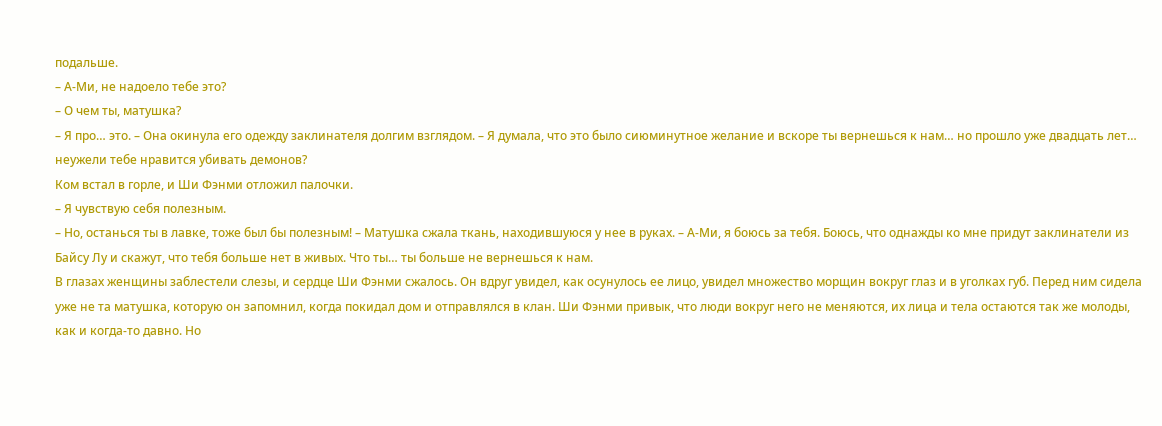подальше.
– А-Ми, не надоело тебе это?
– О чем ты, матушка?
– Я про… это. – Она окинула его одежду заклинателя долгим взглядом. – Я думала, что это было сиюминутное желание и вскоре ты вернешься к нам… но прошло уже двадцать лет… неужели тебе нравится убивать демонов?
Ком встал в горле, и Ши Фэнми отложил палочки.
– Я чувствую себя полезным.
– Но, останься ты в лавке, тоже был бы полезным! – Матушка сжала ткань, находившуюся у нее в руках. – А-Ми, я боюсь за тебя. Боюсь, что однажды ко мне придут заклинатели из Байсу Лу и скажут, что тебя больше нет в живых. Что ты… ты больше не вернешься к нам.
В глазах женщины заблестели слезы, и сердце Ши Фэнми сжалось. Он вдруг увидел, как осунулось ее лицо, увидел множество морщин вокруг глаз и в уголках губ. Перед ним сидела уже не та матушка, которую он запомнил, когда покидал дом и отправлялся в клан. Ши Фэнми привык, что люди вокруг него не меняются, их лица и тела остаются так же молоды, как и когда-то давно. Но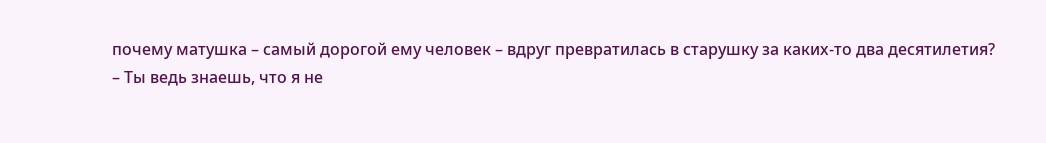почему матушка – самый дорогой ему человек – вдруг превратилась в старушку за каких-то два десятилетия?
– Ты ведь знаешь, что я не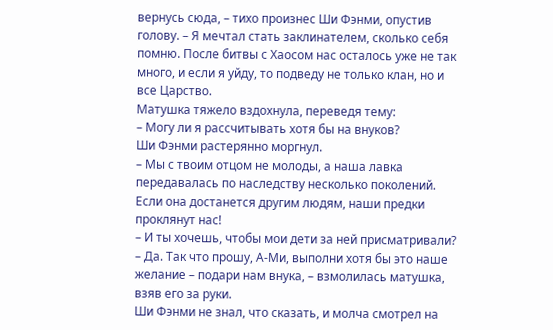вернусь сюда, – тихо произнес Ши Фэнми, опустив голову. – Я мечтал стать заклинателем, сколько себя помню. После битвы с Хаосом нас осталось уже не так много, и если я уйду, то подведу не только клан, но и все Царство.
Матушка тяжело вздохнула, переведя тему:
– Могу ли я рассчитывать хотя бы на внуков?
Ши Фэнми растерянно моргнул.
– Мы с твоим отцом не молоды, а наша лавка передавалась по наследству несколько поколений. Если она достанется другим людям, наши предки проклянут нас!
– И ты хочешь, чтобы мои дети за ней присматривали?
– Да. Так что прошу, А-Ми, выполни хотя бы это наше желание – подари нам внука, – взмолилась матушка, взяв его за руки.
Ши Фэнми не знал, что сказать, и молча смотрел на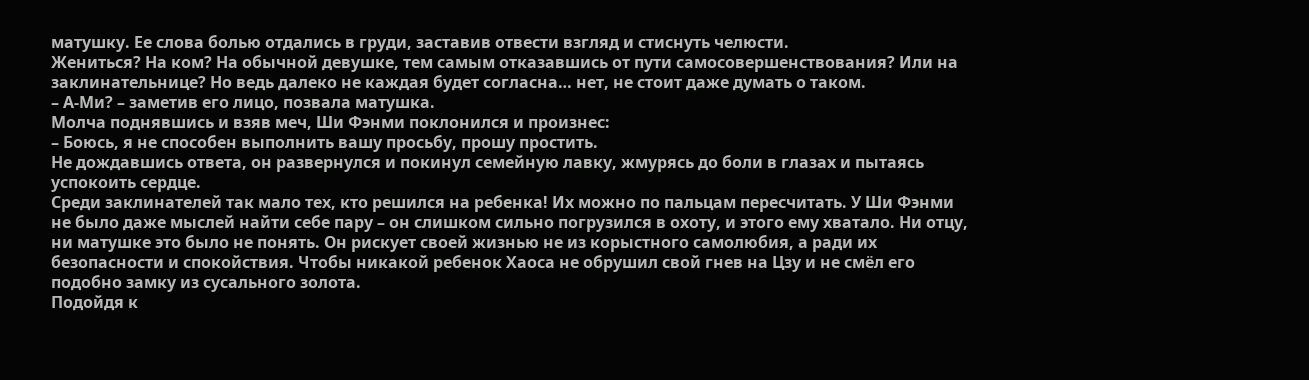матушку. Ее слова болью отдались в груди, заставив отвести взгляд и стиснуть челюсти.
Жениться? На ком? На обычной девушке, тем самым отказавшись от пути самосовершенствования? Или на заклинательнице? Но ведь далеко не каждая будет согласна… нет, не стоит даже думать о таком.
– А-Ми? – заметив его лицо, позвала матушка.
Молча поднявшись и взяв меч, Ши Фэнми поклонился и произнес:
– Боюсь, я не способен выполнить вашу просьбу, прошу простить.
Не дождавшись ответа, он развернулся и покинул семейную лавку, жмурясь до боли в глазах и пытаясь успокоить сердце.
Среди заклинателей так мало тех, кто решился на ребенка! Их можно по пальцам пересчитать. У Ши Фэнми не было даже мыслей найти себе пару – он слишком сильно погрузился в охоту, и этого ему хватало. Ни отцу, ни матушке это было не понять. Он рискует своей жизнью не из корыстного самолюбия, а ради их безопасности и спокойствия. Чтобы никакой ребенок Хаоса не обрушил свой гнев на Цзу и не смёл его подобно замку из сусального золота.
Подойдя к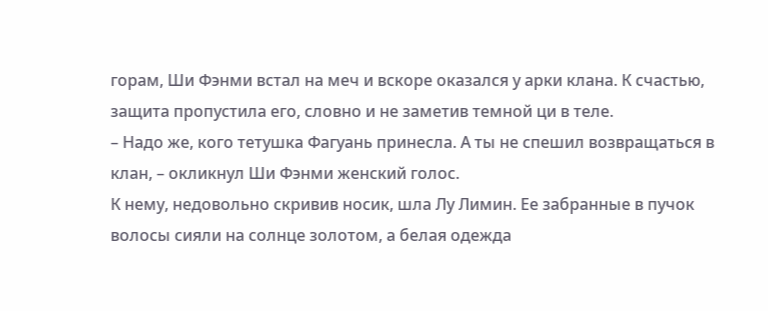горам, Ши Фэнми встал на меч и вскоре оказался у арки клана. К счастью, защита пропустила его, словно и не заметив темной ци в теле.
– Надо же, кого тетушка Фагуань принесла. А ты не спешил возвращаться в клан, – окликнул Ши Фэнми женский голос.
К нему, недовольно скривив носик, шла Лу Лимин. Ее забранные в пучок волосы сияли на солнце золотом, а белая одежда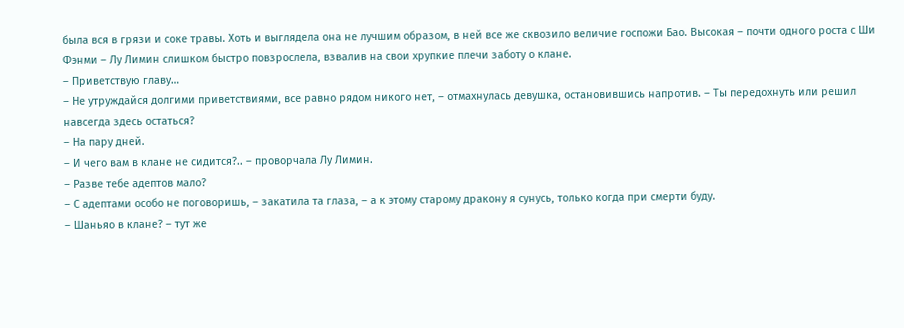была вся в грязи и соке травы. Хоть и выглядела она не лучшим образом, в ней все же сквозило величие госпожи Бао. Высокая – почти одного роста с Ши Фэнми – Лу Лимин слишком быстро повзрослела, взвалив на свои хрупкие плечи заботу о клане.
– Приветствую главу…
– Не утруждайся долгими приветствиями, все равно рядом никого нет, – отмахнулась девушка, остановившись напротив. – Ты передохнуть или решил навсегда здесь остаться?
– На пару дней.
– И чего вам в клане не сидится?.. – проворчала Лу Лимин.
– Разве тебе адептов мало?
– С адептами особо не поговоришь, – закатила та глаза, – а к этому старому дракону я сунусь, только когда при смерти буду.
– Шаньяо в клане? – тут же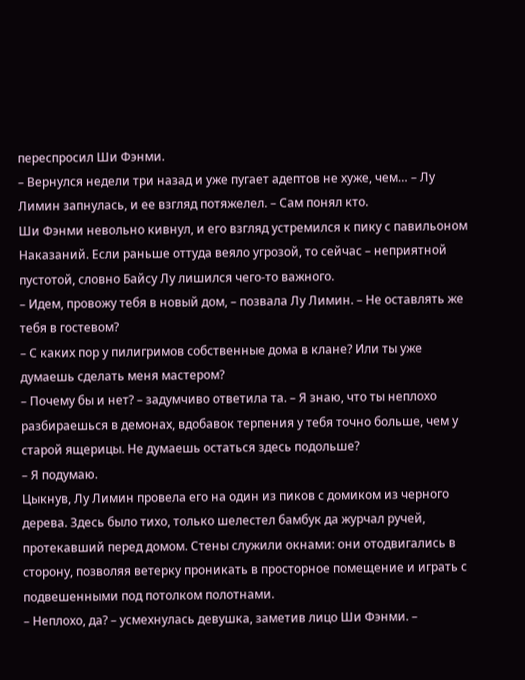переспросил Ши Фэнми.
– Вернулся недели три назад и уже пугает адептов не хуже, чем… – Лу Лимин запнулась, и ее взгляд потяжелел. – Сам понял кто.
Ши Фэнми невольно кивнул, и его взгляд устремился к пику с павильоном Наказаний. Если раньше оттуда веяло угрозой, то сейчас – неприятной пустотой, словно Байсу Лу лишился чего-то важного.
– Идем, провожу тебя в новый дом, – позвала Лу Лимин. – Не оставлять же тебя в гостевом?
– С каких пор у пилигримов собственные дома в клане? Или ты уже думаешь сделать меня мастером?
– Почему бы и нет? – задумчиво ответила та. – Я знаю, что ты неплохо разбираешься в демонах, вдобавок терпения у тебя точно больше, чем у старой ящерицы. Не думаешь остаться здесь подольше?
– Я подумаю.
Цыкнув, Лу Лимин провела его на один из пиков с домиком из черного дерева. Здесь было тихо, только шелестел бамбук да журчал ручей, протекавший перед домом. Стены служили окнами: они отодвигались в сторону, позволяя ветерку проникать в просторное помещение и играть с подвешенными под потолком полотнами.
– Неплохо, да? – усмехнулась девушка, заметив лицо Ши Фэнми. –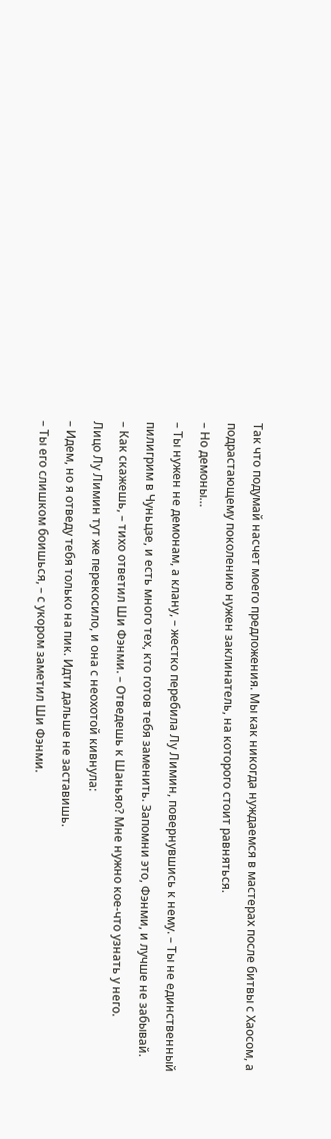Так что подумай насчет моего предложения. Мы как никогда нуждаемся в мастерах после битвы с Хаосом, а подрастающему поколению нужен заклинатель, на которого стоит равняться.
– Но демоны…
– Ты нужен не демонам, а клану, – жестко перебила Лу Лимин, повернувшись к нему. – Ты не единственный пилигрим в Чуньцзе, и есть много тех, кто готов тебя заменить. Запомни это, Фэнми, и лучше не забывай.
– Как скажешь, – тихо ответил Ши Фэнми. – Отведешь к Шаньяо? Мне нужно кое-что узнать у него.
Лицо Лу Лимин тут же перекосило, и она с неохотой кивнула:
– Идем, но я отведу тебя только на пик. Идти дальше не заставишь.
– Ты его слишком боишься, – с укором заметил Ши Фэнми.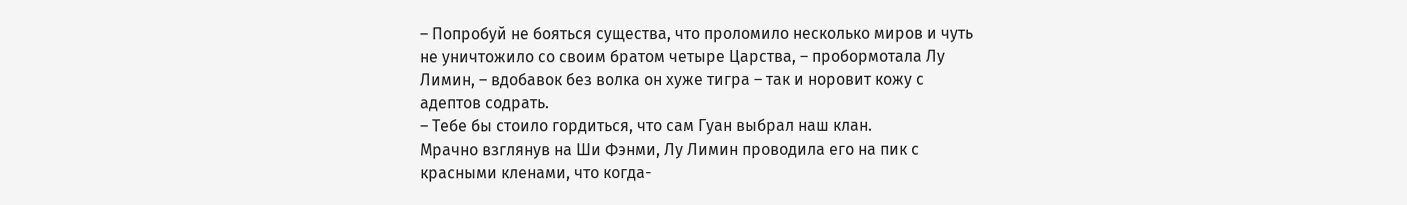– Попробуй не бояться существа, что проломило несколько миров и чуть не уничтожило со своим братом четыре Царства, – пробормотала Лу Лимин, – вдобавок без волка он хуже тигра – так и норовит кожу с адептов содрать.
– Тебе бы стоило гордиться, что сам Гуан выбрал наш клан.
Мрачно взглянув на Ши Фэнми, Лу Лимин проводила его на пик с красными кленами, что когда-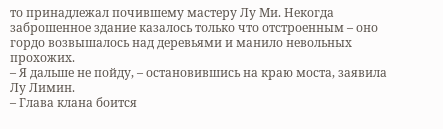то принадлежал почившему мастеру Лу Ми. Некогда заброшенное здание казалось только что отстроенным – оно гордо возвышалось над деревьями и манило невольных прохожих.
– Я дальше не пойду, – остановившись на краю моста, заявила Лу Лимин.
– Глава клана боится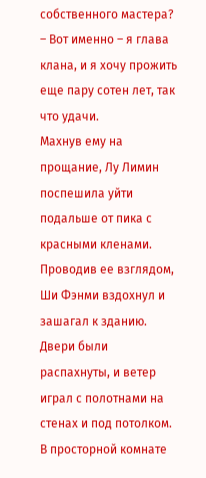собственного мастера?
– Вот именно – я глава клана, и я хочу прожить еще пару сотен лет, так что удачи.
Махнув ему на прощание, Лу Лимин поспешила уйти подальше от пика с красными кленами. Проводив ее взглядом, Ши Фэнми вздохнул и зашагал к зданию. Двери были распахнуты, и ветер играл с полотнами на стенах и под потолком. В просторной комнате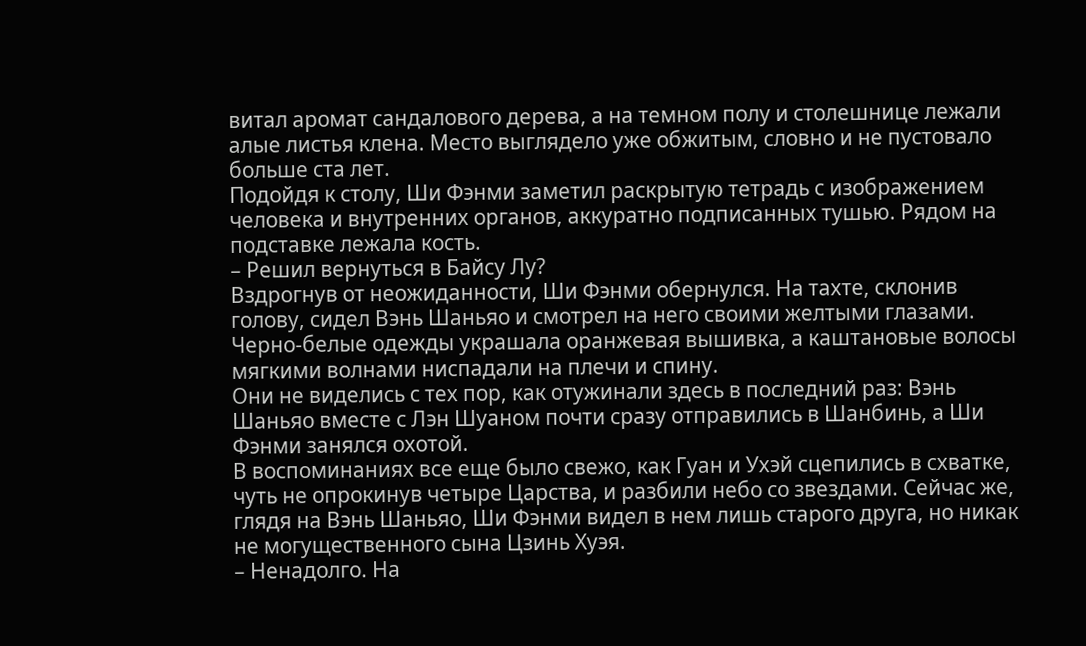витал аромат сандалового дерева, а на темном полу и столешнице лежали алые листья клена. Место выглядело уже обжитым, словно и не пустовало больше ста лет.
Подойдя к столу, Ши Фэнми заметил раскрытую тетрадь с изображением человека и внутренних органов, аккуратно подписанных тушью. Рядом на подставке лежала кость.
– Решил вернуться в Байсу Лу?
Вздрогнув от неожиданности, Ши Фэнми обернулся. На тахте, склонив голову, сидел Вэнь Шаньяо и смотрел на него своими желтыми глазами. Черно-белые одежды украшала оранжевая вышивка, а каштановые волосы мягкими волнами ниспадали на плечи и спину.
Они не виделись с тех пор, как отужинали здесь в последний раз: Вэнь Шаньяо вместе с Лэн Шуаном почти сразу отправились в Шанбинь, а Ши Фэнми занялся охотой.
В воспоминаниях все еще было свежо, как Гуан и Ухэй сцепились в схватке, чуть не опрокинув четыре Царства, и разбили небо со звездами. Сейчас же, глядя на Вэнь Шаньяо, Ши Фэнми видел в нем лишь старого друга, но никак не могущественного сына Цзинь Хуэя.
– Ненадолго. На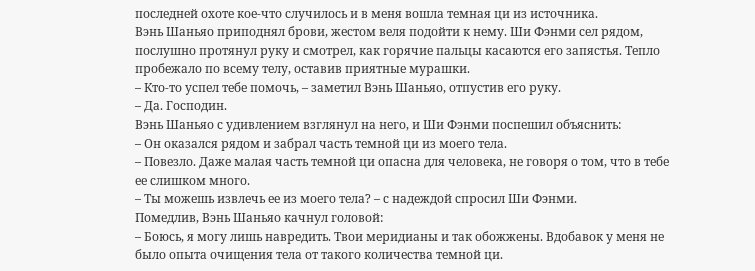последней охоте кое-что случилось и в меня вошла темная ци из источника.
Вэнь Шаньяо приподнял брови, жестом веля подойти к нему. Ши Фэнми сел рядом, послушно протянул руку и смотрел, как горячие пальцы касаются его запястья. Тепло пробежало по всему телу, оставив приятные мурашки.
– Кто-то успел тебе помочь, – заметил Вэнь Шаньяо, отпустив его руку.
– Да. Господин.
Вэнь Шаньяо с удивлением взглянул на него, и Ши Фэнми поспешил объяснить:
– Он оказался рядом и забрал часть темной ци из моего тела.
– Повезло. Даже малая часть темной ци опасна для человека, не говоря о том, что в тебе ее слишком много.
– Ты можешь извлечь ее из моего тела? – с надеждой спросил Ши Фэнми.
Помедлив, Вэнь Шаньяо качнул головой:
– Боюсь, я могу лишь навредить. Твои меридианы и так обожжены. Вдобавок у меня не было опыта очищения тела от такого количества темной ци.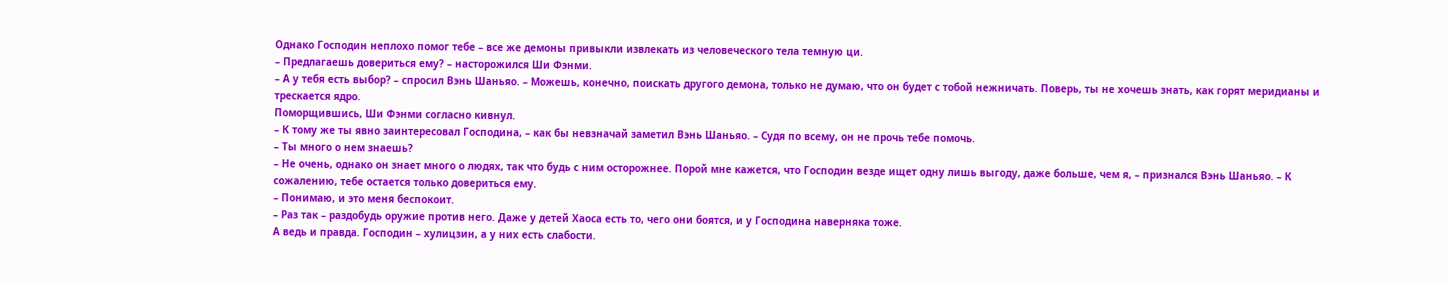Однако Господин неплохо помог тебе – все же демоны привыкли извлекать из человеческого тела темную ци.
– Предлагаешь довериться ему? – насторожился Ши Фэнми.
– А у тебя есть выбор? – спросил Вэнь Шаньяо. – Можешь, конечно, поискать другого демона, только не думаю, что он будет с тобой нежничать. Поверь, ты не хочешь знать, как горят меридианы и трескается ядро.
Поморщившись, Ши Фэнми согласно кивнул.
– К тому же ты явно заинтересовал Господина, – как бы невзначай заметил Вэнь Шаньяо. – Судя по всему, он не прочь тебе помочь.
– Ты много о нем знаешь?
– Не очень, однако он знает много о людях, так что будь с ним осторожнее. Порой мне кажется, что Господин везде ищет одну лишь выгоду, даже больше, чем я, – признался Вэнь Шаньяо. – К сожалению, тебе остается только довериться ему.
– Понимаю, и это меня беспокоит.
– Раз так – раздобудь оружие против него. Даже у детей Хаоса есть то, чего они боятся, и у Господина наверняка тоже.
А ведь и правда. Господин – хулицзин, а у них есть слабости.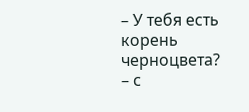– У тебя есть корень черноцвета? – с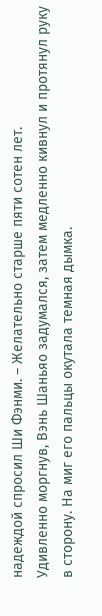надеждой спросил Ши Фэнми. – Желательно старше пяти сотен лет.
Удивленно моргнув, Вэнь Шаньяо задумался, затем медленно кивнул и протянул руку в сторону. На миг его пальцы окутала темная дымка.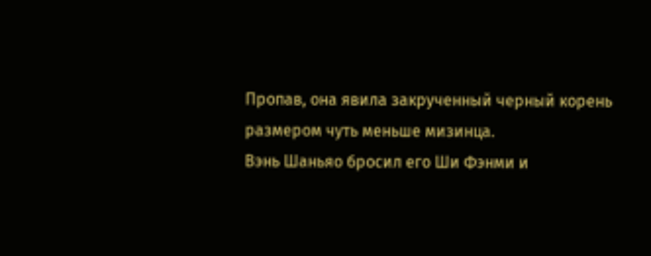Пропав, она явила закрученный черный корень размером чуть меньше мизинца.
Вэнь Шаньяо бросил его Ши Фэнми и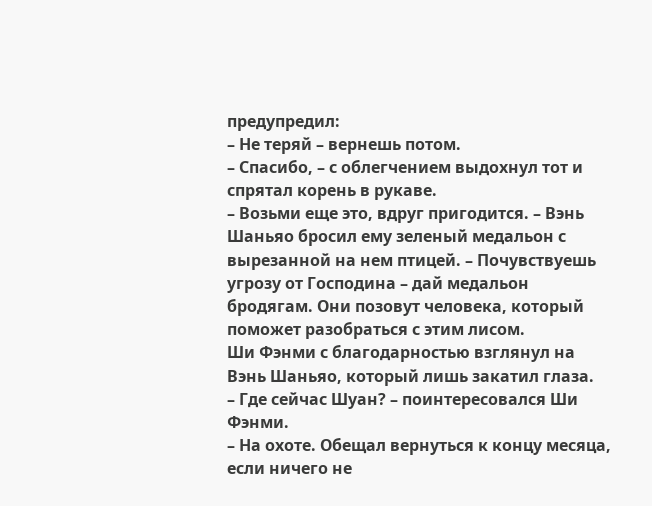предупредил:
– Не теряй – вернешь потом.
– Спасибо, – с облегчением выдохнул тот и спрятал корень в рукаве.
– Возьми еще это, вдруг пригодится. – Вэнь Шаньяо бросил ему зеленый медальон с вырезанной на нем птицей. – Почувствуешь угрозу от Господина – дай медальон бродягам. Они позовут человека, который поможет разобраться с этим лисом.
Ши Фэнми с благодарностью взглянул на Вэнь Шаньяо, который лишь закатил глаза.
– Где сейчас Шуан? – поинтересовался Ши Фэнми.
– На охоте. Обещал вернуться к концу месяца, если ничего не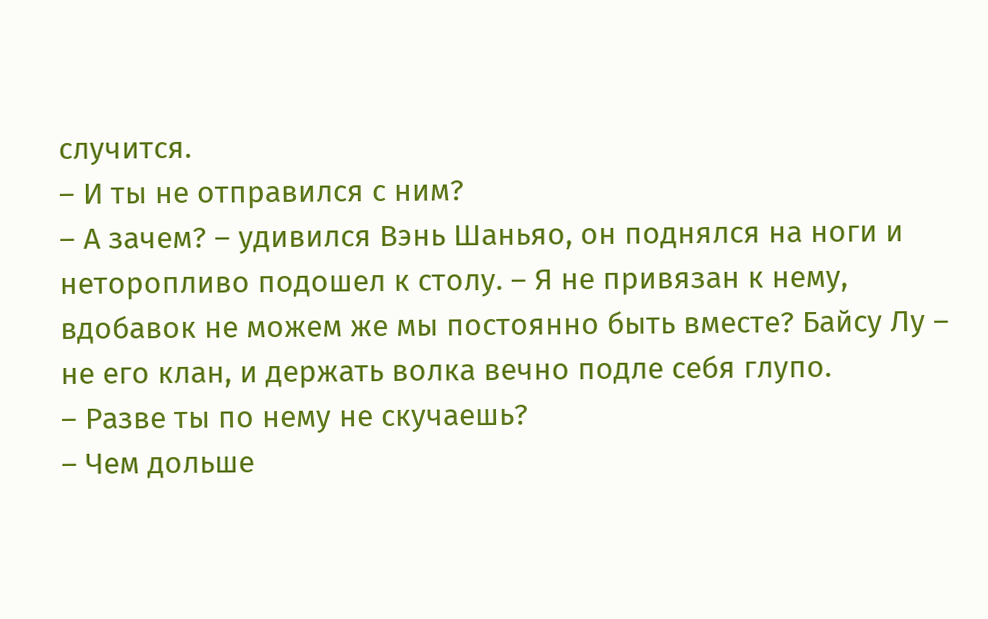случится.
– И ты не отправился с ним?
– А зачем? – удивился Вэнь Шаньяо, он поднялся на ноги и неторопливо подошел к столу. – Я не привязан к нему, вдобавок не можем же мы постоянно быть вместе? Байсу Лу – не его клан, и держать волка вечно подле себя глупо.
– Разве ты по нему не скучаешь?
– Чем дольше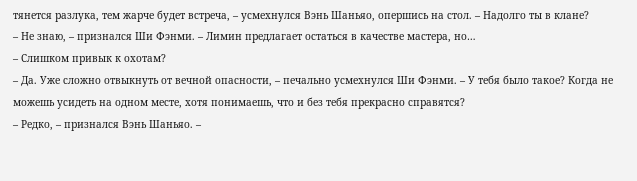тянется разлука, тем жарче будет встреча, – усмехнулся Вэнь Шаньяо, опершись на стол. – Надолго ты в клане?
– Не знаю, – признался Ши Фэнми. – Лимин предлагает остаться в качестве мастера, но…
– Слишком привык к охотам?
– Да. Уже сложно отвыкнуть от вечной опасности, – печально усмехнулся Ши Фэнми. – У тебя было такое? Когда не можешь усидеть на одном месте, хотя понимаешь, что и без тебя прекрасно справятся?
– Редко, – признался Вэнь Шаньяо. –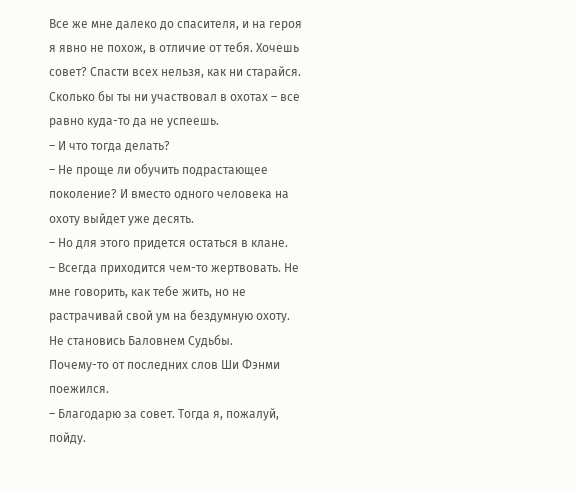Все же мне далеко до спасителя, и на героя я явно не похож, в отличие от тебя. Хочешь совет? Спасти всех нельзя, как ни старайся. Сколько бы ты ни участвовал в охотах – все равно куда-то да не успеешь.
– И что тогда делать?
– Не проще ли обучить подрастающее поколение? И вместо одного человека на охоту выйдет уже десять.
– Но для этого придется остаться в клане.
– Всегда приходится чем-то жертвовать. Не мне говорить, как тебе жить, но не растрачивай свой ум на бездумную охоту. Не становись Баловнем Судьбы.
Почему-то от последних слов Ши Фэнми поежился.
– Благодарю за совет. Тогда я, пожалуй, пойду.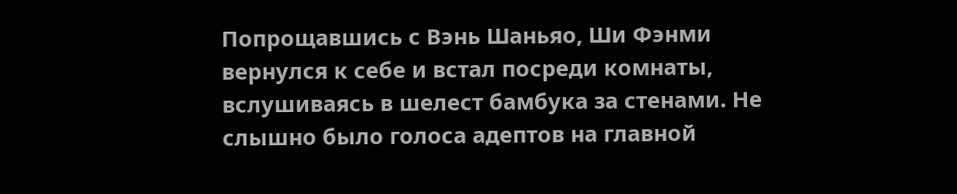Попрощавшись с Вэнь Шаньяо, Ши Фэнми вернулся к себе и встал посреди комнаты, вслушиваясь в шелест бамбука за стенами. Не слышно было голоса адептов на главной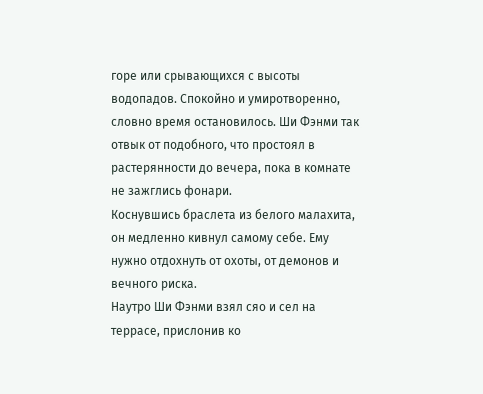горе или срывающихся с высоты водопадов. Спокойно и умиротворенно, словно время остановилось. Ши Фэнми так отвык от подобного, что простоял в растерянности до вечера, пока в комнате не зажглись фонари.
Коснувшись браслета из белого малахита, он медленно кивнул самому себе. Ему нужно отдохнуть от охоты, от демонов и вечного риска.
Наутро Ши Фэнми взял сяо и сел на террасе, прислонив ко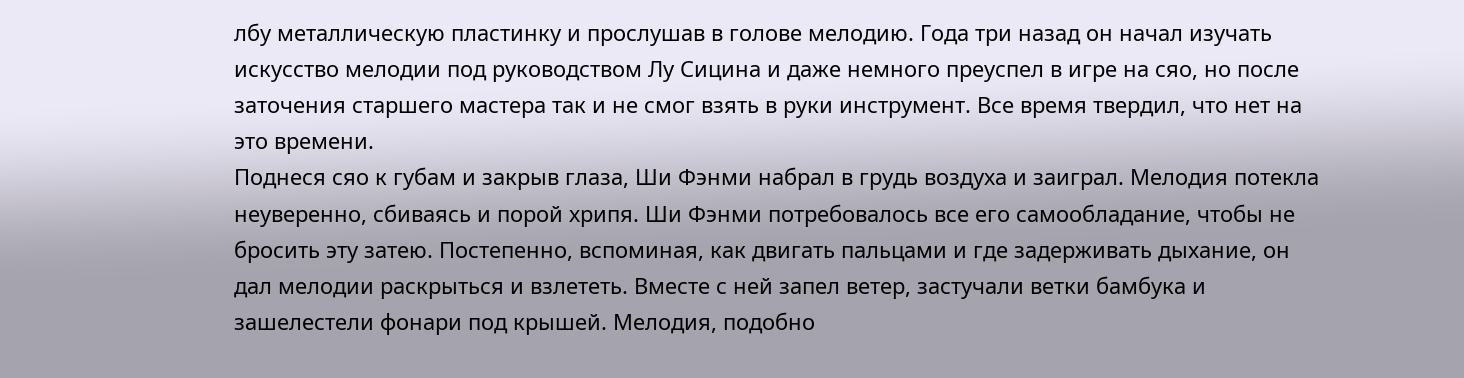лбу металлическую пластинку и прослушав в голове мелодию. Года три назад он начал изучать искусство мелодии под руководством Лу Сицина и даже немного преуспел в игре на сяо, но после заточения старшего мастера так и не смог взять в руки инструмент. Все время твердил, что нет на это времени.
Поднеся сяо к губам и закрыв глаза, Ши Фэнми набрал в грудь воздуха и заиграл. Мелодия потекла неуверенно, сбиваясь и порой хрипя. Ши Фэнми потребовалось все его самообладание, чтобы не бросить эту затею. Постепенно, вспоминая, как двигать пальцами и где задерживать дыхание, он дал мелодии раскрыться и взлететь. Вместе с ней запел ветер, застучали ветки бамбука и зашелестели фонари под крышей. Мелодия, подобно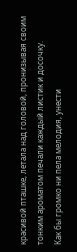красивой пташке, летала над головой, пронизывая своим тонким ароматом печали каждый листик и досочку.
Как бы громко ни пела мелодия, унести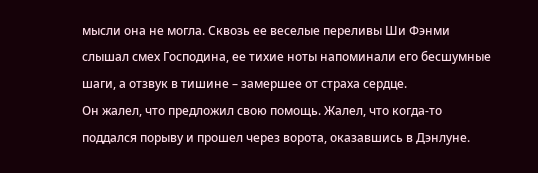мысли она не могла. Сквозь ее веселые переливы Ши Фэнми слышал смех Господина, ее тихие ноты напоминали его бесшумные шаги, а отзвук в тишине – замершее от страха сердце.
Он жалел, что предложил свою помощь. Жалел, что когда-то поддался порыву и прошел через ворота, оказавшись в Дэнлуне.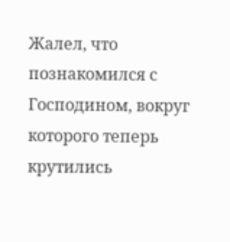Жалел, что познакомился с Господином, вокруг которого теперь крутились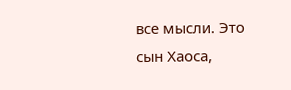все мысли. Это сын Хаоса,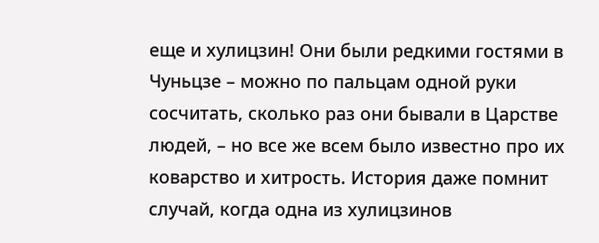еще и хулицзин! Они были редкими гостями в Чуньцзе – можно по пальцам одной руки сосчитать, сколько раз они бывали в Царстве людей, – но все же всем было известно про их коварство и хитрость. История даже помнит случай, когда одна из хулицзинов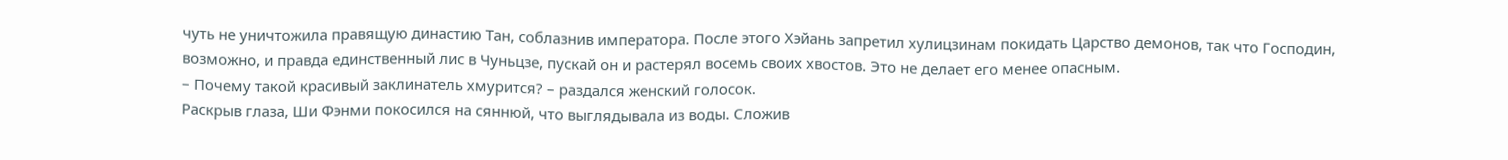чуть не уничтожила правящую династию Тан, соблазнив императора. После этого Хэйань запретил хулицзинам покидать Царство демонов, так что Господин, возможно, и правда единственный лис в Чуньцзе, пускай он и растерял восемь своих хвостов. Это не делает его менее опасным.
– Почему такой красивый заклинатель хмурится? – раздался женский голосок.
Раскрыв глаза, Ши Фэнми покосился на сяннюй, что выглядывала из воды. Сложив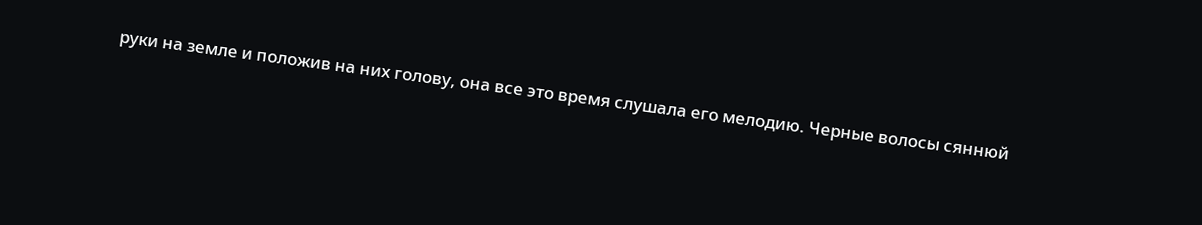руки на земле и положив на них голову, она все это время слушала его мелодию. Черные волосы сяннюй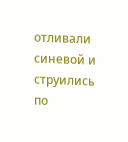отливали синевой и струились по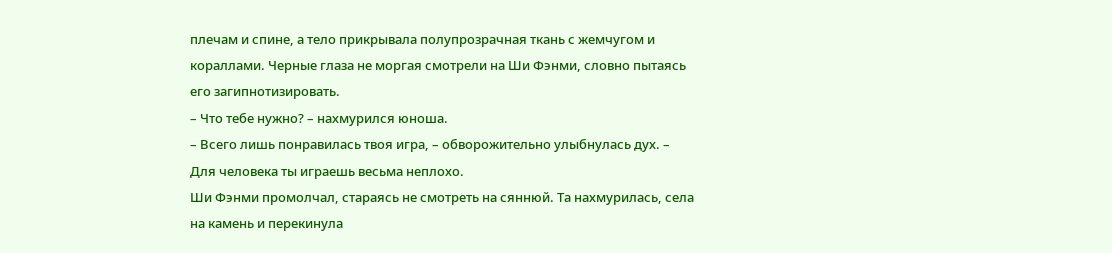плечам и спине, а тело прикрывала полупрозрачная ткань с жемчугом и кораллами. Черные глаза не моргая смотрели на Ши Фэнми, словно пытаясь его загипнотизировать.
– Что тебе нужно? – нахмурился юноша.
– Всего лишь понравилась твоя игра, – обворожительно улыбнулась дух. – Для человека ты играешь весьма неплохо.
Ши Фэнми промолчал, стараясь не смотреть на сяннюй. Та нахмурилась, села на камень и перекинула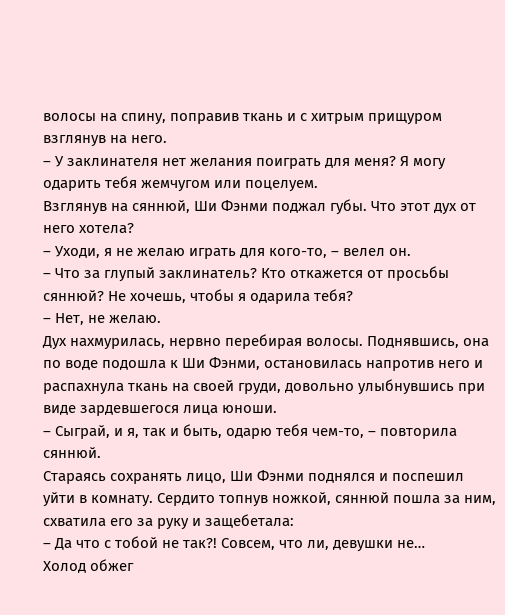волосы на спину, поправив ткань и с хитрым прищуром взглянув на него.
– У заклинателя нет желания поиграть для меня? Я могу одарить тебя жемчугом или поцелуем.
Взглянув на сяннюй, Ши Фэнми поджал губы. Что этот дух от него хотела?
– Уходи, я не желаю играть для кого-то, – велел он.
– Что за глупый заклинатель? Кто откажется от просьбы сяннюй? Не хочешь, чтобы я одарила тебя?
– Нет, не желаю.
Дух нахмурилась, нервно перебирая волосы. Поднявшись, она по воде подошла к Ши Фэнми, остановилась напротив него и распахнула ткань на своей груди, довольно улыбнувшись при виде зардевшегося лица юноши.
– Сыграй, и я, так и быть, одарю тебя чем-то, – повторила сяннюй.
Стараясь сохранять лицо, Ши Фэнми поднялся и поспешил уйти в комнату. Сердито топнув ножкой, сяннюй пошла за ним, схватила его за руку и защебетала:
– Да что с тобой не так?! Совсем, что ли, девушки не…
Холод обжег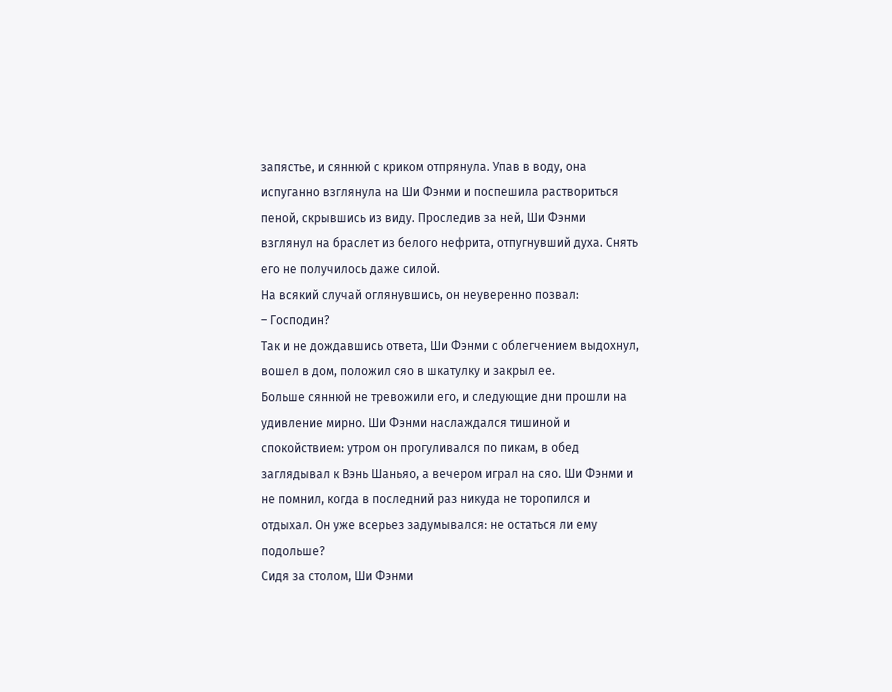запястье, и сяннюй с криком отпрянула. Упав в воду, она испуганно взглянула на Ши Фэнми и поспешила раствориться пеной, скрывшись из виду. Проследив за ней, Ши Фэнми взглянул на браслет из белого нефрита, отпугнувший духа. Снять его не получилось даже силой.
На всякий случай оглянувшись, он неуверенно позвал:
– Господин?
Так и не дождавшись ответа, Ши Фэнми с облегчением выдохнул, вошел в дом, положил сяо в шкатулку и закрыл ее.
Больше сяннюй не тревожили его, и следующие дни прошли на удивление мирно. Ши Фэнми наслаждался тишиной и спокойствием: утром он прогуливался по пикам, в обед заглядывал к Вэнь Шаньяо, а вечером играл на сяо. Ши Фэнми и не помнил, когда в последний раз никуда не торопился и отдыхал. Он уже всерьез задумывался: не остаться ли ему подольше?
Сидя за столом, Ши Фэнми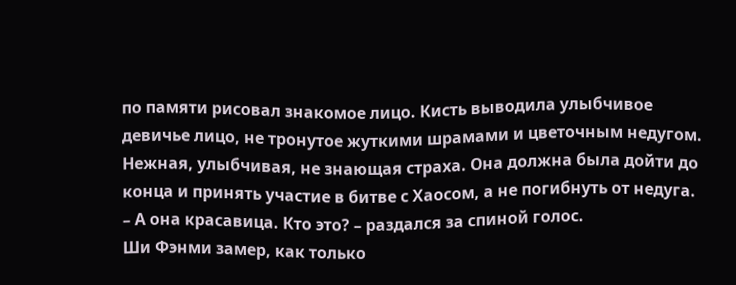по памяти рисовал знакомое лицо. Кисть выводила улыбчивое девичье лицо, не тронутое жуткими шрамами и цветочным недугом. Нежная, улыбчивая, не знающая страха. Она должна была дойти до конца и принять участие в битве с Хаосом, а не погибнуть от недуга.
– А она красавица. Кто это? – раздался за спиной голос.
Ши Фэнми замер, как только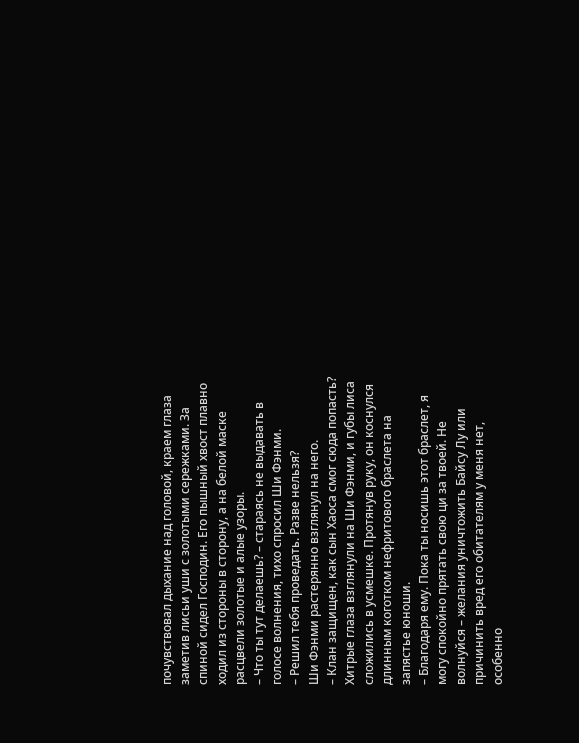почувствовал дыхание над головой, краем глаза заметив лисьи уши с золотыми сережками. За спиной сидел Господин. Его пышный хвост плавно ходил из стороны в сторону, а на белой маске расцвели золотые и алые узоры.
– Что ты тут делаешь? – стараясь не выдавать в голосе волнения, тихо спросил Ши Фэнми.
– Решил тебя проведать. Разве нельзя?
Ши Фэнми растерянно взглянул на него.
– Клан защищен, как сын Хаоса смог сюда попасть?
Хитрые глаза взглянули на Ши Фэнми, и губы лиса сложились в усмешке. Протянув руку, он коснулся длинным коготком нефритового браслета на запястье юноши.
– Благодаря ему. Пока ты носишь этот браслет, я могу спокойно прятать свою ци за твоей. Не волнуйся – желания уничтожить Байсу Лу или причинить вред его обитателям у меня нет, особенно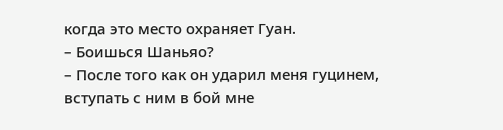когда это место охраняет Гуан.
– Боишься Шаньяо?
– После того как он ударил меня гуцинем, вступать с ним в бой мне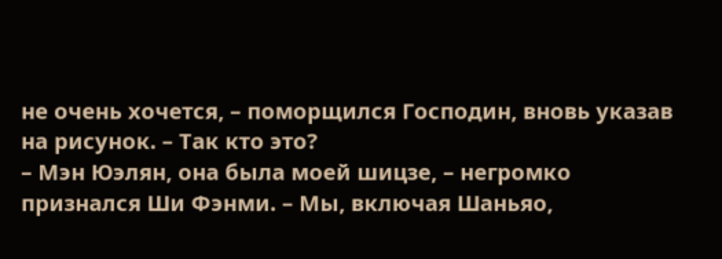не очень хочется, – поморщился Господин, вновь указав на рисунок. – Так кто это?
– Мэн Юэлян, она была моей шицзе, – негромко признался Ши Фэнми. – Мы, включая Шаньяо,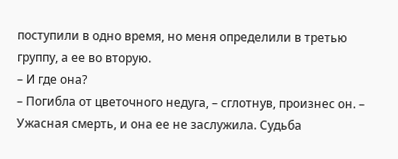поступили в одно время, но меня определили в третью группу, а ее во вторую.
– И где она?
– Погибла от цветочного недуга, – сглотнув, произнес он. – Ужасная смерть, и она ее не заслужила. Судьба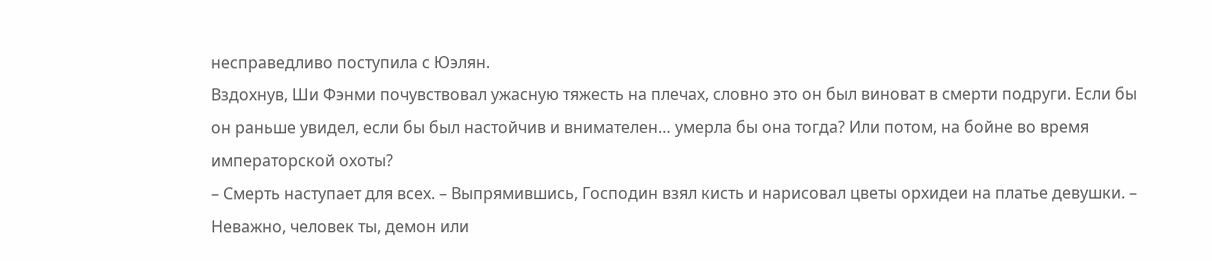несправедливо поступила с Юэлян.
Вздохнув, Ши Фэнми почувствовал ужасную тяжесть на плечах, словно это он был виноват в смерти подруги. Если бы он раньше увидел, если бы был настойчив и внимателен… умерла бы она тогда? Или потом, на бойне во время императорской охоты?
– Смерть наступает для всех. – Выпрямившись, Господин взял кисть и нарисовал цветы орхидеи на платье девушки. – Неважно, человек ты, демон или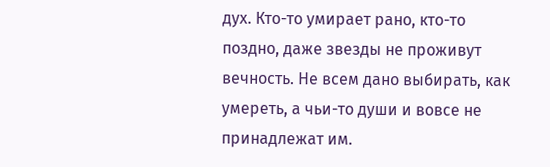дух. Кто-то умирает рано, кто-то поздно, даже звезды не проживут вечность. Не всем дано выбирать, как умереть, а чьи-то души и вовсе не принадлежат им.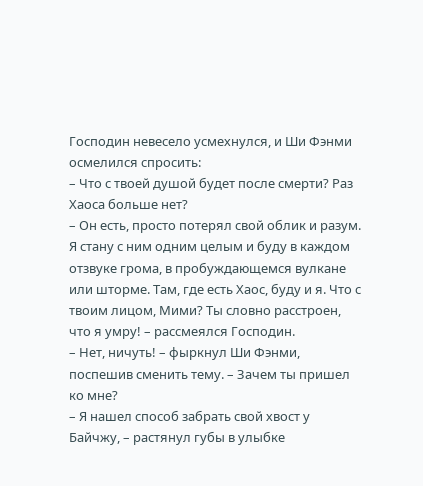Господин невесело усмехнулся, и Ши Фэнми осмелился спросить:
– Что с твоей душой будет после смерти? Раз Хаоса больше нет?
– Он есть, просто потерял свой облик и разум. Я стану с ним одним целым и буду в каждом отзвуке грома, в пробуждающемся вулкане или шторме. Там, где есть Хаос, буду и я. Что с твоим лицом, Мими? Ты словно расстроен, что я умру! – рассмеялся Господин.
– Нет, ничуть! – фыркнул Ши Фэнми, поспешив сменить тему. – Зачем ты пришел ко мне?
– Я нашел способ забрать свой хвост у Байчжу, – растянул губы в улыбке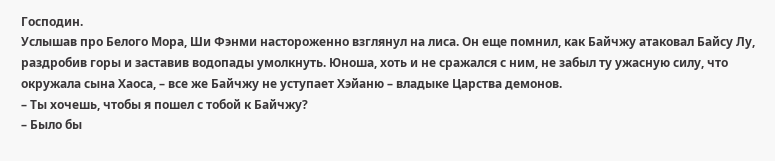Господин.
Услышав про Белого Мора, Ши Фэнми настороженно взглянул на лиса. Он еще помнил, как Байчжу атаковал Байсу Лу, раздробив горы и заставив водопады умолкнуть. Юноша, хоть и не сражался с ним, не забыл ту ужасную силу, что окружала сына Хаоса, – все же Байчжу не уступает Хэйаню – владыке Царства демонов.
– Ты хочешь, чтобы я пошел с тобой к Байчжу?
– Было бы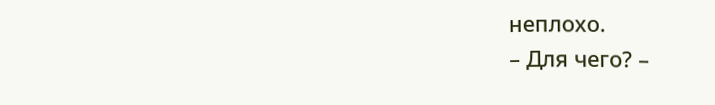неплохо.
– Для чего? –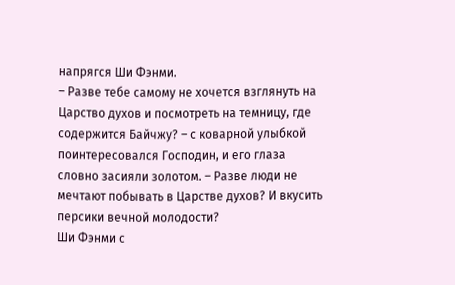напрягся Ши Фэнми.
– Разве тебе самому не хочется взглянуть на Царство духов и посмотреть на темницу, где содержится Байчжу? – с коварной улыбкой поинтересовался Господин, и его глаза словно засияли золотом. – Разве люди не мечтают побывать в Царстве духов? И вкусить персики вечной молодости?
Ши Фэнми с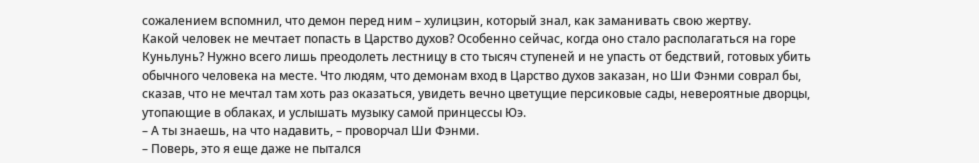сожалением вспомнил, что демон перед ним – хулицзин, который знал, как заманивать свою жертву.
Какой человек не мечтает попасть в Царство духов? Особенно сейчас, когда оно стало располагаться на горе Куньлунь? Нужно всего лишь преодолеть лестницу в сто тысяч ступеней и не упасть от бедствий, готовых убить обычного человека на месте. Что людям, что демонам вход в Царство духов заказан, но Ши Фэнми соврал бы, сказав, что не мечтал там хоть раз оказаться, увидеть вечно цветущие персиковые сады, невероятные дворцы, утопающие в облаках, и услышать музыку самой принцессы Юэ.
– А ты знаешь, на что надавить, – проворчал Ши Фэнми.
– Поверь, это я еще даже не пытался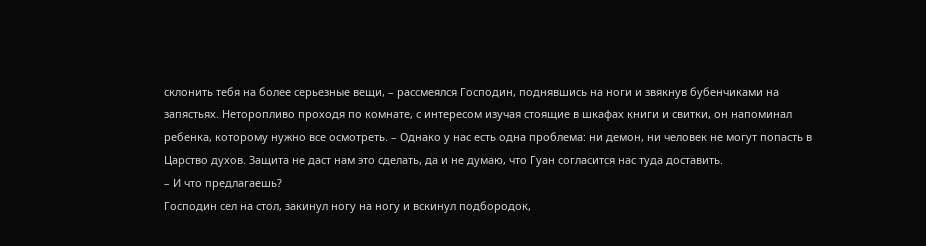склонить тебя на более серьезные вещи, – рассмеялся Господин, поднявшись на ноги и звякнув бубенчиками на запястьях. Неторопливо проходя по комнате, с интересом изучая стоящие в шкафах книги и свитки, он напоминал ребенка, которому нужно все осмотреть. – Однако у нас есть одна проблема: ни демон, ни человек не могут попасть в Царство духов. Защита не даст нам это сделать, да и не думаю, что Гуан согласится нас туда доставить.
– И что предлагаешь?
Господин сел на стол, закинул ногу на ногу и вскинул подбородок,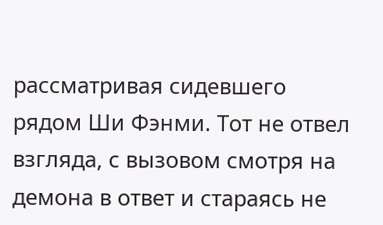рассматривая сидевшего рядом Ши Фэнми. Тот не отвел взгляда, с вызовом смотря на демона в ответ и стараясь не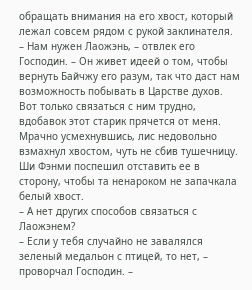обращать внимания на его хвост, который лежал совсем рядом с рукой заклинателя.
– Нам нужен Лаожэнь, – отвлек его Господин. – Он живет идеей о том, чтобы вернуть Байчжу его разум, так что даст нам возможность побывать в Царстве духов. Вот только связаться с ним трудно, вдобавок этот старик прячется от меня.
Мрачно усмехнувшись, лис недовольно взмахнул хвостом, чуть не сбив тушечницу. Ши Фэнми поспешил отставить ее в сторону, чтобы та ненароком не запачкала белый хвост.
– А нет других способов связаться с Лаожэнем?
– Если у тебя случайно не завалялся зеленый медальон с птицей, то нет, – проворчал Господин. –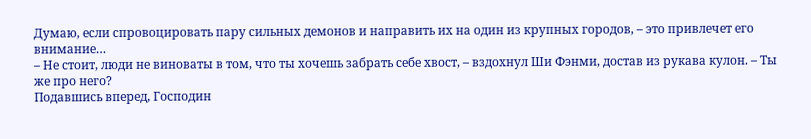Думаю, если спровоцировать пару сильных демонов и направить их на один из крупных городов, – это привлечет его внимание…
– Не стоит, люди не виноваты в том, что ты хочешь забрать себе хвост, – вздохнул Ши Фэнми, достав из рукава кулон. – Ты же про него?
Подавшись вперед, Господин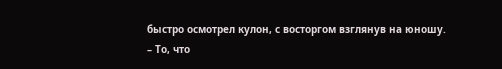быстро осмотрел кулон, с восторгом взглянув на юношу.
– То, что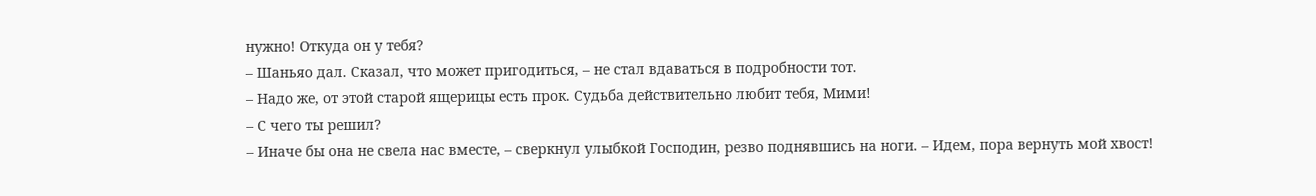нужно! Откуда он у тебя?
– Шаньяо дал. Сказал, что может пригодиться, – не стал вдаваться в подробности тот.
– Надо же, от этой старой ящерицы есть прок. Судьба действительно любит тебя, Мими!
– С чего ты решил?
– Иначе бы она не свела нас вместе, – сверкнул улыбкой Господин, резво поднявшись на ноги. – Идем, пора вернуть мой хвост!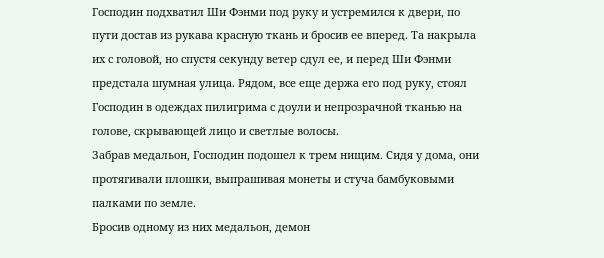Господин подхватил Ши Фэнми под руку и устремился к двери, по пути достав из рукава красную ткань и бросив ее вперед. Та накрыла их с головой, но спустя секунду ветер сдул ее, и перед Ши Фэнми предстала шумная улица. Рядом, все еще держа его под руку, стоял Господин в одеждах пилигрима с доули и непрозрачной тканью на голове, скрывающей лицо и светлые волосы.
Забрав медальон, Господин подошел к трем нищим. Сидя у дома, они протягивали плошки, выпрашивая монеты и стуча бамбуковыми палками по земле.
Бросив одному из них медальон, демон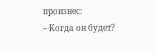произнес:
– Когда он будет?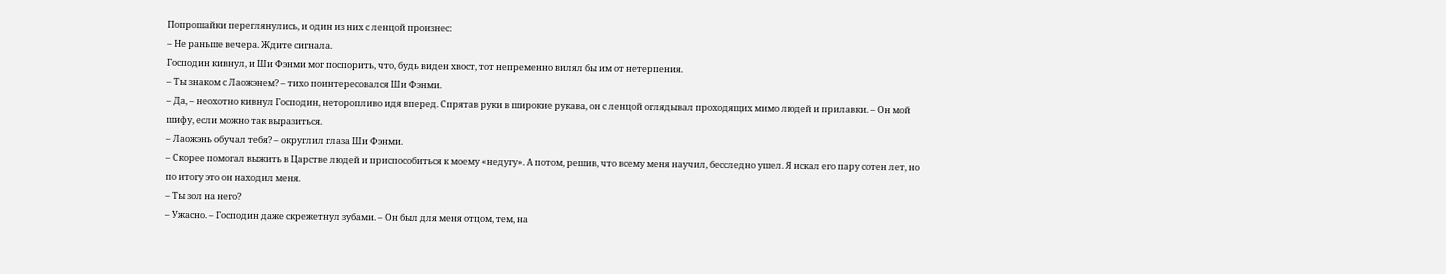Попрошайки переглянулись, и один из них с ленцой произнес:
– Не раньше вечера. Ждите сигнала.
Господин кивнул, и Ши Фэнми мог поспорить, что, будь виден хвост, тот непременно вилял бы им от нетерпения.
– Ты знаком с Лаожэнем? – тихо поинтересовался Ши Фэнми.
– Да, – неохотно кивнул Господин, неторопливо идя вперед. Спрятав руки в широкие рукава, он с ленцой оглядывал проходящих мимо людей и прилавки. – Он мой шифу, если можно так выразиться.
– Лаожэнь обучал тебя? – округлил глаза Ши Фэнми.
– Скорее помогал выжить в Царстве людей и приспособиться к моему «недугу». А потом, решив, что всему меня научил, бесследно ушел. Я искал его пару сотен лет, но по итогу это он находил меня.
– Ты зол на него?
– Ужасно. – Господин даже скрежетнул зубами. – Он был для меня отцом, тем, на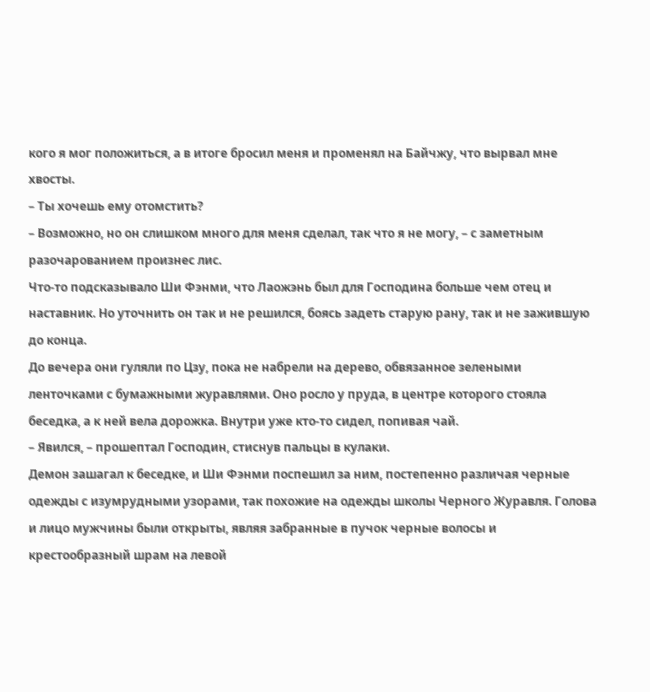кого я мог положиться, а в итоге бросил меня и променял на Байчжу, что вырвал мне хвосты.
– Ты хочешь ему отомстить?
– Возможно, но он слишком много для меня сделал, так что я не могу, – с заметным разочарованием произнес лис.
Что-то подсказывало Ши Фэнми, что Лаожэнь был для Господина больше чем отец и наставник. Но уточнить он так и не решился, боясь задеть старую рану, так и не зажившую до конца.
До вечера они гуляли по Цзу, пока не набрели на дерево, обвязанное зелеными ленточками с бумажными журавлями. Оно росло у пруда, в центре которого стояла беседка, а к ней вела дорожка. Внутри уже кто-то сидел, попивая чай.
– Явился, – прошептал Господин, стиснув пальцы в кулаки.
Демон зашагал к беседке, и Ши Фэнми поспешил за ним, постепенно различая черные одежды с изумрудными узорами, так похожие на одежды школы Черного Журавля. Голова и лицо мужчины были открыты, являя забранные в пучок черные волосы и крестообразный шрам на левой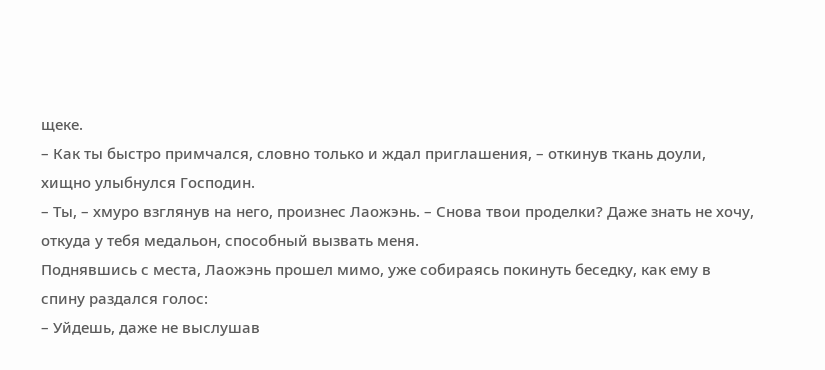щеке.
– Как ты быстро примчался, словно только и ждал приглашения, – откинув ткань доули, хищно улыбнулся Господин.
– Ты, – хмуро взглянув на него, произнес Лаожэнь. – Снова твои проделки? Даже знать не хочу, откуда у тебя медальон, способный вызвать меня.
Поднявшись с места, Лаожэнь прошел мимо, уже собираясь покинуть беседку, как ему в спину раздался голос:
– Уйдешь, даже не выслушав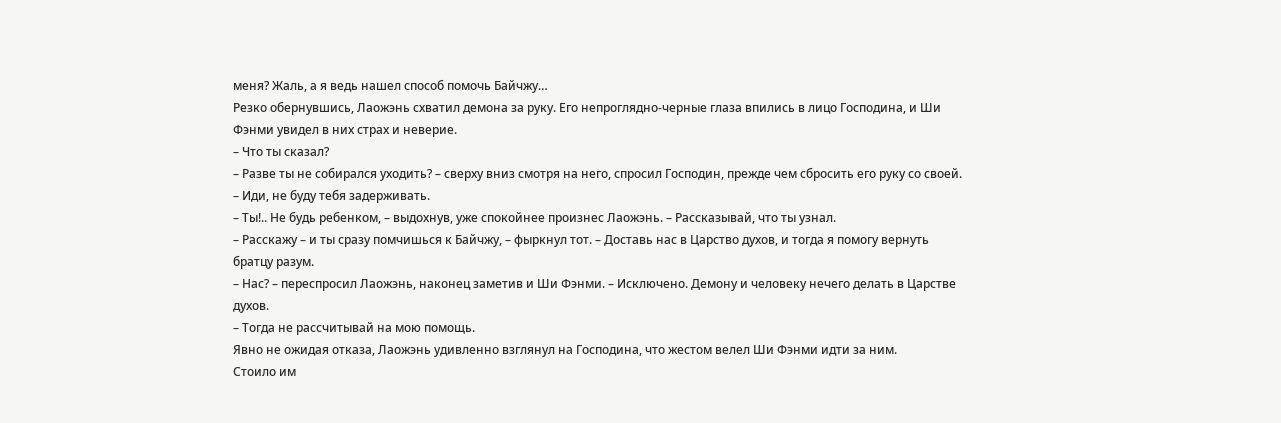меня? Жаль, а я ведь нашел способ помочь Байчжу…
Резко обернувшись, Лаожэнь схватил демона за руку. Его непроглядно-черные глаза впились в лицо Господина, и Ши Фэнми увидел в них страх и неверие.
– Что ты сказал?
– Разве ты не собирался уходить? – сверху вниз смотря на него, спросил Господин, прежде чем сбросить его руку со своей. – Иди, не буду тебя задерживать.
– Ты!.. Не будь ребенком, – выдохнув, уже спокойнее произнес Лаожэнь. – Рассказывай, что ты узнал.
– Расскажу – и ты сразу помчишься к Байчжу, – фыркнул тот. – Доставь нас в Царство духов, и тогда я помогу вернуть братцу разум.
– Нас? – переспросил Лаожэнь, наконец заметив и Ши Фэнми. – Исключено. Демону и человеку нечего делать в Царстве духов.
– Тогда не рассчитывай на мою помощь.
Явно не ожидая отказа, Лаожэнь удивленно взглянул на Господина, что жестом велел Ши Фэнми идти за ним.
Стоило им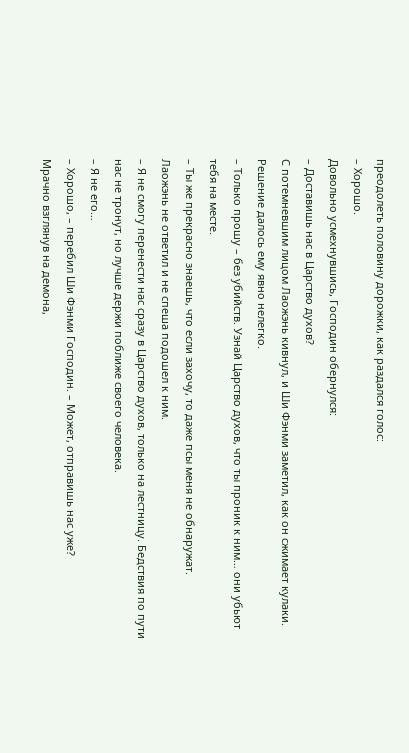преодолеть половину дорожки, как раздался голос:
– Хорошо.
Довольно усмехнувшись, Господин обернулся:
– Доставишь нас в Царство духов?
С потемневшим лицом Лаожэнь кивнул, и Ши Фэнми заметил, как он сжимает кулаки. Решение далось ему явно нелегко.
– Только прошу – без убийств. Узнай Царство духов, что ты проник к ним… они убьют тебя на месте.
– Ты же прекрасно знаешь, что если захочу, то даже псы меня не обнаружат.
Лаожэнь не ответил и не спеша подошел к ним.
– Я не смогу перенести нас сразу в Царство духов, только на лестницу. Бедствия по пути нас не тронут, но лучше держи поближе своего человека.
– Я не его…
– Хорошо, – перебил Ши Фэнми Господин. – Может, отправишь нас уже?
Мрачно взглянув на демона,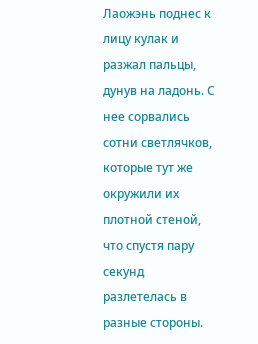Лаожэнь поднес к лицу кулак и разжал пальцы, дунув на ладонь. С нее сорвались сотни светлячков, которые тут же окружили их плотной стеной, что спустя пару секунд разлетелась в разные стороны.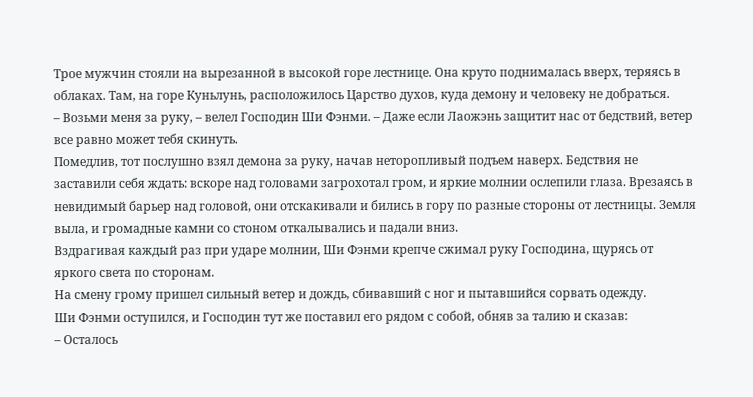Трое мужчин стояли на вырезанной в высокой горе лестнице. Она круто поднималась вверх, теряясь в облаках. Там, на горе Куньлунь, расположилось Царство духов, куда демону и человеку не добраться.
– Возьми меня за руку, – велел Господин Ши Фэнми. – Даже если Лаожэнь защитит нас от бедствий, ветер все равно может тебя скинуть.
Помедлив, тот послушно взял демона за руку, начав неторопливый подъем наверх. Бедствия не заставили себя ждать: вскоре над головами загрохотал гром, и яркие молнии ослепили глаза. Врезаясь в невидимый барьер над головой, они отскакивали и бились в гору по разные стороны от лестницы. Земля выла, и громадные камни со стоном откалывались и падали вниз.
Вздрагивая каждый раз при ударе молнии, Ши Фэнми крепче сжимал руку Господина, щурясь от яркого света по сторонам.
На смену грому пришел сильный ветер и дождь, сбивавший с ног и пытавшийся сорвать одежду.
Ши Фэнми оступился, и Господин тут же поставил его рядом с собой, обняв за талию и сказав:
– Осталось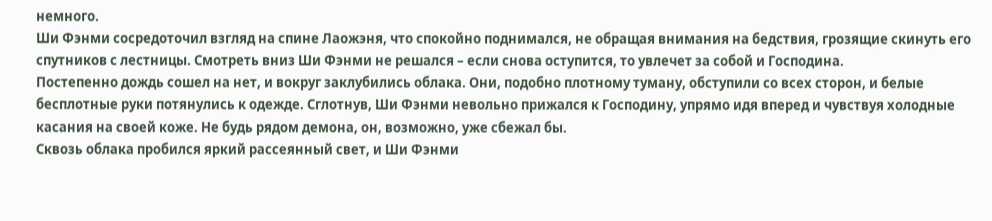немного.
Ши Фэнми сосредоточил взгляд на спине Лаожэня, что спокойно поднимался, не обращая внимания на бедствия, грозящие скинуть его спутников с лестницы. Смотреть вниз Ши Фэнми не решался – если снова оступится, то увлечет за собой и Господина.
Постепенно дождь сошел на нет, и вокруг заклубились облака. Они, подобно плотному туману, обступили со всех сторон, и белые бесплотные руки потянулись к одежде. Сглотнув, Ши Фэнми невольно прижался к Господину, упрямо идя вперед и чувствуя холодные касания на своей коже. Не будь рядом демона, он, возможно, уже сбежал бы.
Сквозь облака пробился яркий рассеянный свет, и Ши Фэнми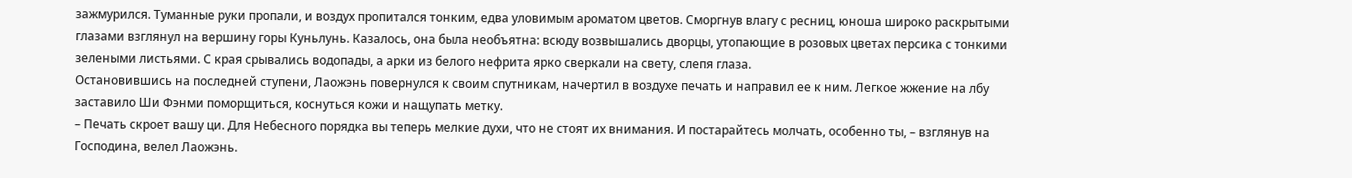зажмурился. Туманные руки пропали, и воздух пропитался тонким, едва уловимым ароматом цветов. Сморгнув влагу с ресниц, юноша широко раскрытыми глазами взглянул на вершину горы Куньлунь. Казалось, она была необъятна: всюду возвышались дворцы, утопающие в розовых цветах персика с тонкими зелеными листьями. С края срывались водопады, а арки из белого нефрита ярко сверкали на свету, слепя глаза.
Остановившись на последней ступени, Лаожэнь повернулся к своим спутникам, начертил в воздухе печать и направил ее к ним. Легкое жжение на лбу заставило Ши Фэнми поморщиться, коснуться кожи и нащупать метку.
– Печать скроет вашу ци. Для Небесного порядка вы теперь мелкие духи, что не стоят их внимания. И постарайтесь молчать, особенно ты, – взглянув на Господина, велел Лаожэнь.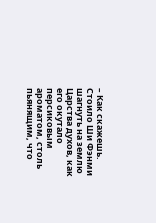– Как скажешь.
Стоило Ши Фэнми шагнуть на землю Царства духов, как его окутало персиковым ароматом, столь пьянящим, что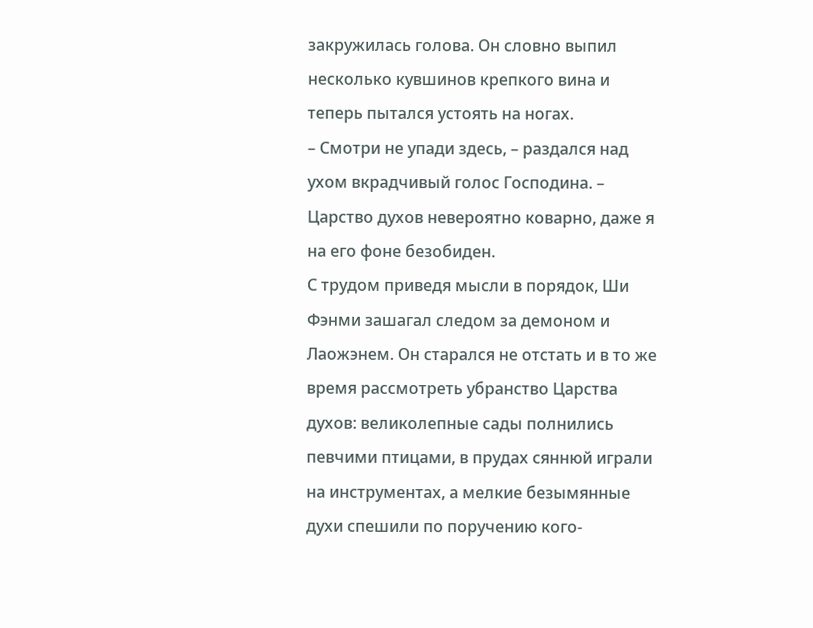закружилась голова. Он словно выпил несколько кувшинов крепкого вина и теперь пытался устоять на ногах.
– Смотри не упади здесь, – раздался над ухом вкрадчивый голос Господина. – Царство духов невероятно коварно, даже я на его фоне безобиден.
С трудом приведя мысли в порядок, Ши Фэнми зашагал следом за демоном и Лаожэнем. Он старался не отстать и в то же время рассмотреть убранство Царства духов: великолепные сады полнились певчими птицами, в прудах сяннюй играли на инструментах, а мелкие безымянные духи спешили по поручению кого-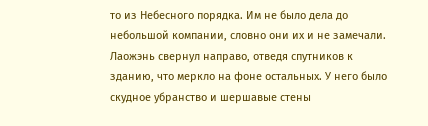то из Небесного порядка. Им не было дела до небольшой компании, словно они их и не замечали.
Лаожэнь свернул направо, отведя спутников к зданию, что меркло на фоне остальных. У него было скудное убранство и шершавые стены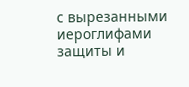с вырезанными иероглифами защиты и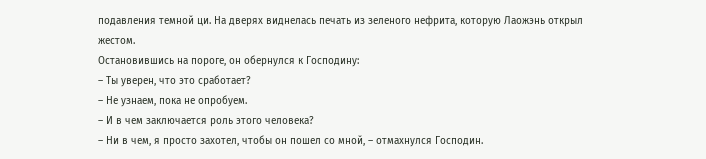подавления темной ци. На дверях виднелась печать из зеленого нефрита, которую Лаожэнь открыл жестом.
Остановившись на пороге, он обернулся к Господину:
– Ты уверен, что это сработает?
– Не узнаем, пока не опробуем.
– И в чем заключается роль этого человека?
– Ни в чем, я просто захотел, чтобы он пошел со мной, – отмахнулся Господин.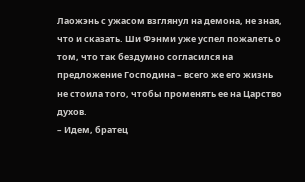Лаожэнь с ужасом взглянул на демона, не зная, что и сказать. Ши Фэнми уже успел пожалеть о том, что так бездумно согласился на предложение Господина – всего же его жизнь не стоила того, чтобы променять ее на Царство духов.
– Идем, братец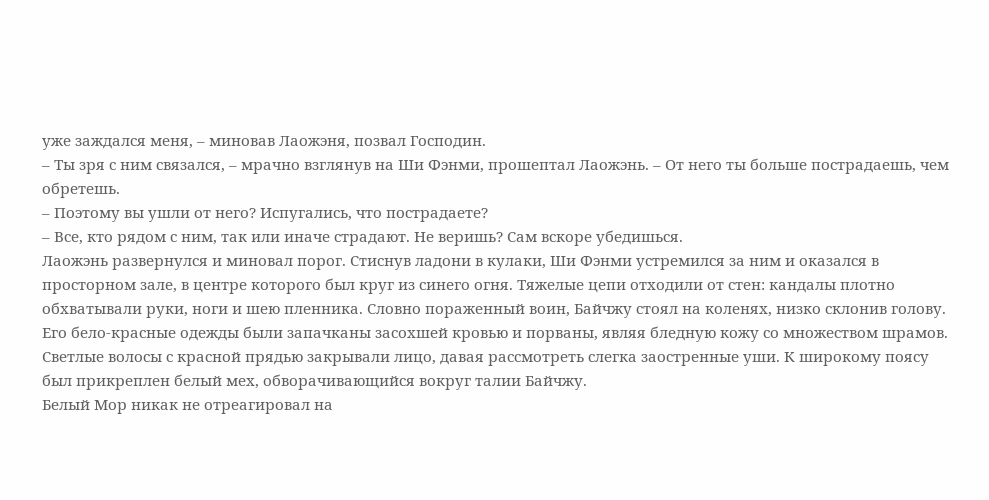уже заждался меня, – миновав Лаожэня, позвал Господин.
– Ты зря с ним связался, – мрачно взглянув на Ши Фэнми, прошептал Лаожэнь. – От него ты больше пострадаешь, чем обретешь.
– Поэтому вы ушли от него? Испугались, что пострадаете?
– Все, кто рядом с ним, так или иначе страдают. Не веришь? Сам вскоре убедишься.
Лаожэнь развернулся и миновал порог. Стиснув ладони в кулаки, Ши Фэнми устремился за ним и оказался в просторном зале, в центре которого был круг из синего огня. Тяжелые цепи отходили от стен: кандалы плотно обхватывали руки, ноги и шею пленника. Словно пораженный воин, Байчжу стоял на коленях, низко склонив голову. Его бело-красные одежды были запачканы засохшей кровью и порваны, являя бледную кожу со множеством шрамов. Светлые волосы с красной прядью закрывали лицо, давая рассмотреть слегка заостренные уши. К широкому поясу был прикреплен белый мех, обворачивающийся вокруг талии Байчжу.
Белый Мор никак не отреагировал на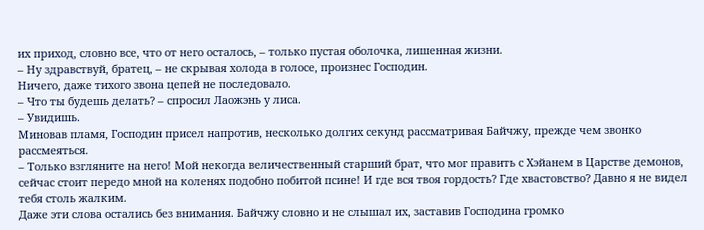их приход, словно все, что от него осталось, – только пустая оболочка, лишенная жизни.
– Ну здравствуй, братец, – не скрывая холода в голосе, произнес Господин.
Ничего, даже тихого звона цепей не последовало.
– Что ты будешь делать? – спросил Лаожэнь у лиса.
– Увидишь.
Миновав пламя, Господин присел напротив, несколько долгих секунд рассматривая Байчжу, прежде чем звонко рассмеяться.
– Только взгляните на него! Мой некогда величественный старший брат, что мог править с Хэйанем в Царстве демонов, сейчас стоит передо мной на коленях подобно побитой псине! И где вся твоя гордость? Где хвастовство? Давно я не видел тебя столь жалким.
Даже эти слова остались без внимания. Байчжу словно и не слышал их, заставив Господина громко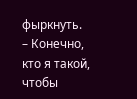фыркнуть.
– Конечно, кто я такой, чтобы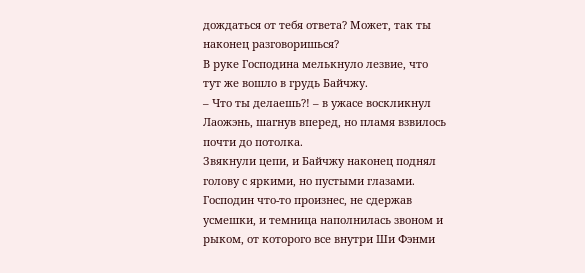дождаться от тебя ответа? Может, так ты наконец разговоришься?
В руке Господина мелькнуло лезвие, что тут же вошло в грудь Байчжу.
– Что ты делаешь?! – в ужасе воскликнул Лаожэнь, шагнув вперед, но пламя взвилось почти до потолка.
Звякнули цепи, и Байчжу наконец поднял голову с яркими, но пустыми глазами. Господин что-то произнес, не сдержав усмешки, и темница наполнилась звоном и рыком, от которого все внутри Ши Фэнми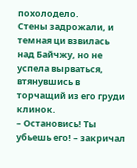похолодело.
Стены задрожали, и темная ци взвилась над Байчжу, но не успела вырваться, втянувшись в торчащий из его груди клинок.
– Остановись! Ты убьешь его! – закричал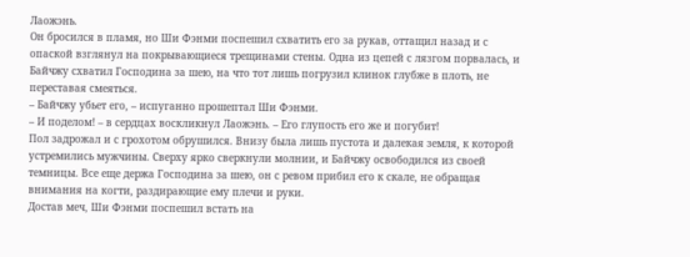Лаожэнь.
Он бросился в пламя, но Ши Фэнми поспешил схватить его за рукав, оттащил назад и с опаской взглянул на покрывающиеся трещинами стены. Одна из цепей с лязгом порвалась, и Байчжу схватил Господина за шею, на что тот лишь погрузил клинок глубже в плоть, не переставая смеяться.
– Байчжу убьет его, – испуганно прошептал Ши Фэнми.
– И поделом! – в сердцах воскликнул Лаожэнь. – Его глупость его же и погубит!
Пол задрожал и с грохотом обрушился. Внизу была лишь пустота и далекая земля, к которой устремились мужчины. Сверху ярко сверкнули молнии, и Байчжу освободился из своей темницы. Все еще держа Господина за шею, он с ревом прибил его к скале, не обращая внимания на когти, раздирающие ему плечи и руки.
Достав меч, Ши Фэнми поспешил встать на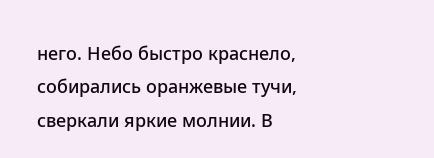него. Небо быстро краснело, собирались оранжевые тучи, сверкали яркие молнии. В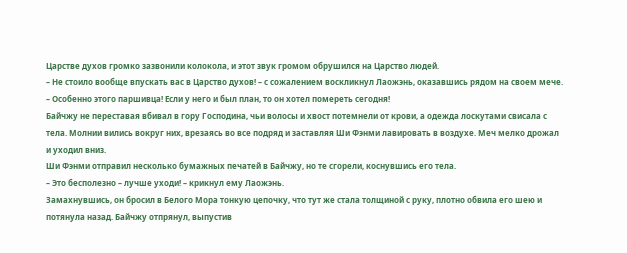Царстве духов громко зазвонили колокола, и этот звук громом обрушился на Царство людей.
– Не стоило вообще впускать вас в Царство духов! – с сожалением воскликнул Лаожэнь, оказавшись рядом на своем мече. – Особенно этого паршивца! Если у него и был план, то он хотел помереть сегодня!
Байчжу не переставая вбивал в гору Господина, чьи волосы и хвост потемнели от крови, а одежда лоскутами свисала с тела. Молнии вились вокруг них, врезаясь во все подряд и заставляя Ши Фэнми лавировать в воздухе. Меч мелко дрожал и уходил вниз.
Ши Фэнми отправил несколько бумажных печатей в Байчжу, но те сгорели, коснувшись его тела.
– Это бесполезно – лучше уходи! – крикнул ему Лаожэнь.
Замахнувшись, он бросил в Белого Мора тонкую цепочку, что тут же стала толщиной с руку, плотно обвила его шею и потянула назад. Байчжу отпрянул, выпустив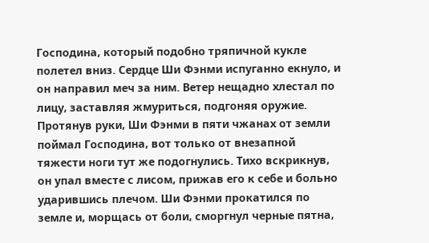Господина, который подобно тряпичной кукле полетел вниз. Сердце Ши Фэнми испуганно екнуло, и он направил меч за ним. Ветер нещадно хлестал по лицу, заставляя жмуриться, подгоняя оружие.
Протянув руки, Ши Фэнми в пяти чжанах от земли поймал Господина, вот только от внезапной тяжести ноги тут же подогнулись. Тихо вскрикнув, он упал вместе с лисом, прижав его к себе и больно ударившись плечом. Ши Фэнми прокатился по земле и, морщась от боли, сморгнул черные пятна,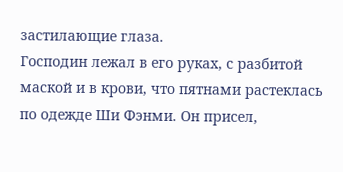застилающие глаза.
Господин лежал в его руках, с разбитой маской и в крови, что пятнами растеклась по одежде Ши Фэнми. Он присел,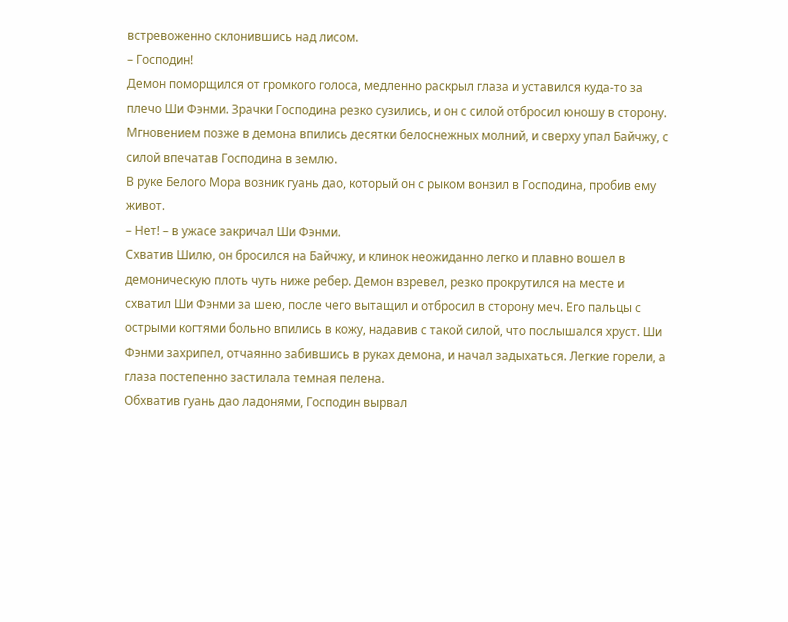встревоженно склонившись над лисом.
– Господин!
Демон поморщился от громкого голоса, медленно раскрыл глаза и уставился куда-то за плечо Ши Фэнми. Зрачки Господина резко сузились, и он с силой отбросил юношу в сторону. Мгновением позже в демона впились десятки белоснежных молний, и сверху упал Байчжу, с силой впечатав Господина в землю.
В руке Белого Мора возник гуань дао, который он с рыком вонзил в Господина, пробив ему живот.
– Нет! – в ужасе закричал Ши Фэнми.
Схватив Шилю, он бросился на Байчжу, и клинок неожиданно легко и плавно вошел в демоническую плоть чуть ниже ребер. Демон взревел, резко прокрутился на месте и схватил Ши Фэнми за шею, после чего вытащил и отбросил в сторону меч. Его пальцы с острыми когтями больно впились в кожу, надавив с такой силой, что послышался хруст. Ши Фэнми захрипел, отчаянно забившись в руках демона, и начал задыхаться. Легкие горели, а глаза постепенно застилала темная пелена.
Обхватив гуань дао ладонями, Господин вырвал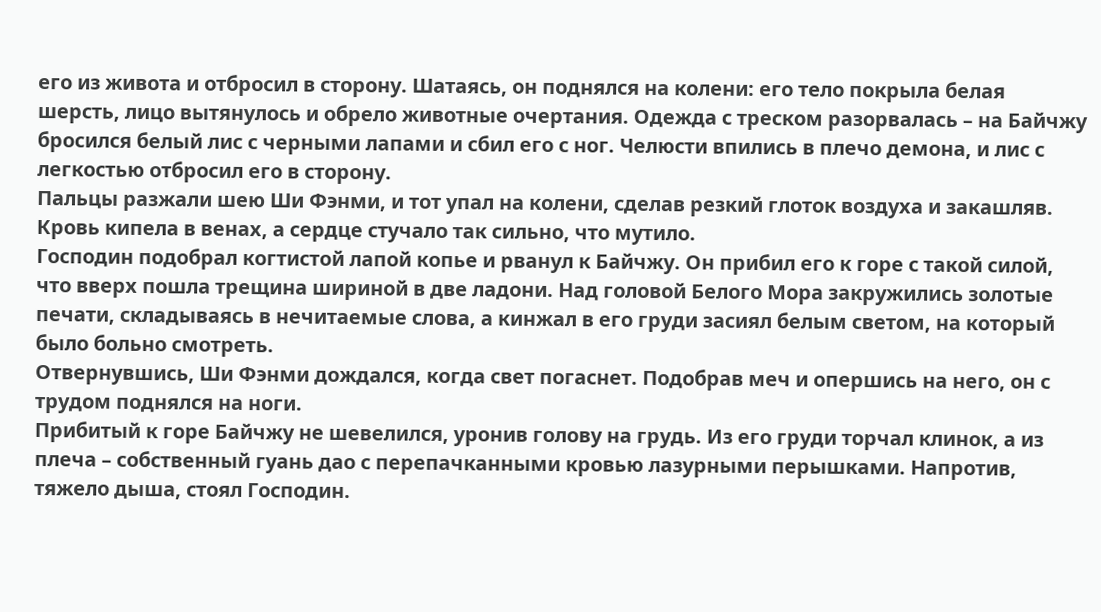его из живота и отбросил в сторону. Шатаясь, он поднялся на колени: его тело покрыла белая шерсть, лицо вытянулось и обрело животные очертания. Одежда с треском разорвалась – на Байчжу бросился белый лис с черными лапами и сбил его с ног. Челюсти впились в плечо демона, и лис с легкостью отбросил его в сторону.
Пальцы разжали шею Ши Фэнми, и тот упал на колени, сделав резкий глоток воздуха и закашляв. Кровь кипела в венах, а сердце стучало так сильно, что мутило.
Господин подобрал когтистой лапой копье и рванул к Байчжу. Он прибил его к горе с такой силой, что вверх пошла трещина шириной в две ладони. Над головой Белого Мора закружились золотые печати, складываясь в нечитаемые слова, а кинжал в его груди засиял белым светом, на который было больно смотреть.
Отвернувшись, Ши Фэнми дождался, когда свет погаснет. Подобрав меч и опершись на него, он с трудом поднялся на ноги.
Прибитый к горе Байчжу не шевелился, уронив голову на грудь. Из его груди торчал клинок, а из плеча – собственный гуань дао с перепачканными кровью лазурными перышками. Напротив, тяжело дыша, стоял Господин.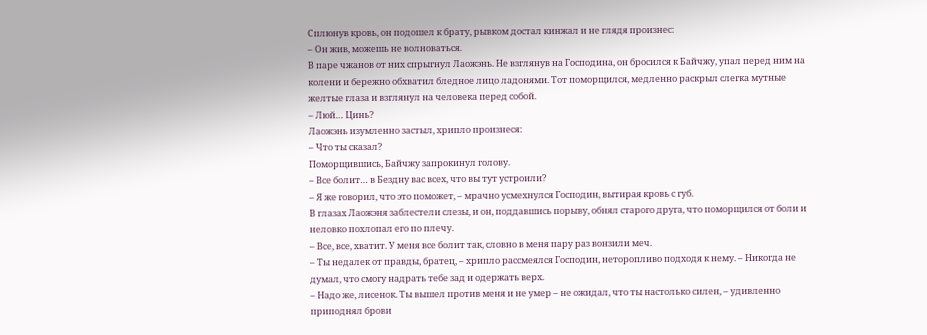Сплюнув кровь, он подошел к брату, рывком достал кинжал и не глядя произнес:
– Он жив, можешь не волноваться.
В паре чжанов от них спрыгнул Лаожэнь. Не взглянув на Господина, он бросился к Байчжу, упал перед ним на колени и бережно обхватил бледное лицо ладонями. Тот поморщился, медленно раскрыл слегка мутные желтые глаза и взглянул на человека перед собой.
– Люй… Цинь?
Лаожэнь изумленно застыл, хрипло произнеся:
– Что ты сказал?
Поморщившись, Байчжу запрокинул голову.
– Все болит… в Бездну вас всех, что вы тут устроили?
– Я же говорил, что это поможет, – мрачно усмехнулся Господин, вытирая кровь с губ.
В глазах Лаожэня заблестели слезы, и он, поддавшись порыву, обнял старого друга, что поморщился от боли и неловко похлопал его по плечу.
– Все, все, хватит. У меня все болит так, словно в меня пару раз вонзили меч.
– Ты недалек от правды, братец, – хрипло рассмеялся Господин, неторопливо подходя к нему. – Никогда не думал, что смогу надрать тебе зад и одержать верх.
– Надо же, лисенок. Ты вышел против меня и не умер – не ожидал, что ты настолько силен, – удивленно приподнял брови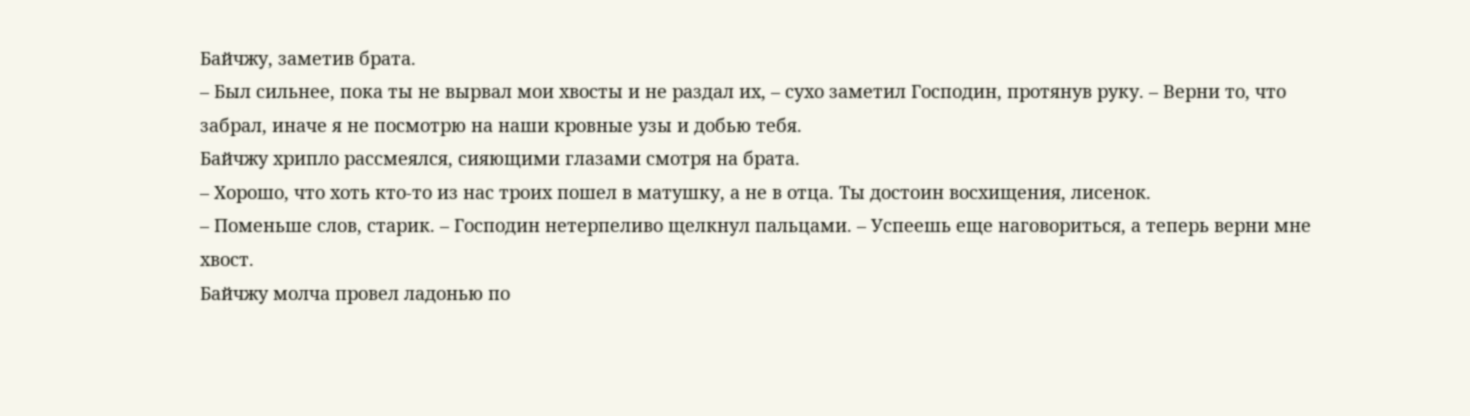Байчжу, заметив брата.
– Был сильнее, пока ты не вырвал мои хвосты и не раздал их, – сухо заметил Господин, протянув руку. – Верни то, что забрал, иначе я не посмотрю на наши кровные узы и добью тебя.
Байчжу хрипло рассмеялся, сияющими глазами смотря на брата.
– Хорошо, что хоть кто-то из нас троих пошел в матушку, а не в отца. Ты достоин восхищения, лисенок.
– Поменьше слов, старик. – Господин нетерпеливо щелкнул пальцами. – Успеешь еще наговориться, а теперь верни мне хвост.
Байчжу молча провел ладонью по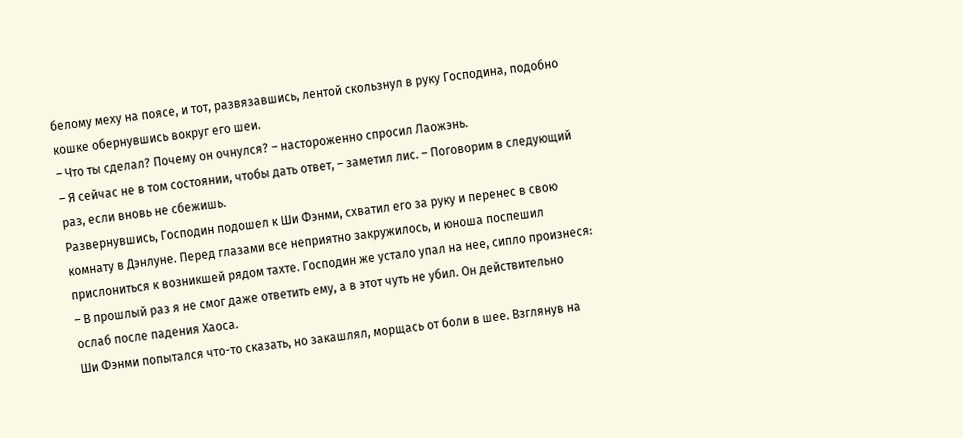белому меху на поясе, и тот, развязавшись, лентой скользнул в руку Господина, подобно кошке обернувшись вокруг его шеи.
– Что ты сделал? Почему он очнулся? – настороженно спросил Лаожэнь.
– Я сейчас не в том состоянии, чтобы дать ответ, – заметил лис. – Поговорим в следующий раз, если вновь не сбежишь.
Развернувшись, Господин подошел к Ши Фэнми, схватил его за руку и перенес в свою комнату в Дэнлуне. Перед глазами все неприятно закружилось, и юноша поспешил прислониться к возникшей рядом тахте. Господин же устало упал на нее, сипло произнеся:
– В прошлый раз я не смог даже ответить ему, а в этот чуть не убил. Он действительно ослаб после падения Хаоса.
Ши Фэнми попытался что-то сказать, но закашлял, морщась от боли в шее. Взглянув на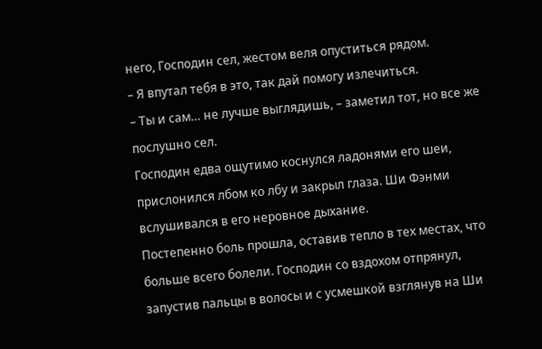него, Господин сел, жестом веля опуститься рядом.
– Я впутал тебя в это, так дай помогу излечиться.
– Ты и сам… не лучше выглядишь, – заметил тот, но все же послушно сел.
Господин едва ощутимо коснулся ладонями его шеи, прислонился лбом ко лбу и закрыл глаза. Ши Фэнми вслушивался в его неровное дыхание.
Постепенно боль прошла, оставив тепло в тех местах, что больше всего болели. Господин со вздохом отпрянул, запустив пальцы в волосы и с усмешкой взглянув на Ши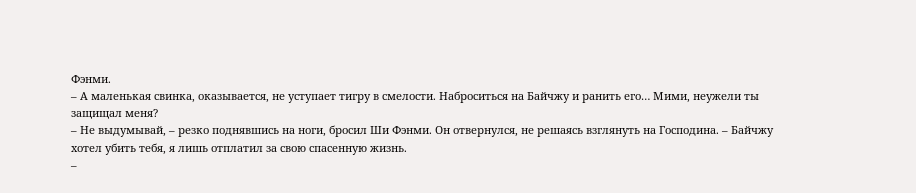Фэнми.
– А маленькая свинка, оказывается, не уступает тигру в смелости. Наброситься на Байчжу и ранить его… Мими, неужели ты защищал меня?
– Не выдумывай, – резко поднявшись на ноги, бросил Ши Фэнми. Он отвернулся, не решаясь взглянуть на Господина. – Байчжу хотел убить тебя, я лишь отплатил за свою спасенную жизнь.
–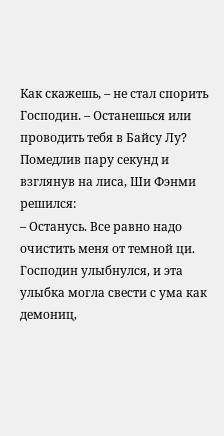Как скажешь, – не стал спорить Господин. – Останешься или проводить тебя в Байсу Лу?
Помедлив пару секунд и взглянув на лиса, Ши Фэнми решился:
– Останусь. Все равно надо очистить меня от темной ци.
Господин улыбнулся, и эта улыбка могла свести с ума как демониц,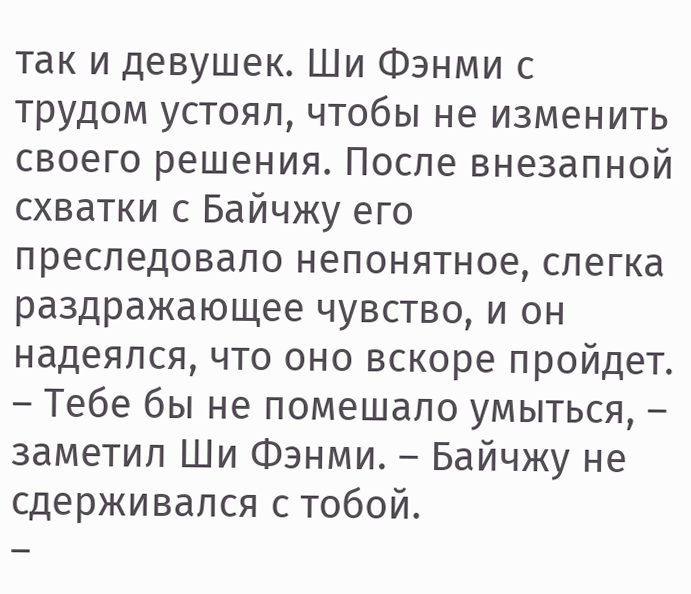так и девушек. Ши Фэнми с трудом устоял, чтобы не изменить своего решения. После внезапной схватки с Байчжу его преследовало непонятное, слегка раздражающее чувство, и он надеялся, что оно вскоре пройдет.
– Тебе бы не помешало умыться, – заметил Ши Фэнми. – Байчжу не сдерживался с тобой.
–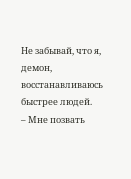Не забывай, что я, демон, восстанавливаюсь быстрее людей.
– Мне позвать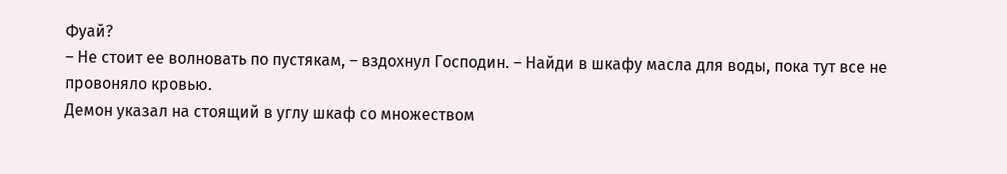Фуай?
– Не стоит ее волновать по пустякам, – вздохнул Господин. – Найди в шкафу масла для воды, пока тут все не провоняло кровью.
Демон указал на стоящий в углу шкаф со множеством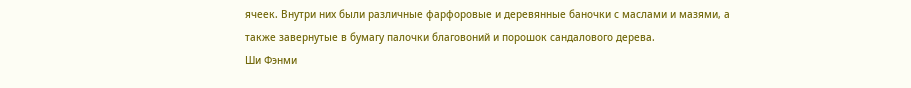ячеек. Внутри них были различные фарфоровые и деревянные баночки с маслами и мазями, а также завернутые в бумагу палочки благовоний и порошок сандалового дерева.
Ши Фэнми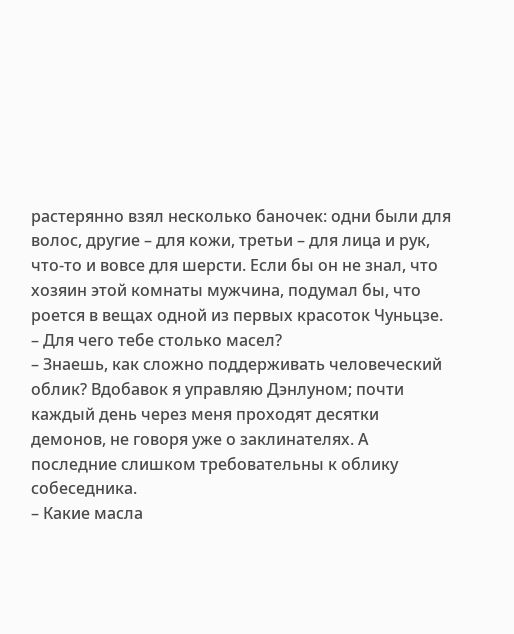растерянно взял несколько баночек: одни были для волос, другие – для кожи, третьи – для лица и рук, что-то и вовсе для шерсти. Если бы он не знал, что хозяин этой комнаты мужчина, подумал бы, что роется в вещах одной из первых красоток Чуньцзе.
– Для чего тебе столько масел?
– Знаешь, как сложно поддерживать человеческий облик? Вдобавок я управляю Дэнлуном; почти каждый день через меня проходят десятки демонов, не говоря уже о заклинателях. А последние слишком требовательны к облику собеседника.
– Какие масла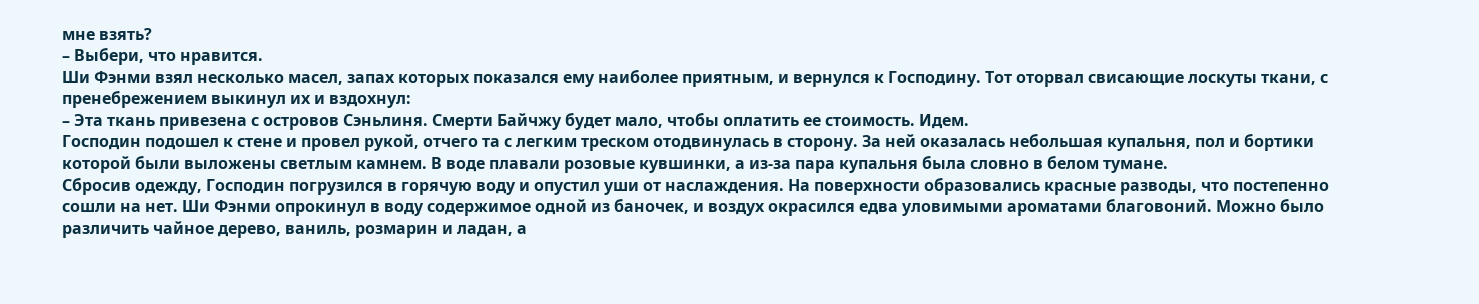мне взять?
– Выбери, что нравится.
Ши Фэнми взял несколько масел, запах которых показался ему наиболее приятным, и вернулся к Господину. Тот оторвал свисающие лоскуты ткани, с пренебрежением выкинул их и вздохнул:
– Эта ткань привезена с островов Сэньлиня. Смерти Байчжу будет мало, чтобы оплатить ее стоимость. Идем.
Господин подошел к стене и провел рукой, отчего та с легким треском отодвинулась в сторону. За ней оказалась небольшая купальня, пол и бортики которой были выложены светлым камнем. В воде плавали розовые кувшинки, а из-за пара купальня была словно в белом тумане.
Сбросив одежду, Господин погрузился в горячую воду и опустил уши от наслаждения. На поверхности образовались красные разводы, что постепенно сошли на нет. Ши Фэнми опрокинул в воду содержимое одной из баночек, и воздух окрасился едва уловимыми ароматами благовоний. Можно было различить чайное дерево, ваниль, розмарин и ладан, а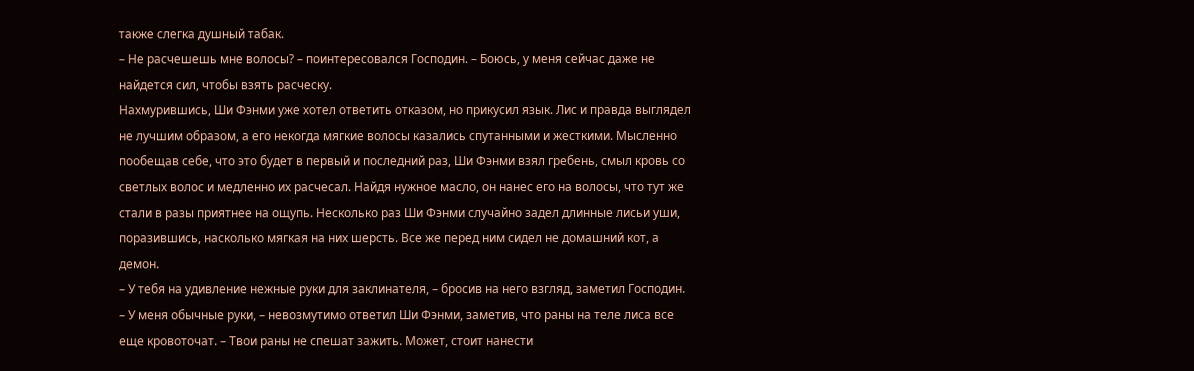также слегка душный табак.
– Не расчешешь мне волосы? – поинтересовался Господин. – Боюсь, у меня сейчас даже не найдется сил, чтобы взять расческу.
Нахмурившись, Ши Фэнми уже хотел ответить отказом, но прикусил язык. Лис и правда выглядел не лучшим образом, а его некогда мягкие волосы казались спутанными и жесткими. Мысленно пообещав себе, что это будет в первый и последний раз, Ши Фэнми взял гребень, смыл кровь со светлых волос и медленно их расчесал. Найдя нужное масло, он нанес его на волосы, что тут же стали в разы приятнее на ощупь. Несколько раз Ши Фэнми случайно задел длинные лисьи уши, поразившись, насколько мягкая на них шерсть. Все же перед ним сидел не домашний кот, а демон.
– У тебя на удивление нежные руки для заклинателя, – бросив на него взгляд, заметил Господин.
– У меня обычные руки, – невозмутимо ответил Ши Фэнми, заметив, что раны на теле лиса все еще кровоточат. – Твои раны не спешат зажить. Может, стоит нанести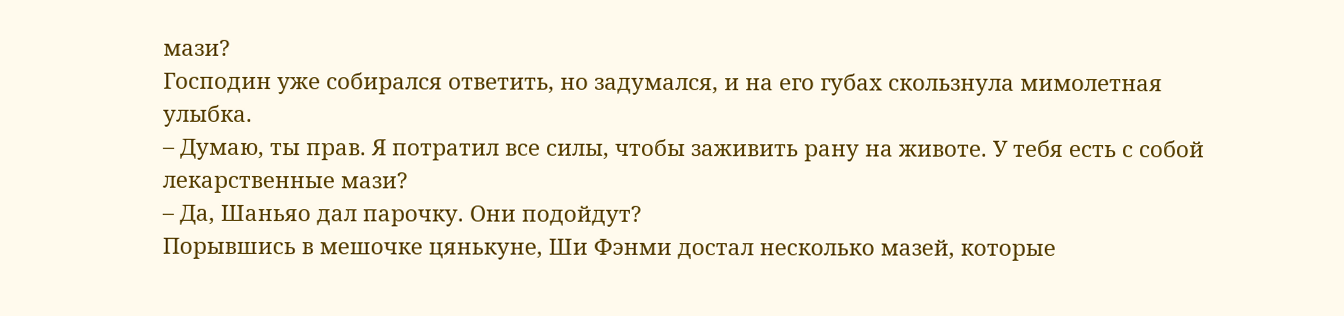мази?
Господин уже собирался ответить, но задумался, и на его губах скользнула мимолетная улыбка.
– Думаю, ты прав. Я потратил все силы, чтобы заживить рану на животе. У тебя есть с собой лекарственные мази?
– Да, Шаньяо дал парочку. Они подойдут?
Порывшись в мешочке цянькуне, Ши Фэнми достал несколько мазей, которые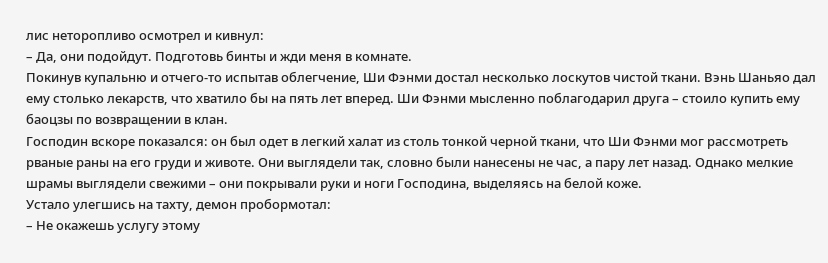лис неторопливо осмотрел и кивнул:
– Да, они подойдут. Подготовь бинты и жди меня в комнате.
Покинув купальню и отчего-то испытав облегчение, Ши Фэнми достал несколько лоскутов чистой ткани. Вэнь Шаньяо дал ему столько лекарств, что хватило бы на пять лет вперед. Ши Фэнми мысленно поблагодарил друга – стоило купить ему баоцзы по возвращении в клан.
Господин вскоре показался: он был одет в легкий халат из столь тонкой черной ткани, что Ши Фэнми мог рассмотреть рваные раны на его груди и животе. Они выглядели так, словно были нанесены не час, а пару лет назад. Однако мелкие шрамы выглядели свежими – они покрывали руки и ноги Господина, выделяясь на белой коже.
Устало улегшись на тахту, демон пробормотал:
– Не окажешь услугу этому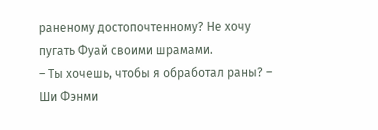раненому достопочтенному? Не хочу пугать Фуай своими шрамами.
– Ты хочешь, чтобы я обработал раны? – Ши Фэнми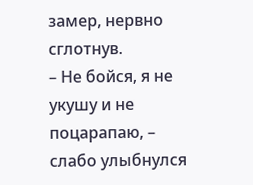замер, нервно сглотнув.
– Не бойся, я не укушу и не поцарапаю, – слабо улыбнулся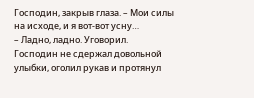Господин, закрыв глаза. – Мои силы на исходе, и я вот-вот усну…
– Ладно, ладно. Уговорил.
Господин не сдержал довольной улыбки, оголил рукав и протянул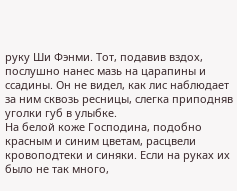руку Ши Фэнми. Тот, подавив вздох, послушно нанес мазь на царапины и ссадины. Он не видел, как лис наблюдает за ним сквозь ресницы, слегка приподняв уголки губ в улыбке.
На белой коже Господина, подобно красным и синим цветам, расцвели кровоподтеки и синяки. Если на руках их было не так много,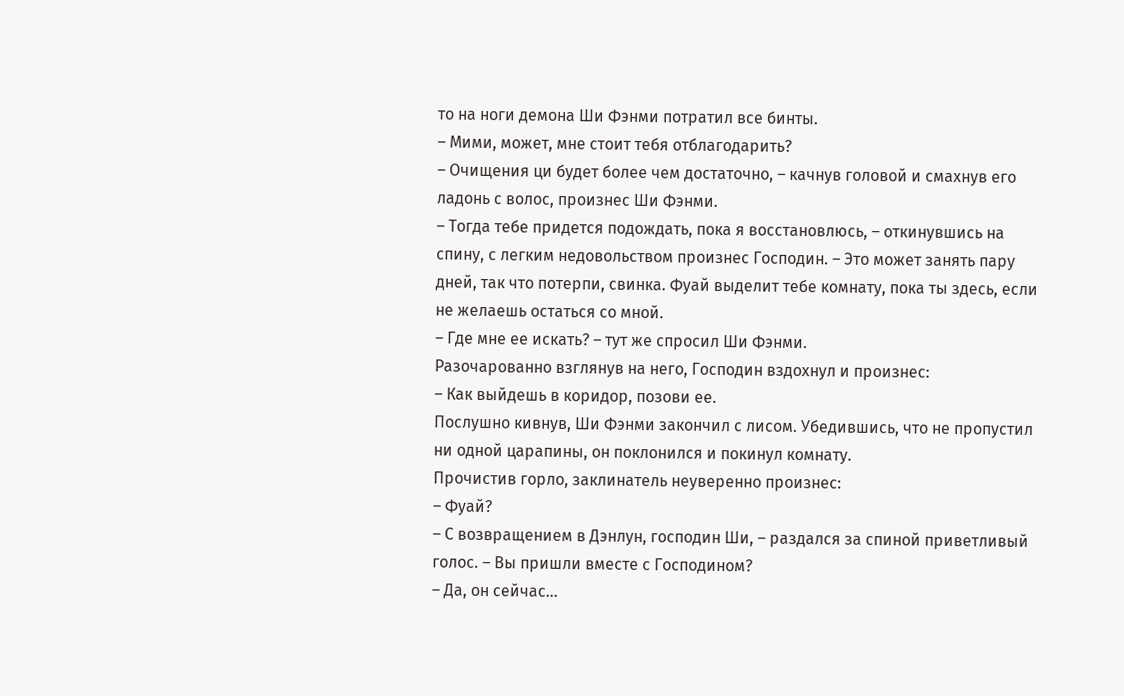то на ноги демона Ши Фэнми потратил все бинты.
– Мими, может, мне стоит тебя отблагодарить?
– Очищения ци будет более чем достаточно, – качнув головой и смахнув его ладонь с волос, произнес Ши Фэнми.
– Тогда тебе придется подождать, пока я восстановлюсь, – откинувшись на спину, с легким недовольством произнес Господин. – Это может занять пару дней, так что потерпи, свинка. Фуай выделит тебе комнату, пока ты здесь, если не желаешь остаться со мной.
– Где мне ее искать? – тут же спросил Ши Фэнми.
Разочарованно взглянув на него, Господин вздохнул и произнес:
– Как выйдешь в коридор, позови ее.
Послушно кивнув, Ши Фэнми закончил с лисом. Убедившись, что не пропустил ни одной царапины, он поклонился и покинул комнату.
Прочистив горло, заклинатель неуверенно произнес:
– Фуай?
– С возвращением в Дэнлун, господин Ши, – раздался за спиной приветливый голос. – Вы пришли вместе с Господином?
– Да, он сейчас…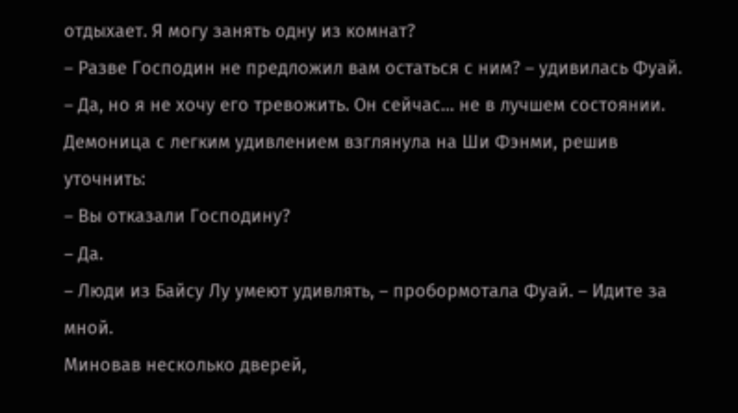отдыхает. Я могу занять одну из комнат?
– Разве Господин не предложил вам остаться с ним? – удивилась Фуай.
– Да, но я не хочу его тревожить. Он сейчас… не в лучшем состоянии.
Демоница с легким удивлением взглянула на Ши Фэнми, решив уточнить:
– Вы отказали Господину?
– Да.
– Люди из Байсу Лу умеют удивлять, – пробормотала Фуай. – Идите за мной.
Миновав несколько дверей,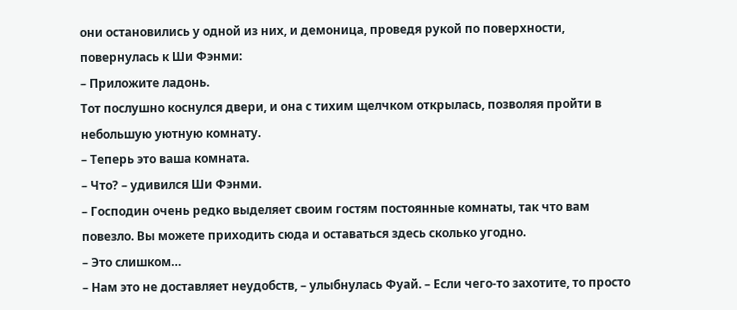они остановились у одной из них, и демоница, проведя рукой по поверхности, повернулась к Ши Фэнми:
– Приложите ладонь.
Тот послушно коснулся двери, и она с тихим щелчком открылась, позволяя пройти в небольшую уютную комнату.
– Теперь это ваша комната.
– Что? – удивился Ши Фэнми.
– Господин очень редко выделяет своим гостям постоянные комнаты, так что вам повезло. Вы можете приходить сюда и оставаться здесь сколько угодно.
– Это слишком…
– Нам это не доставляет неудобств, – улыбнулась Фуай. – Если чего-то захотите, то просто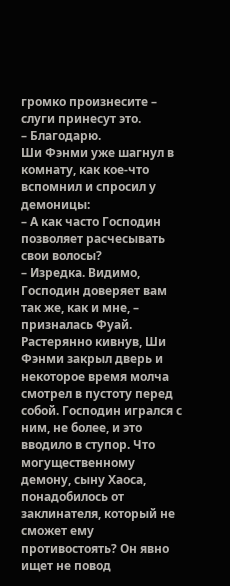громко произнесите – слуги принесут это.
– Благодарю.
Ши Фэнми уже шагнул в комнату, как кое-что вспомнил и спросил у демоницы:
– А как часто Господин позволяет расчесывать свои волосы?
– Изредка. Видимо, Господин доверяет вам так же, как и мне, – призналась Фуай.
Растерянно кивнув, Ши Фэнми закрыл дверь и некоторое время молча смотрел в пустоту перед собой. Господин игрался с ним, не более, и это вводило в ступор. Что могущественному демону, сыну Хаоса, понадобилось от заклинателя, который не сможет ему противостоять? Он явно ищет не повод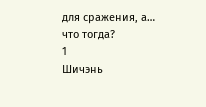для сражения, а… что тогда?
1
Шичэнь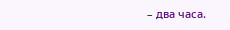– два часа.